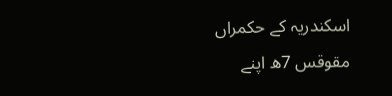اسكندريہ كے حكمراں مقوقس 7ھ اپنے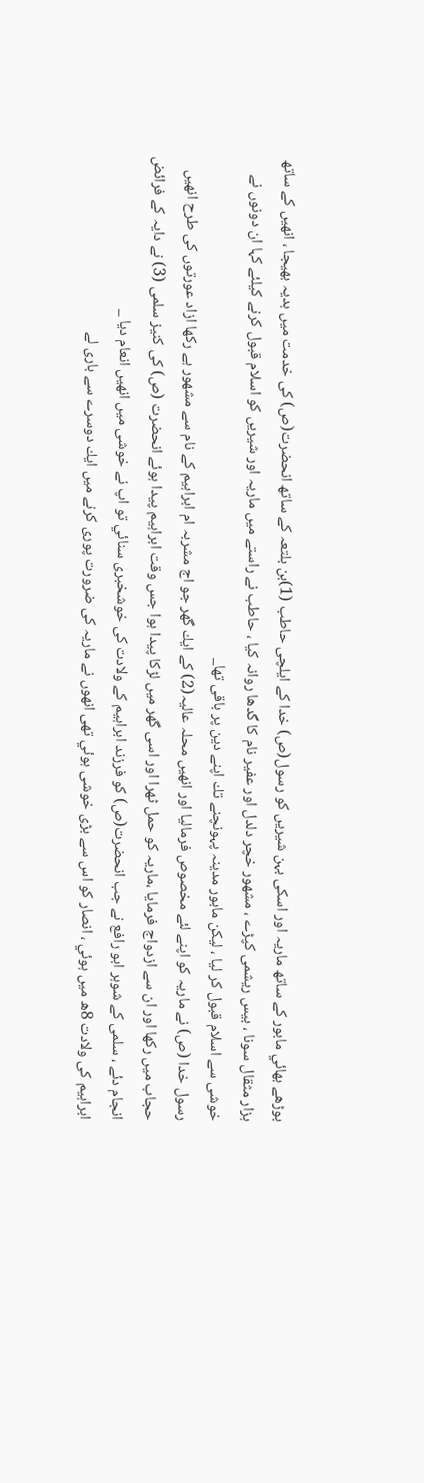بوڑھے بھائي مابور كے ساتھ ماريہ اور اسكى بہن شيريں كو رسول(ص) خدا كے ايلچى حاطب (1)بن بلتعہ كے ساتھ انحضرت(ص) كى خدمت ميں ہديہ بھيجا ، انھيں كے ساتھ ہزار مثقال سونا ، بيس ريشمى كپڑے ، مشھور خچر دلدل اور عفير نام كا گدھا روانہ كيا ، حاطب نے راستے ميں ماريہ اور شيريں كو اسلام قبول كرنے كيلئے كہا ان دونوں نے خوشى سے اسلام قبول كر ليا ، ليكن مابور مدينہ پہونچنے تك اپنے دين پر باقى تھا_
رسول خدا (ص) نے ماريہ كو اپنے لئے مخصوص فرماليا اور انھيں محلہ عاليہ(2) كے ايك گھر جو اج مشربہ ام ابراہيم كے نام سے مشھور ہے ركھا ازاد عورتوں كى طرح انھيں حجاب ميں ركھا اور ان سے ازدواج فرمايا ،ماريہ كو حمل ٹھرا اور اسى گھر ميں لڑكا پيدا ہوا جس وقت ابراہيم پيدا ہوئے انحضرت (ص) كى كنيز سلمى (3) نے دايہ كے فرائض انجام دئے ، سلمى كے شوہر ابو رافع نے جب انحضرت(ص) كو فرزند ابراہيم كے ولادت كى خوشخبرى سنائي تو اپ نے خوشى ميں انھيں انعام ديا _
ابراہيم كى ولادت 8ھ ميں ہوئي ، انصار كو اس سے بڑى خوشى ہوئي تھى انھوں نے ماريہ كى ضرورت پورى كرنے ميں ايك دوسرے سے بارى لے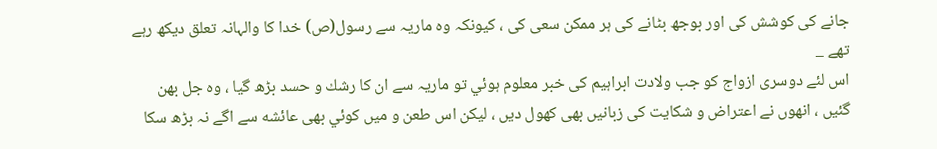جانے كى كوشش كى اور بوجھ بٹانے كى ہر ممكن سعى كى ، كيونكہ وہ ماريہ سے رسول(ص) خدا كا والہانہ تعلق ديكھ رہے تھے _
اس لئے دوسرى ازواج كو جب ولادت ابراہيم كى خبر معلوم ہوئي تو ماريہ سے ان كا رشك و حسد بڑھ گيا ، وہ جل بھن گئيں ، انھوں نے اعتراض و شكايت كى زبانيں بھى كھول ديں ، ليكن اس طعن و ميں كوئي بھى عائشه سے اگے نہ بڑھ سكا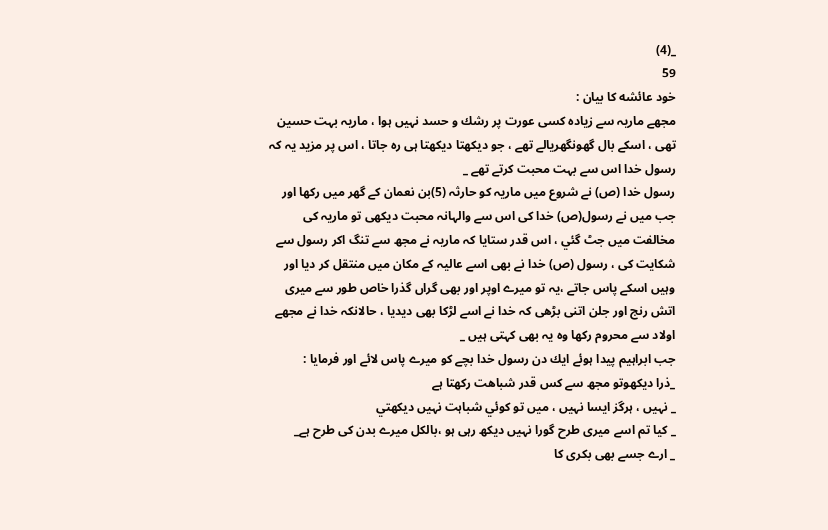_(4)
59
خود عائشه كا بيان :
مجھے ماريہ سے زيادہ كسى عورت پر رشك و حسد نہيں ہوا ، ماريہ بہت حسين تھى ، اسكے بال گھونگھريالے تھے ، جو ديكھتا ديكھتا ہى رہ جاتا ، اس پر مزيد يہ كہ رسول خدا اس سے بہت محبت كرتے تھے _
رسول خدا (ص) نے شروع ميں ماريہ كو حارثہ (5)بن نعمان كے گھر ميں ركھا اور جب ميں نے رسول(ص) خدا كى اس سے والہانہ محبت ديكھى تو ماريہ كى مخالفت ميں جٹ گئي ، اس قدر ستايا كہ ماريہ نے مجھ سے تنگ اكر رسول سے شكايت كى ، رسول (ص) خدا نے بھى اسے عاليہ كے مكان ميں منتقل كر ديا اور وہيں اسكے پاس جاتے ،يہ تو ميرے اوپر اور بھى گراں گذرا خاص طور سے ميرى اتش رنج اور جلن اتنى بڑھى كہ خدا نے اسے لڑكا بھى ديديا ، حالانكہ خدا نے مجھے اولاد سے محروم ركھا وہ يہ بھى كہتى ہيں _
جب ابراہيم پيدا ہوئے ايك دن رسول خدا بچے كو ميرے پاس لائے اور فرمايا :
_ذرا ديكھوتو مجھ سے كس قدر شباھت ركھتا ہے
_ نہيں ، ہرگز ايسا نہيں ، ميں تو كوئي شباہت نہيں ديكھتي
_ كيا تم اسے ميرى طرح گورا نہيں ديكھ رہى ہو ،بالكل ميرے بدن كى طرح ہے_
_ ارے جسے بھى بكرى كا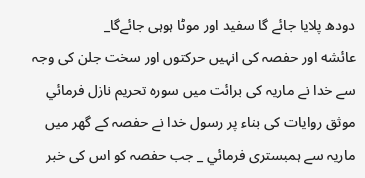دودھ پلايا جائے گا سفيد اور موٹا ہوہى جائےگا_
عائشه اور حفصہ كى انہيں حركتوں اور سخت جلن كى وجہ سے خدا نے ماريہ كى برائت ميں سورہ تحريم نازل فرمائي موثق روايات كى بناء پر رسول خدا نے حفصہ كے گھر ميں ماريہ سے ہمبسترى فرمائي _ جب حفصہ كو اس كى خبر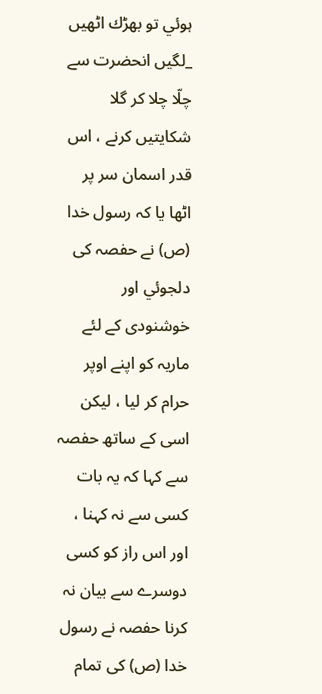ہوئي تو بھڑك اٹھيں _لگيں انحضرت سے چلّا چلا كر گلا شكايتيں كرنے ، اس قدر اسمان سر پر اٹھا يا كہ رسول خدا (ص) نے حفصہ كى دلجوئي اور خوشنودى كے لئے ماريہ كو اپنے اوپر حرام كر ليا ، ليكن اسى كے ساتھ حفصہ سے كہا كہ يہ بات كسى سے نہ كہنا ، اور اس راز كو كسى دوسرے سے بيان نہ كرنا حفصہ نے رسول خدا (ص) كى تمام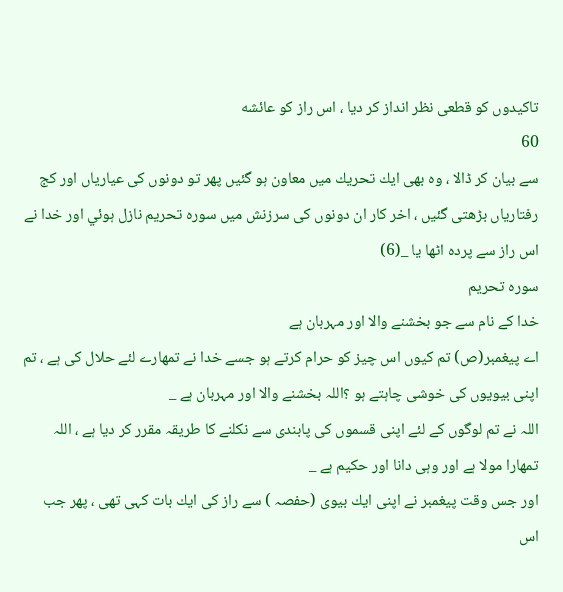تاكيدوں كو قطعى نظر انداز كر ديا ، اس راز كو عائشه
60
سے بيان كر ڈالا ، وہ بھى ايك تحريك ميں معاون ہو گئيں پھر تو دونوں كى عيارياں اور كج رفتارياں بڑھتى گئيں ، اخر كار ان دونوں كى سرزنش ميں سورہ تحريم نازل ہوئي اور خدا نے اس راز سے پردہ اٹھا يا _(6)
سورہ تحريم
خدا كے نام سے جو بخشنے والا اور مہربان ہے
اے پيغمبر(ص) تم كيوں اس چيز كو حرام كرتے ہو جسے خدا نے تمھارے لئے حلال كى ہے ، تم اپنى بيويوں كى خوشى چاہتے ہو ؟اللہ بخشنے والا اور مہربان ہے _
اللہ نے تم لوگوں كے لئے اپنى قسموں كى پابندى سے نكلنے كا طريقہ مقرر كر ديا ہے ، اللہ تمھارا مولا ہے اور وہى دانا اور حكيم ہے _
اور جس وقت پيغمبر نے اپنى ايك بيوى (حفصہ ) سے راز كى ايك بات كہى تھى ، پھر جب اس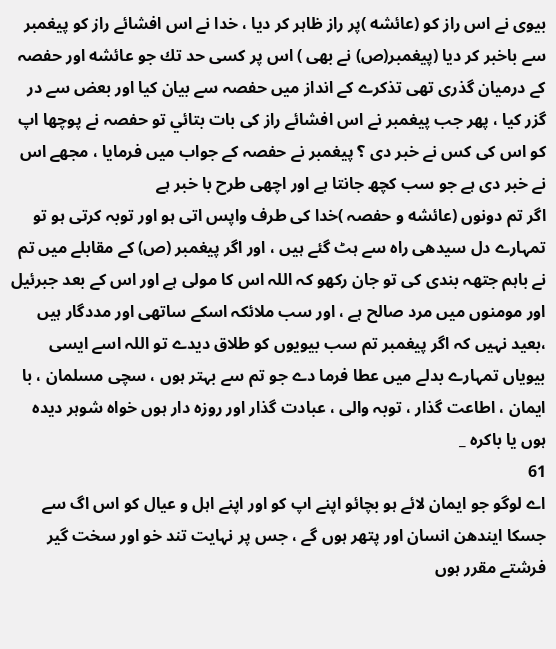بيوى نے اس راز كو (عائشه )پر راز ظاہر كر ديا ، خدا نے اس افشائے راز كو پيغمبر سے باخبر كر ديا (پيغمبر(ص) نے بھى ) اس پر كسى حد تك جو عائشه اور حفصہ كے درميان گذرى تھى تذكرے كے انداز ميں حفصہ سے بيان كيا اور بعض سے در گزر كيا ، پھر جب پيغمبر نے اس افشائے راز كى بات بتائي تو حفصہ نے پوچھا اپ كو اس كى كس نے خبر دى ؟ پيغمبر نے حفصہ كے جواب ميں فرمايا ، مجھے اس نے خبر دى ہے جو سب كچھ جانتا ہے اور اچھى طرح با خبر ہے
اگر تم دونوں (عائشه و حفصہ )خدا كى طرف واپس اتى ہو اور توبہ كرتى ہو تو تمہارے دل سيدھى راہ سے ہٹ گئے ہيں ، اور اگر پيغمبر (ص) كے مقابلے ميں تم نے باہم جتھہ بندى كى تو جان ركھو كہ اللہ اس كا مولى ہے اور اس كے بعد جبرئيل اور مومنوں ميں مرد صالح ہے ، اور سب ملائكہ اسكے ساتھى اور مددگار ہيں ،بعيد نہيں كہ اگر پيغمبر تم سب بيويوں كو طلاق ديدے تو اللہ اسے ايسى بيوياں تمہارے بدلے ميں عطا فرما دے جو تم سے بہتر ہوں ، سچى مسلمان ، با ايمان ، اطاعت گذار ، توبہ والى ، عبادت گذار اور روزہ دار ہوں خواہ شوہر ديدہ ہوں يا باكرہ _
61
اے لوگو جو ايمان لائے ہو بچائو اپنے اپ كو اور اپنے اہل و عيال كو اس اگ سے جسكا ايندھن انسان اور پتھر ہوں گے ، جس پر نہايت تند خو اور سخت گير فرشتے مقرر ہوں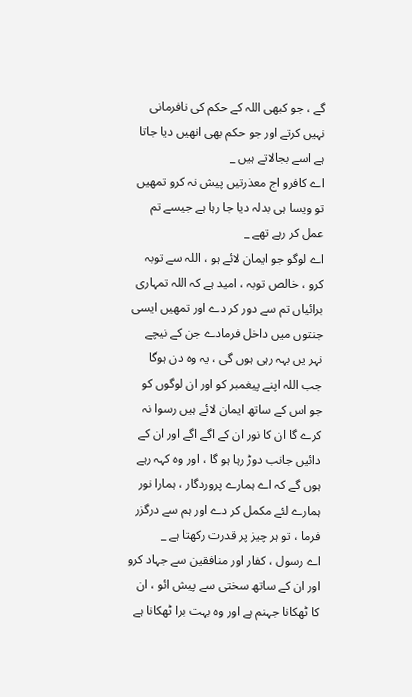گے ، جو كبھى اللہ كے حكم كى نافرمانى نہيں كرتے اور جو حكم بھى انھيں ديا جاتا ہے اسے بجالاتے ہيں _
اے كافرو اج معذرتيں پيش نہ كرو تمھيں تو ويسا ہى بدلہ ديا جا رہا ہے جيسے تم عمل كر رہے تھے _
اے لوگو جو ايمان لائے ہو ، اللہ سے توبہ كرو ، خالص توبہ ، اميد ہے كہ اللہ تمہارى برائياں تم سے دور كر دے اور تمھيں ايسى جنتوں ميں داخل فرمادے جن كے نيچے نہر يں بہہ رہى ہوں گى ، يہ وہ دن ہوگا جب اللہ اپنے پيغمبر كو اور ان لوگوں كو جو اس كے ساتھ ايمان لائے ہيں رسوا نہ كرے گا ان كا نور ان كے اگے اگے اور ان كے دائيں جانب دوڑ رہا ہو گا ، اور وہ كہہ رہے ہوں گے كہ اے ہمارے پروردگار ، ہمارا نور ہمارے لئے مكمل كر دے اور ہم سے درگزر فرما ، تو ہر چيز پر قدرت ركھتا ہے _
اے رسول ، كفار اور منافقين سے جہاد كرو اور ان كے ساتھ سختى سے پيش ائو ، ان كا ٹھكانا جہنم ہے اور وہ بہت برا ٹھكانا ہے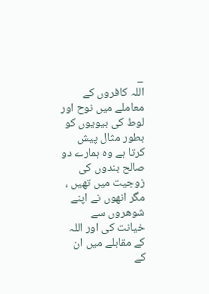_
اللہ كافروں كے معاملے ميں نوح اور لوط كى بيويوں كو بطور مثال پيش كرتا ہے وہ ہمارے دو صالح بندوں كى زوجيت ميں تھيں ، مگر انھوں نے اپنے شوھروں سے خيانت كى اور اللہ كے مقابلے ميں ان كے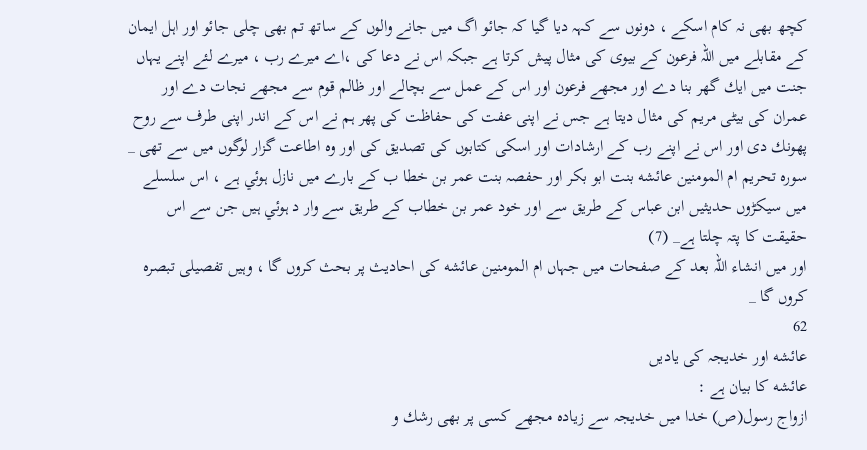كچھ بھى نہ كام اسكے ، دونوں سے كہہ ديا گيا كہ جائو اگ ميں جانے والوں كے ساتھ تم بھى چلى جائو اور اہل ايمان كے مقابلے ميں اللہ فرعون كے بيوى كى مثال پيش كرتا ہے جبكہ اس نے دعا كى ،اے ميرے رب ، ميرے لئے اپنے يہاں جنت ميں ايك گھر بنا دے اور مجھے فرعون اور اس كے عمل سے بچالے اور ظالم قوم سے مجھے نجات دے اور عمران كى بيٹى مريم كى مثال ديتا ہے جس نے اپنى عفت كى حفاظت كى پھر ہم نے اس كے اندر اپنى طرف سے روح پھونك دى اور اس نے اپنے رب كے ارشادات اور اسكى كتابوں كى تصديق كى اور وہ اطاعت گزار لوگوں ميں سے تھى _
سورہ تحريم ام المومنين عائشه بنت ابو بكر اور حفصہ بنت عمر بن خطا ب كے بارے ميں نازل ہوئي ہے ، اس سلسلے ميں سيكڑوں حديثيں ابن عباس كے طريق سے اور خود عمر بن خطاب كے طريق سے وار د ہوئي ہيں جن سے اس حقيقت كا پتہ چلتا ہے_ (7)
اور ميں انشاء اللہ بعد كے صفحات ميں جہاں ام المومنين عائشه كى احاديث پر بحث كروں گا ، وہيں تفصيلى تبصرہ كروں گا _
62
عائشه اور خديجہ كى ياديں
عائشه كا بيان ہے :
ازواج رسول(ص) خدا ميں خديجہ سے زيادہ مجھے كسى پر بھى رشك و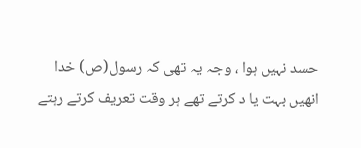حسد نہيں ہوا ، وجہ يہ تھى كہ رسول(ص) خدا انھيں بہت يا د كرتے تھے ہر وقت تعريف كرتے رہتے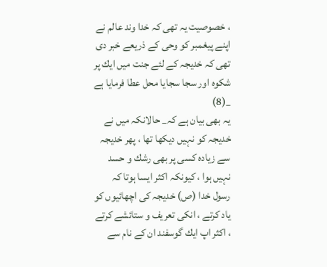، خصوصيت يہ تھى كہ خدا وند عالم نے اپنے پيغمبر كو وحى كے ذريعے خبر دى تھى كہ خديجہ كے لئے جنت ميں ايك پر شكوہ اور سجا سجايا محل عطا فرمايا ہے _(8)
يہ بھى بيان ہے كہ_ حالانكہ ميں نے خديجہ كو نہيں ديكھا تھا ، پھر خديجہ سے زيادہ كسى پر بھى رشك و حسد نہيں ہوا ، كيونكہ اكثر ايسا ہوتا كہ رسول خدا (ص) خديجہ كى اچھائيوں كو ياد كرتے ، انكى تعريف و ستائشے كرتے ، اكثر اپ ايك گوسفند ان كے نام سے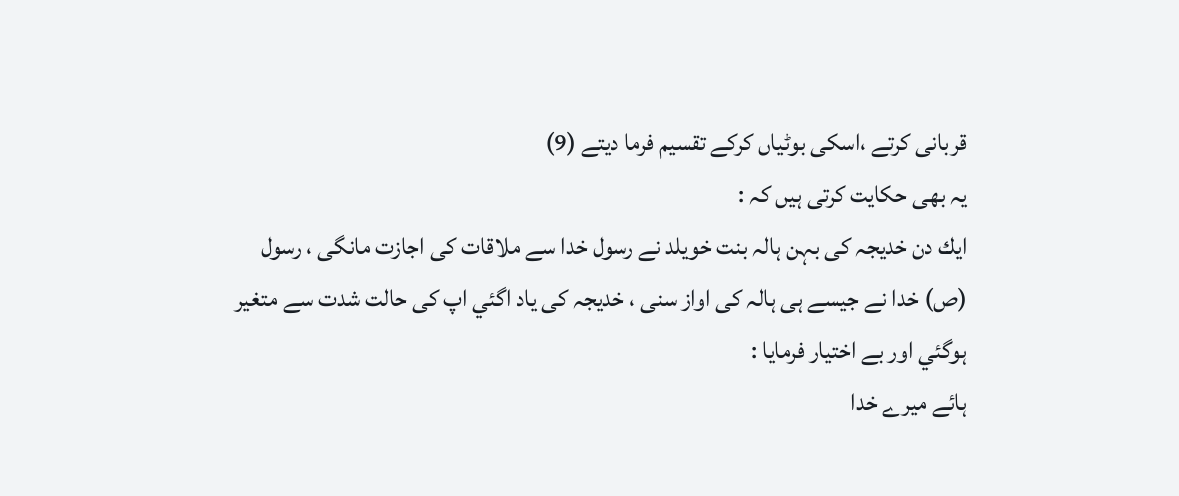قربانى كرتے ،اسكى بوٹياں كركے تقسيم فرما ديتے (9)
يہ بھى حكايت كرتى ہيں كہ :
ايك دن خديجہ كى بہن ہالہ بنت خويلد نے رسول خدا سے ملاقات كى اجازت مانگى ، رسول (ص) خدا نے جيسے ہى ہالہ كى اواز سنى ، خديجہ كى ياد اگئي اپ كى حالت شدت سے متغير ہوگئي اور بے اختيار فرمايا :
ہائے ميرے خدا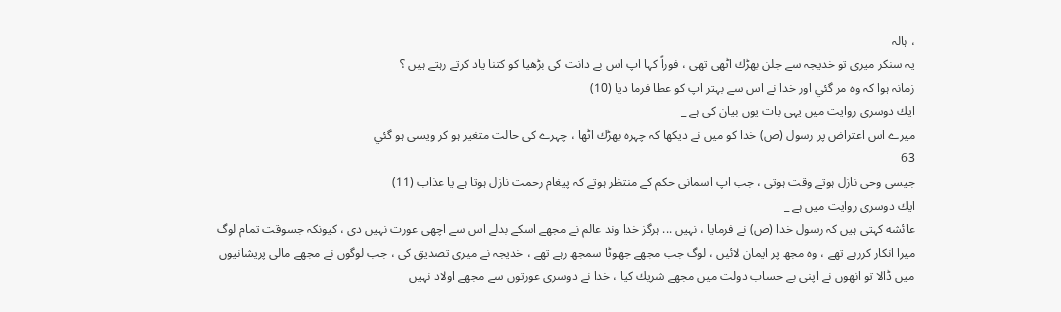، ہالہ
يہ سنكر ميرى تو خديجہ سے جلن بھڑك اٹھى تھى ، فوراً كہا اپ اس بے دانت كى بڑھيا كو كتنا ياد كرتے رہتے ہيں ؟
زمانہ ہوا كہ وہ مر گئي اور خدا نے اس سے بہتر اپ كو عطا فرما ديا (10)
ايك دوسرى روايت ميں يہى بات يوں بيان كى ہے _
ميرے اس اعتراض پر رسول (ص) خدا كو ميں نے ديكھا كہ چہرہ بھڑك اٹھا ، چہرے كى حالت متغير ہو كر ويسى ہو گئي
63
جيسى وحى نازل ہوتے وقت ہوتى ، جب اپ اسمانى حكم كے منتظر ہوتے كہ پيغام رحمت نازل ہوتا ہے يا عذاب (11)
ايك دوسرى روايت ميں ہے _
عائشه كہتى ہيں كہ رسول خدا (ص) نے فرمايا ، نہيں ... ہرگز خدا وند عالم نے مجھے اسكے بدلے اس سے اچھى عورت نہيں دى ، كيونكہ جسوقت تمام لوگ ميرا انكار كررہے تھے ، وہ مجھ پر ايمان لائيں ، لوگ جب مجھے جھوٹا سمجھ رہے تھے ، خديجہ نے ميرى تصديق كى ، جب لوگوں نے مجھے مالى پريشانيوں ميں ڈالا تو انھوں نے اپنى بے حساب دولت ميں مجھے شريك كيا ، خدا نے دوسرى عورتوں سے مجھے اولاد نہيں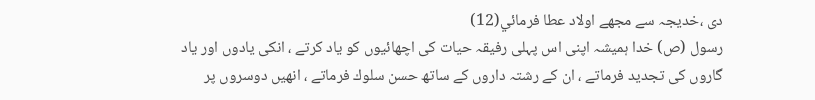دى ،خديجہ سے مجھے اولاد عطا فرمائي(12)
رسول (ص) خدا ہميشہ اپنى اس پہلى رفيقہ حيات كى اچھائيوں كو ياد كرتے ، انكى يادوں اور ياد گاروں كى تجديد فرماتے ، ان كے رشتہ داروں كے ساتھ حسن سلوك فرماتے ، انھيں دوسروں پر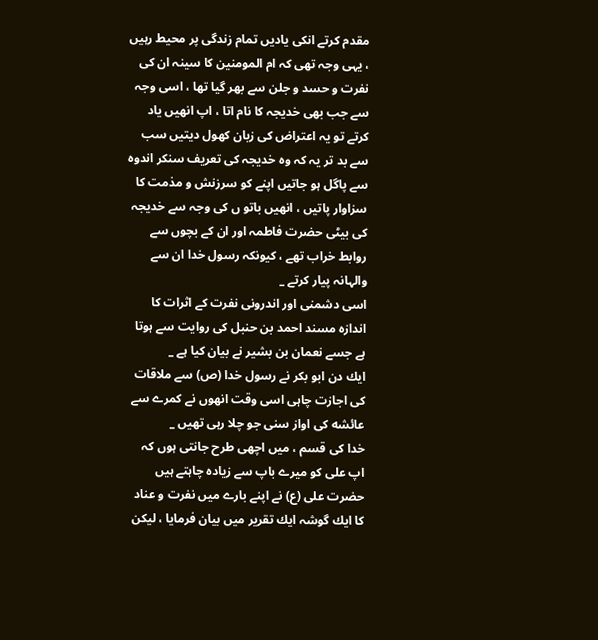مقدم كرتے انكى ياديں تمام زندگى پر محيط رہيں ، يہى وجہ تھى كہ ام المومنين كا سينہ ان كى نفرت و حسد و جلن سے بھر گيا تھا ، اسى وجہ سے جب بھى خديجہ كا نام اتا ، اپ انھيں ياد كرتے تو يہ اعتراض كى زبان كھول ديتيں سب سے بد تر يہ كہ وہ خديجہ كى تعريف سنكر اندوہ سے پاگل ہو جاتيں اپنے كو سرزنش و مذمت كا سزاوار پاتيں ، انھيں باتو ں كى وجہ سے خديجہ كى بيٹى حضرت فاطمہ اور ان كے بچوں سے روابط خراب تھے ، كيونكہ رسول خدا ان سے والہانہ پيار كرتے _
اسى دشمنى اور اندرونى نفرت كے اثرات كا اندازہ مسند احمد بن حنبل كى روايت سے ہوتا ہے جسے نعمان بن بشير نے بيان كيا ہے _
ايك دن ابو بكر نے رسول خدا (ص) سے ملاقات كى اجازت چاہى اسى وقت انھوں نے كمرے سے عائشه كى اواز سنى جو چلا رہى تھيں _
خدا كى قسم ، ميں اچھى طرح جانتى ہوں كہ اپ على كو ميرے باپ سے زيادہ چاہتے ہيں
حضرت على (ع) نے اپنے بارے ميں نفرت و عناد كا ايك گوشہ ايك تقرير ميں بيان فرمايا ، ليكن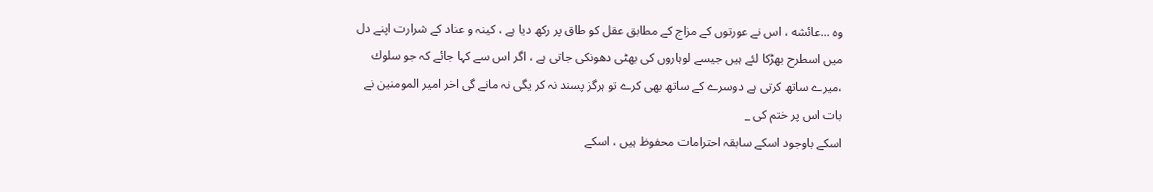وہ ...عائشه ، اس نے عورتوں كے مزاج كے مطابق عقل كو طاق پر ركھ ديا ہے ، كينہ و عناد كے شرارت اپنے دل ميں اسطرح بھڑكا لئے ہيں جيسے لوہاروں كى بھٹى دھونكى جاتى ہے ، اگر اس سے كہا جائے كہ جو سلوك ،ميرے ساتھ كرتى ہے دوسرے كے ساتھ بھى كرے تو ہرگز پسند نہ كر يگى نہ مانے گى اخر امير المومنين نے بات اس پر ختم كى _
اسكے باوجود اسكے سابقہ احترامات محفوظ ہيں ، اسكے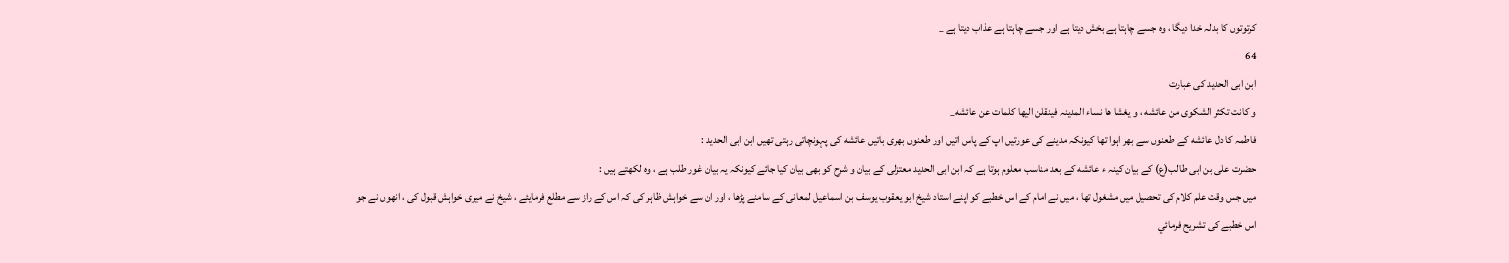كرتوتوں كا بدلہ خدا ديگا ، وہ جسے چاہتا ہے بخش ديتا ہے اور جسے چاہتا ہے عذاب ديتا ہے _
64
ابن ابى الحديد كى عبارت
و كانت تكثر الشكوى من عائشه ، و يغشا ھا نساء المدينہ فينقلن اليھا كلمات عن عائشه_
فاطمہ كا دل عائشه كے طعنوں سے بھر اہوا تھا كيونكہ مدينے كى عورتيں اپ كے پاس اتيں اور طعنوں بھرى باتيں عائشه كى پہونچاتى رہتى تھيں ابن ابى الحديد :
حضرت على بن ابى طالب(ع) كے بيان كينہ ء عائشه كے بعد مناسب معلوم ہوتا ہے كہ ابن ابى الحديد معتزلى كے بيان و شرح كو بھى بيان كيا جائے كيونكہ يہ بيان غور طلب ہے ، وہ لكھتے ہيں :
ميں جس وقت علم كلام كى تحصيل ميں مشغول تھا ، ميں نے امام كے اس خطبے كو اپنے استاد شيخ ابو يعقوب يوسف بن اسماعيل لمعانى كے سامنے پڑھا ، اور ان سے خواہش ظاہر كى كہ اس كے راز سے مطلع فرمايئے ، شيخ نے ميرى خواہش قبول كى ، انھوں نے جو اس خطبے كى تشريح فرمائي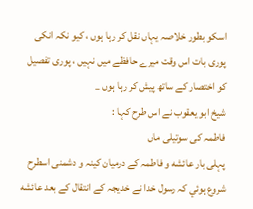اسكو بطور خلاصہ يہاں نقل كر رہا ہوں ، كيو نكہ انكى پورى بات اس وقت ميرے حافظے ميں نہيں ، پورى تفصيل كو اختصار كے ساتھ پيش كر رہا ہوں _
شيخ ابو يعقوب نے اس طرح كہا :
فاطمہ كى سوتيلى ماں
پہلى بار عائشه و فاطمہ كے درميان كينہ و دشمنى اسطرح شروع ہوئي كہ رسول خدا نے خديجہ كے انتقال كے بعد عائشه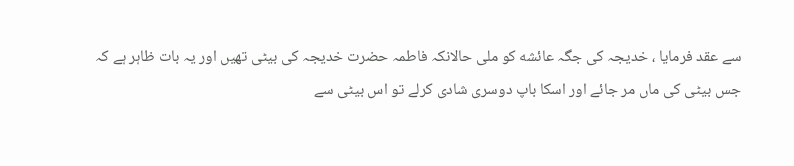سے عقد فرمايا ، خديجہ كى جگہ عائشه كو ملى حالانكہ فاطمہ حضرت خديجہ كى بيٹى تھيں اور يہ بات ظاہر ہے كہ جس بيٹى كى ماں مر جائے اور اسكا باپ دوسرى شادى كرلے تو اس بيٹى سے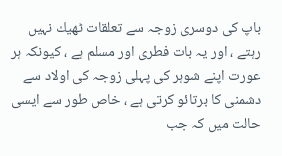باپ كى دوسرى زوجہ سے تعلقات ٹھيك نہيں رہتے ، اور يہ بات فطرى اور مسلم ہے ، كيونكہ ہر عورت اپنے شوہر كى پہلى زوجہ كى اولاد سے دشمنى كا برتائو كرتى ہے ، خاص طور سے ايسى حالت ميں كہ جب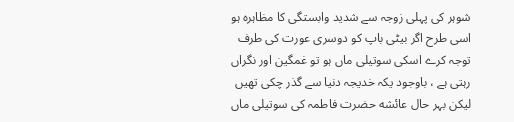شوہر كى پہلى زوجہ سے شديد وابستگى كا مظاہرہ ہو
اسى طرح اگر بيٹى باپ كو دوسرى عورت كى طرف توجہ كرے اسكى سوتيلى ماں ہو تو غمگين اور نگراں رہتى ہے ، باوجود يكہ خديجہ دنيا سے گذر چكى تھيں ليكن بہر حال عائشه حضرت فاطمہ كى سوتيلى ماں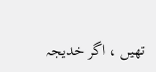تھيں ، اگر خديجہ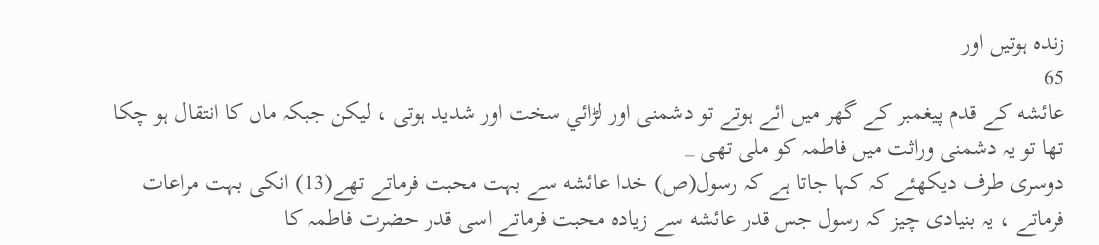زندہ ہوتيں اور
65
عائشه كے قدم پيغمبر كے گھر ميں ائے ہوتے تو دشمنى اور لڑائي سخت اور شديد ہوتى ، ليكن جبكہ ماں كا انتقال ہو چكا تھا تو يہ دشمنى وراثت ميں فاطمہ كو ملى تھى _
دوسرى طرف ديكھئے كہ كہا جاتا ہے كہ رسول(ص) خدا عائشه سے بہت محبت فرماتے تھے(13) انكى بہت مراعات فرماتے ، يہ بنيادى چيز كہ رسول جس قدر عائشه سے زيادہ محبت فرماتے اسى قدر حضرت فاطمہ كا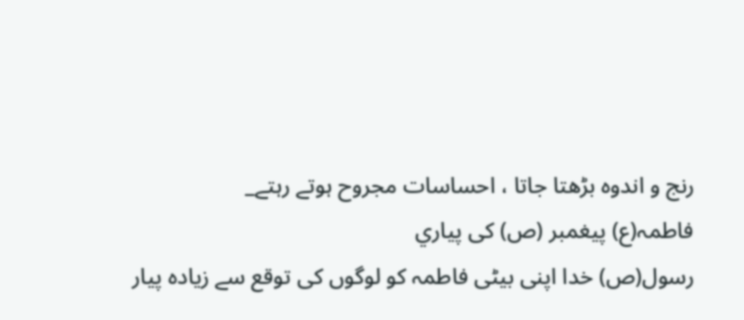رنج و اندوہ بڑھتا جاتا ، احساسات مجروح ہوتے رہتے_
فاطمہ(ع) پيغمبر (ص) كى پياري
رسول(ص) خدا اپنى بيٹى فاطمہ كو لوگوں كى توقع سے زيادہ پيار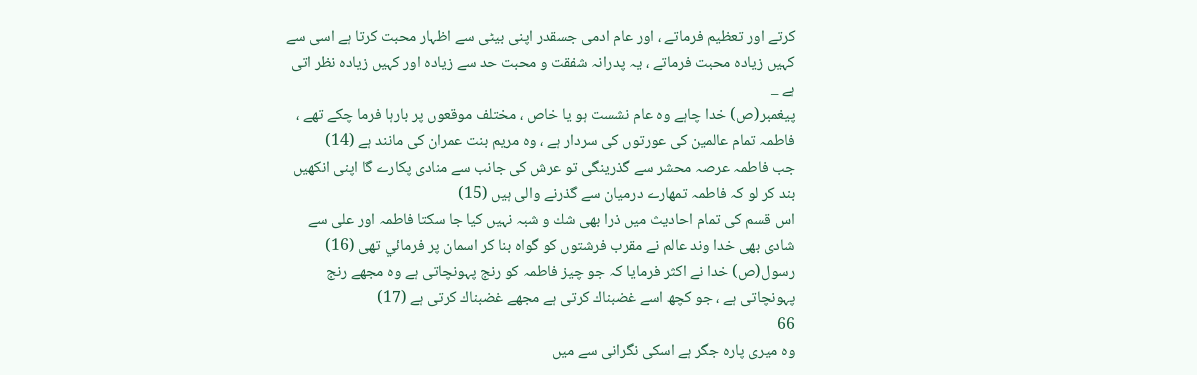كرتے اور تعظيم فرماتے ، اور عام ادمى جسقدر اپنى بيٹى سے اظہار محبت كرتا ہے اسى سے كہيں زيادہ محبت فرماتے ، يہ پدرانہ شفقت و محبت حد سے زيادہ اور كہيں زيادہ نظر اتى ہے _
پيغمبر(ص) خدا چاہے وہ عام نشست ہو يا خاص ، مختلف موقعوں پر بارہا فرما چكے تھے ، فاطمہ تمام عالمين كى عورتوں كى سردار ہے ، وہ مريم بنت عمران كى مانند ہے (14)
جب فاطمہ عرصہ محشر سے گذرينگى تو عرش كى جانب سے منادى پكارے گا اپنى انكھيں بند كر لو كہ فاطمہ تمھارے درميان سے گذرنے والى ہيں (15)
اس قسم كى تمام احاديث ميں ذرا بھى شك و شبہ نہيں كيا جا سكتا فاطمہ اور على سے شادى بھى خدا وند عالم نے مقرب فرشتوں كو گواہ بنا كر اسمان پر فرمائي تھى (16)
رسول(ص) خدا نے اكثر فرمايا كہ جو چيز فاطمہ كو رنج پہونچاتى ہے وہ مجھے رنج پہونچاتى ہے ، جو كچھ اسے غضبناك كرتى ہے مجھے غضبناك كرتى ہے (17)
66
وہ ميرى پارہ جگر ہے اسكى نگرانى سے ميں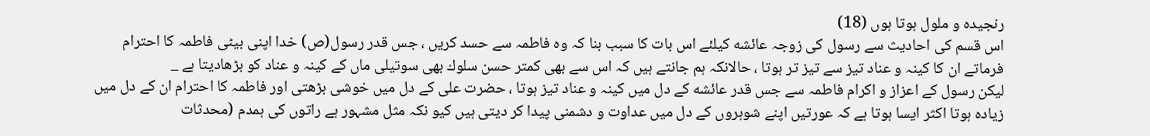رنجيدہ و ملول ہوتا ہوں (18)
اس قسم كى احاديث سے رسول كى زوجہ عائشه كيلئے اس بات كا سبب بنا كہ وہ فاطمہ سے حسد كريں ، جس قدر رسول(ص) خدا اپنى بيٹى فاطمہ كا احترام فرماتے ان كا كينہ و عناد تيز سے تيز تر ہوتا ، حالانكہ ہم جانتے ہيں كہ اس سے بھى كمتر حسن سلوك بھى سوتيلى ماں كے كينہ و عناد كو بڑھاديتا ہے _
ليكن رسول كے اعزاز و اكرام فاطمہ سے جس قدر عائشه كے دل ميں كينہ و عناد تيز ہوتا ، حضرت على كے دل ميں خوشى بڑھتى اور فاطمہ كا احترام ان كے دل ميں زيادہ ہوتا اكثر ايسا ہوتا ہے كہ عورتيں اپنے شوہروں كے دل ميں عداوت و دشمنى پيدا كر ديتى ہيں كيو نكہ مثل مشہور ہے راتوں كى ہمدم (محدثات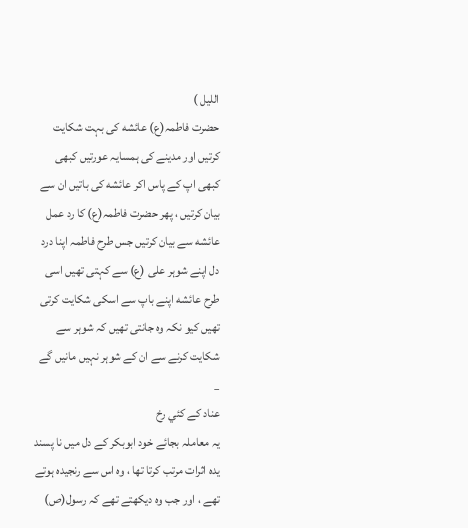الليل )
حضرت فاطمہ(ع) عائشه كى بہت شكايت كرتيں اور مدينے كى ہمسايہ عورتيں كبھى كبھى اپ كے پاس اكر عائشه كى باتيں ان سے بيان كرتيں ، پھر حضرت فاطمہ(ع) كا رد عمل عائشه سے بيان كرتيں جس طرح فاطمہ اپنا درد دل اپنے شوہر على (ع) سے كہتى تھيں اسى طرح عائشه اپنے باپ سے اسكى شكايت كرتى تھيں كيو نكہ وہ جانتى تھيں كہ شوہر سے شكايت كرنے سے ان كے شوہر نہيں مانيں گے _
عناد كے كئي رخ
يہ معاملہ بجائے خود ابوبكر كے دل ميں نا پسند يدہ اثرات مرتب كرتا تھا ، وہ اس سے رنجيدہ ہوتے تھے ، اور جب وہ ديكھتے تھے كہ رسول(ص)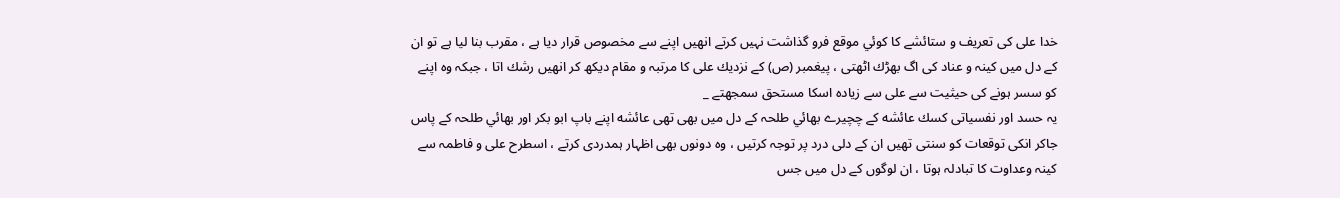خدا على كى تعريف و ستائشے كا كوئي موقع فرو گذاشت نہيں كرتے انھيں اپنے سے مخصوص قرار ديا ہے ، مقرب بنا ليا ہے تو ان كے دل ميں كينہ و عناد كى اگ بھڑك اٹھتى ، پيغمبر (ص) كے نزديك على كا مرتبہ و مقام ديكھ كر انھيں رشك اتا ، جبكہ وہ اپنے كو سسر ہونے كى حيثيت سے على سے زيادہ اسكا مستحق سمجھتے _
يہ حسد اور نفسياتى كسك عائشه كے چچيرے بھائي طلحہ كے دل ميں بھى تھى عائشه اپنے باپ ابو بكر اور بھائي طلحہ كے پاس جاكر انكى توقعات كو سنتى تھيں ان كے دلى درد پر توجہ كرتيں ، وہ دونوں بھى اظہار ہمدردى كرتے ، اسطرح على و فاطمہ سے كينہ وعداوت كا تبادلہ ہوتا ، ان لوگوں كے دل ميں جس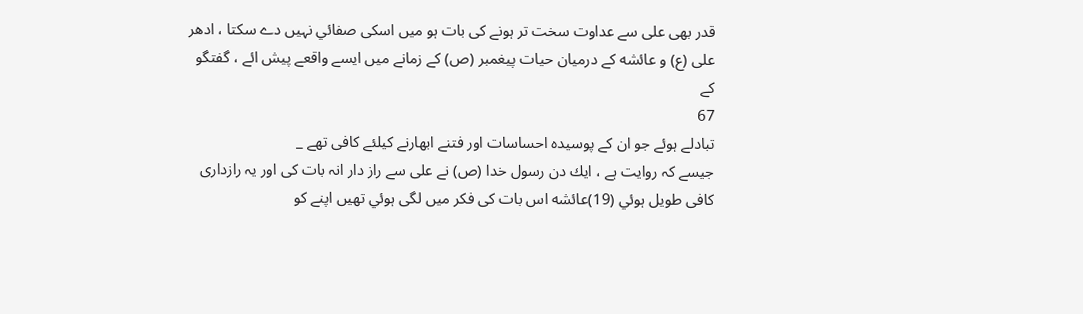قدر بھى على سے عداوت سخت تر ہونے كى بات ہو ميں اسكى صفائي نہيں دے سكتا ، ادھر على (ع) و عائشه كے درميان حيات پيغمبر (ص) كے زمانے ميں ايسے واقعے پيش ائے ، گفتگو كے
67
تبادلے ہوئے جو ان كے پوسيدہ احساسات اور فتنے ابھارنے كيلئے كافى تھے _
جيسے كہ روايت ہے ، ايك دن رسول خدا (ص) نے على سے راز دار انہ بات كى اور يہ رازدارى كافى طويل ہوئي (19)عائشه اس بات كى فكر ميں لگى ہوئي تھيں اپنے كو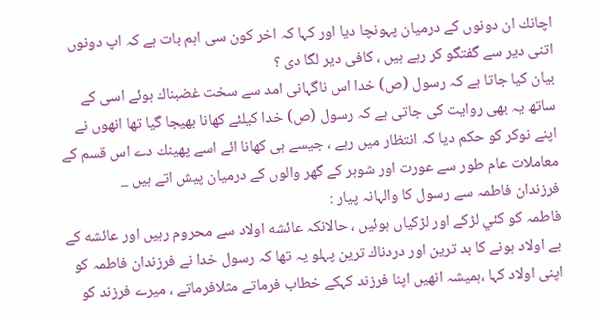اچانك ان دونوں كے درميان پہونچا ديا اور كہا كہ اخر كون سى اہم بات ہے كہ اپ دونوں اتنى دير سے گفتگو كر رہے ہيں ، كافى دير لگا دى ؟
بيان كيا جاتا ہے كہ رسول (ص) خدا اس ناگہانى امد سے سخت غضبناك ہوئے اسى كے ساتھ يہ بھى روايت كى جاتى ہے كہ رسول (ص) خدا كيلئے كھانا بھيجا گيا تھا انھوں نے اپنے نوكر كو حكم ديا كہ انتظار ميں رہے ، جيسے ہى كھانا ائے اسے پھينك دے اس قسم كے معاملات عام طور سے عورت اور شوہر كے گھر والوں كے درميان پيش اتے ہيں _
فرزندان فاطمہ سے رسول كا والہانہ پيار :
فاطمہ كو كئي لڑكے اور لڑكياں ہوئيں ، حالانكہ عائشه اولاد سے محروم رہيں اور عائشه كے بے اولاد ہونے كا بد ترين اور دردناك ترين پہلو يہ تھا كہ رسول خدا نے فرزندان فاطمہ كو اپنى اولاد كہا ،ہميشہ انھيں اپنا فرزند كہكے خطاب فرماتے مثلافرماتے ، ميرے فرزند كو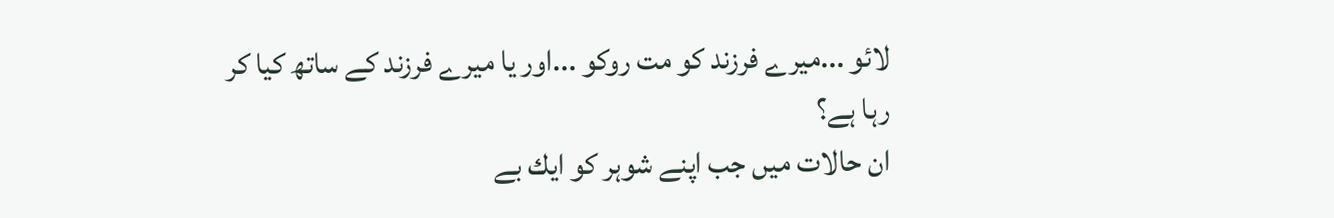لائو ...ميرے فرزند كو مت روكو ...اور يا ميرے فرزند كے ساتھ كيا كر رہا ہے؟
ان حالات ميں جب اپنے شوہر كو ايك بے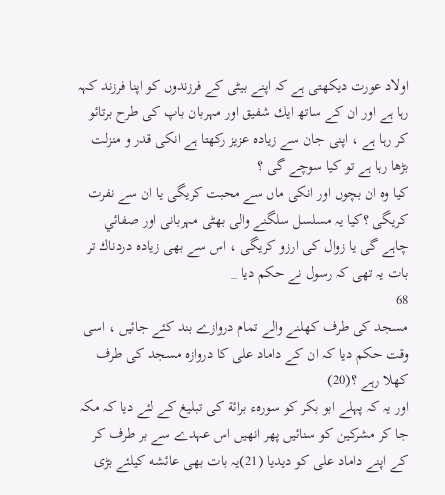اولاد عورت ديكھتى ہے كہ اپنے بيٹى كے فرزندوں كو اپنا فرزند كہہ رہا ہے اور ان كے ساتھ ايك شفيق اور مہربان باپ كى طرح برتائو كر رہا ہے ، اپنى جان سے زيادہ عزيز ركھتا ہے انكى قدر و منزلت بڑھا رہا ہے تو كيا سوچے گى ؟
كيا وہ ان بچوں اور انكى ماں سے محبت كريگى يا ان سے نفرت كريگى ؟كيا يہ مسلسل سلگنے والى بھٹى مہربانى اور صفائي چاہے گى يا زوال كى ارزو كريگى ، اس سے بھى زيادہ دردناك تر بات يہ تھى كہ رسول نے حكم ديا _
68
مسجد كى طرف كھلنے والے تمام دروازے بند كئے جائيں ، اسى وقت حكم ديا كہ ان كے داماد على كا دروازہ مسجد كى طرف كھلا رہے ؟(20)
اور يہ كہ پہلے ابو بكر كو سورہء برائة كى تبليغ كے لئے ديا كہ مكہ جا كر مشركين كو سنائيں پھر انھيں اس عہدے سے بر طرف كر كے اپنے داماد على كو ديديا (21)يہ بات بھى عائشه كيلئے بڑى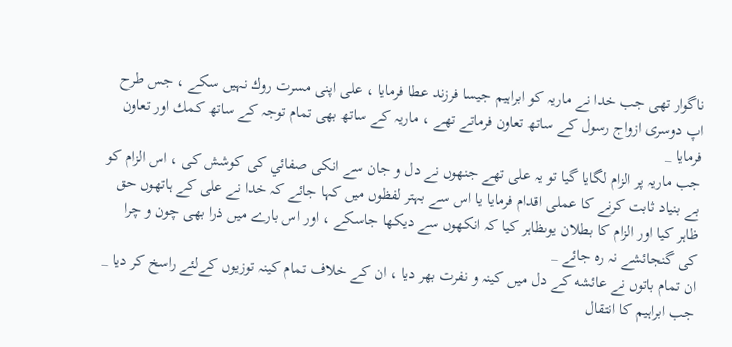ناگوار تھى جب خدا نے ماريہ كو ابراہيم جيسا فرزند عطا فرمايا ، على اپنى مسرت روك نہيں سكے ، جس طرح اپ دوسرى ازواج رسول كے ساتھ تعاون فرماتے تھے ، ماريہ كے ساتھ بھى تمام توجہ كے ساتھ كمك اور تعاون فرمايا _
جب ماريہ پر الزام لگايا گيا تو يہ على تھے جنھوں نے دل و جان سے انكى صفائي كى كوشش كى ، اس الزام كو بے بنياد ثابت كرنے كا عملى اقدام فرمايا يا اس سے بہتر لفظوں ميں كہا جائے كہ خدا نے على كے ہاتھوں حق ظاہر كيا اور الزام كا بطلان يوںظاہر كيا كہ انكھوں سے ديكھا جاسكے ، اور اس بارے ميں ذرا بھى چون و چرا كى گنجائشے نہ رہ جائے _
ان تمام باتوں نے عائشه كے دل ميں كينہ و نفرت بھر ديا ، ان كے خلاف تمام كينہ توزيوں كےلئے راسخ كر ديا _
جب ابراہيم كا انتقال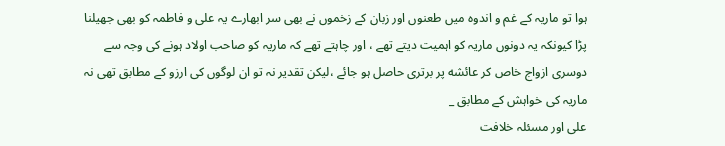ہوا تو ماريہ كے غم و اندوہ ميں طعنوں اور زبان كے زخموں نے بھى سر ابھارے يہ على و فاطمہ كو بھى جھيلنا پڑا كيونكہ يہ دونوں ماريہ كو اہميت ديتے تھے ، اور چاہتے تھے كہ ماريہ كو صاحب اولاد ہونے كى وجہ سے دوسرى ازواج خاص كر عائشه پر برترى حاصل ہو جائے ،ليكن تقدير نہ تو ان لوگوں كى ارزو كے مطابق تھى نہ ماريہ كى خواہش كے مطابق _
على اور مسئلہ خلافت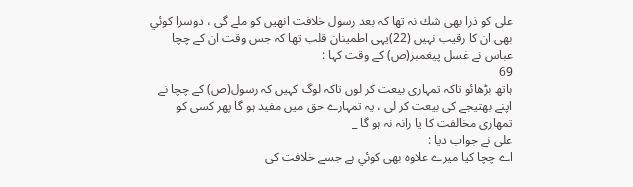على كو ذرا بھى شك نہ تھا كہ بعد رسول خلافت انھيں كو ملے گى ، دوسرا كوئي بھى ان كا رقيب نہيں (22)يہى اطمينان قلب تھا كہ جس وقت ان كے چچا عباس نے غسل پيغمبر(ص) كے وقت كہا :
69
ہاتھ بڑھائو تاكہ تمہارى بيعت كر لوں تاكہ لوگ كہيں كہ رسول(ص) كے چچا نے اپنے بھتيجے كى بيعت كر لى ، يہ تمہارے حق ميں مفيد ہو گا پھر كسى كو تمھارى مخالفت كا يا رانہ نہ ہو گا _
على نے جواب ديا :
اے چچا كيا ميرے علاوہ بھى كوئي ہے جسے خلافت كى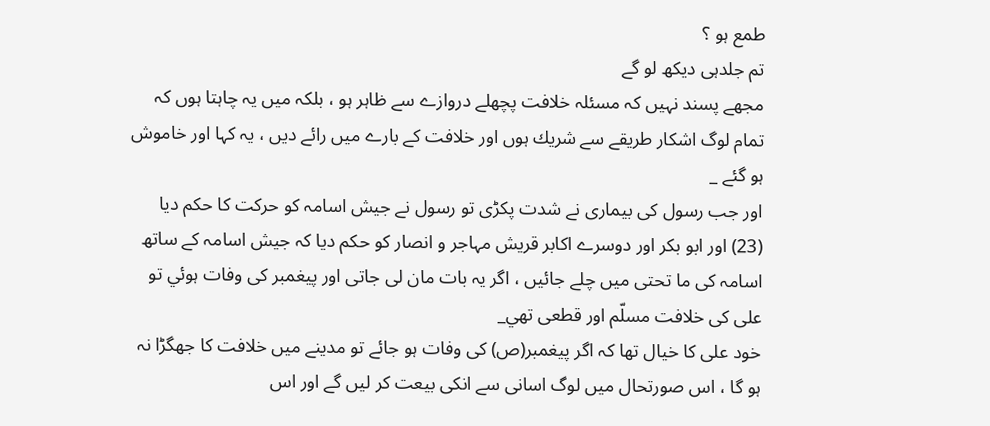طمع ہو ؟
تم جلدہى ديكھ لو گے
مجھے پسند نہيں كہ مسئلہ خلافت پچھلے دروازے سے ظاہر ہو ، بلكہ ميں يہ چاہتا ہوں كہ تمام لوگ اشكار طريقے سے شريك ہوں اور خلافت كے بارے ميں رائے ديں ، يہ كہا اور خاموش ہو گئے _
اور جب رسول كى بيمارى نے شدت پكڑى تو رسول نے جيش اسامہ كو حركت كا حكم ديا (23) اور ابو بكر اور دوسرے اكابر قريش مہاجر و انصار كو حكم ديا كہ جيش اسامہ كے ساتھ اسامہ كى ما تحتى ميں چلے جائيں ، اگر يہ بات مان لى جاتى اور پيغمبر كى وفات ہوئي تو على كى خلافت مسلّم اور قطعى تھي_
خود على كا خيال تھا كہ اگر پيغمبر(ص) كى وفات ہو جائے تو مدينے ميں خلافت كا جھگڑا نہ ہو گا ، اس صورتحال ميں لوگ اسانى سے انكى بيعت كر ليں گے اور اس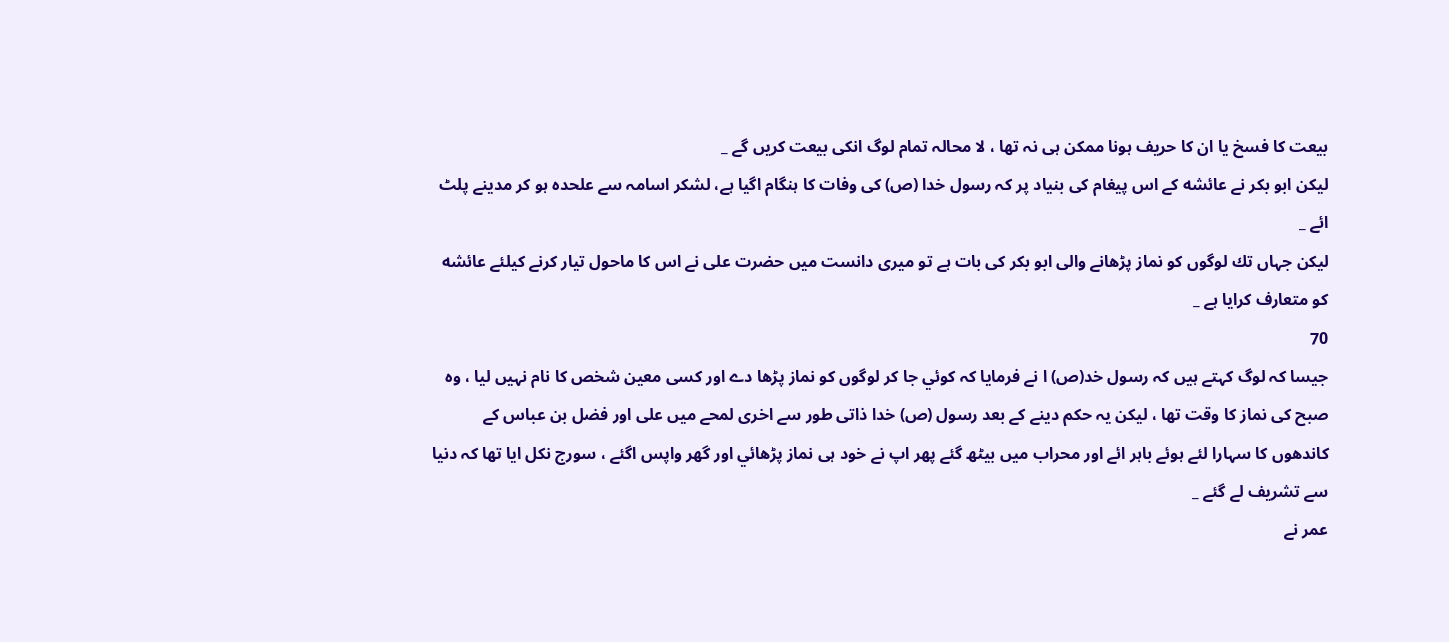بيعت كا فسخ يا ان كا حريف ہونا ممكن ہى نہ تھا ، لا محالہ تمام لوگ انكى بيعت كريں گے _
ليكن ابو بكر نے عائشه كے اس پيغام كى بنياد پر كہ رسول خدا (ص) كى وفات كا ہنگام اگيا ہے، لشكر اسامہ سے علحدہ ہو كر مدينے پلٹ ائے _
ليكن جہاں تك لوگوں كو نماز پڑھانے والى ابو بكر كى بات ہے تو ميرى دانست ميں حضرت على نے اس كا ماحول تيار كرنے كيلئے عائشه كو متعارف كرايا ہے _
70
جيسا كہ لوگ كہتے ہيں كہ رسول خد(ص) ا نے فرمايا كہ كوئي جا كر لوگوں كو نماز پڑھا دے اور كسى معين شخص كا نام نہيں ليا ، وہ صبح كى نماز كا وقت تھا ، ليكن يہ حكم دينے كے بعد رسول (ص) خدا ذاتى طور سے اخرى لمحے ميں على اور فضل بن عباس كے كاندھوں كا سہارا لئے ہوئے باہر ائے اور محراب ميں بيٹھ گئے پھر اپ نے خود ہى نماز پڑھائي اور گھر واپس اگئے ، سورج نكل ايا تھا كہ دنيا سے تشريف لے گئے _
عمر نے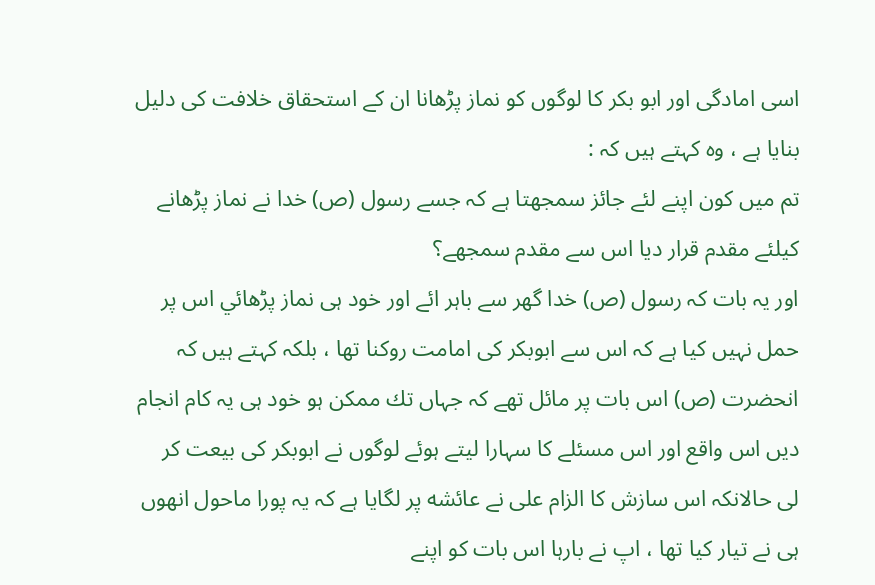اسى امادگى اور ابو بكر كا لوگوں كو نماز پڑھانا ان كے استحقاق خلافت كى دليل بنايا ہے ، وہ كہتے ہيں كہ :
تم ميں كون اپنے لئے جائز سمجھتا ہے كہ جسے رسول (ص) خدا نے نماز پڑھانے كيلئے مقدم قرار ديا اس سے مقدم سمجھے؟
اور يہ بات كہ رسول (ص) خدا گھر سے باہر ائے اور خود ہى نماز پڑھائي اس پر حمل نہيں كيا ہے كہ اس سے ابوبكر كى امامت روكنا تھا ، بلكہ كہتے ہيں كہ انحضرت (ص) اس بات پر مائل تھے كہ جہاں تك ممكن ہو خود ہى يہ كام انجام ديں اس واقع اور اس مسئلے كا سہارا ليتے ہوئے لوگوں نے ابوبكر كى بيعت كر لى حالانكہ اس سازش كا الزام على نے عائشه پر لگايا ہے كہ يہ پورا ماحول انھوں ہى نے تيار كيا تھا ، اپ نے بارہا اس بات كو اپنے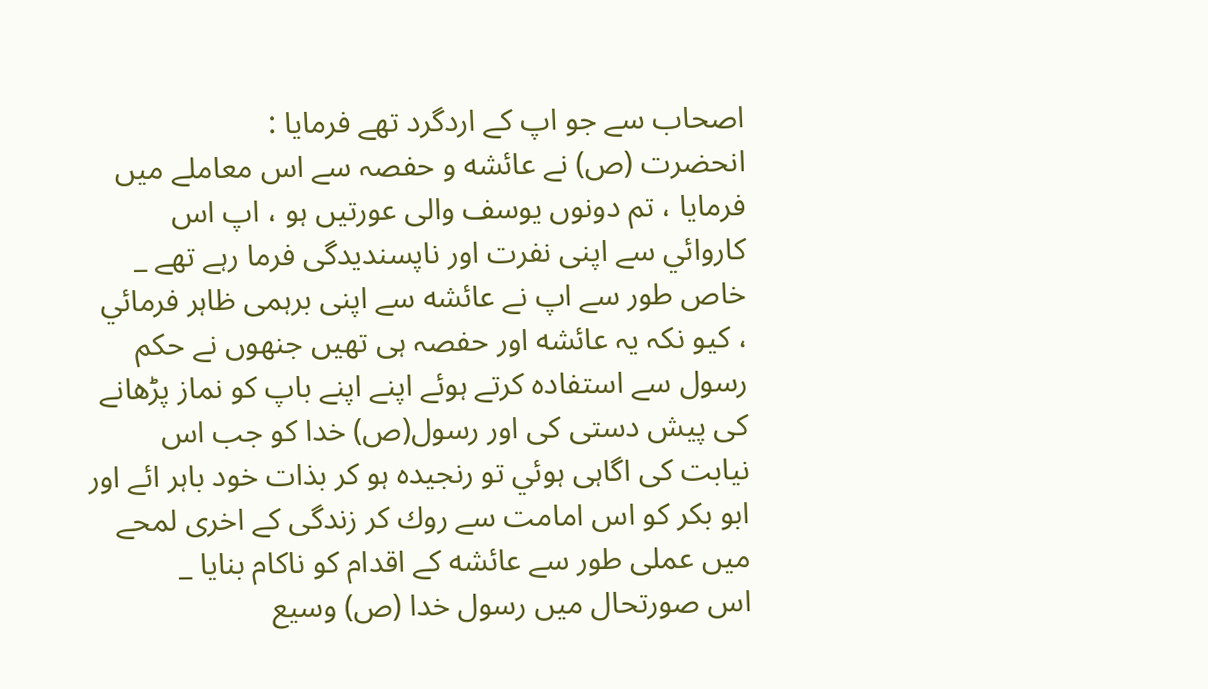اصحاب سے جو اپ كے اردگرد تھے فرمايا :
انحضرت (ص) نے عائشه و حفصہ سے اس معاملے ميں فرمايا ، تم دونوں يوسف والى عورتيں ہو ، اپ اس كاروائي سے اپنى نفرت اور ناپسنديدگى فرما رہے تھے _
خاص طور سے اپ نے عائشه سے اپنى برہمى ظاہر فرمائي ، كيو نكہ يہ عائشه اور حفصہ ہى تھيں جنھوں نے حكم رسول سے استفادہ كرتے ہوئے اپنے اپنے باپ كو نماز پڑھانے كى پيش دستى كى اور رسول(ص) خدا كو جب اس نيابت كى اگاہى ہوئي تو رنجيدہ ہو كر بذات خود باہر ائے اور ابو بكر كو اس امامت سے روك كر زندگى كے اخرى لمحے ميں عملى طور سے عائشه كے اقدام كو ناكام بنايا _
اس صورتحال ميں رسول خدا (ص) وسيع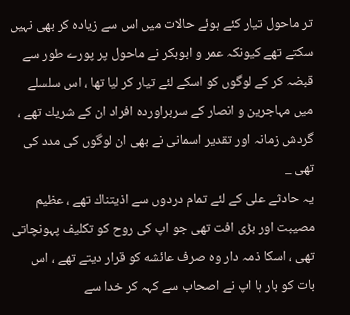تر ماحول تيار كئے ہوئے حالات ميں اس سے زيادہ كر بھى نہيں سكتے تھے كيونكہ عمر و ابوبكر نے ماحول پر پورے طور سے قبضہ كر كے لوگوں كو اسكے لئے تيار كر ليا تھا ، اس سلسلے ميں مہاجرين و انصار كے سربراوردہ افراد ان كے شريك تھے ، گردش زمانہ اور تقدير اسمانى نے بھى ان لوگوں كى مدد كى تھى _
يہ حادثے على كے لئے تمام دردوں سے اذيتناك تھے ، عظيم مصيبت اور بڑى افت تھى جو اپ كى روح كو تكليف پہونچاتى تھى ، اسكا ذمہ دار وہ صرف عائشه كو قرار ديتے تھے ، اس بات كو بار ہا اپ نے اصحاب سے كہہ كر خدا سے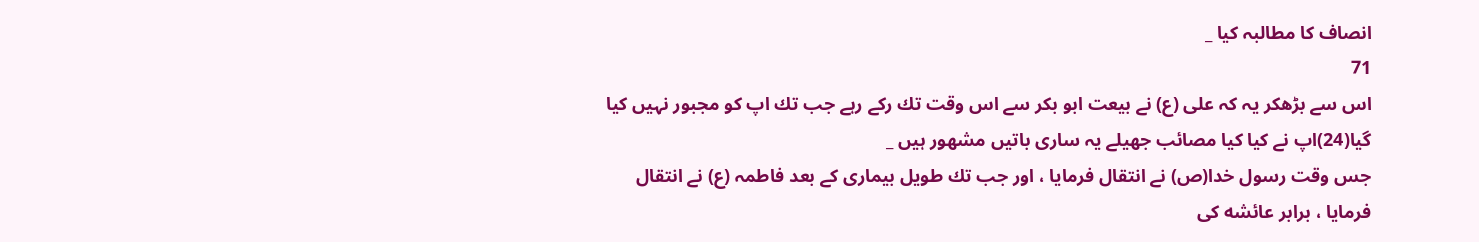انصاف كا مطالبہ كيا _
71
اس سے بڑھكر يہ كہ على (ع) نے بيعت ابو بكر سے اس وقت تك ركے رہے جب تك اپ كو مجبور نہيں كيا گيا(24)اپ نے كيا كيا مصائب جھيلے يہ سارى باتيں مشھور ہيں _
جس وقت رسول خدا(ص) نے انتقال فرمايا ، اور جب تك طويل بيمارى كے بعد فاطمہ (ع) نے انتقال فرمايا ، برابر عائشه كى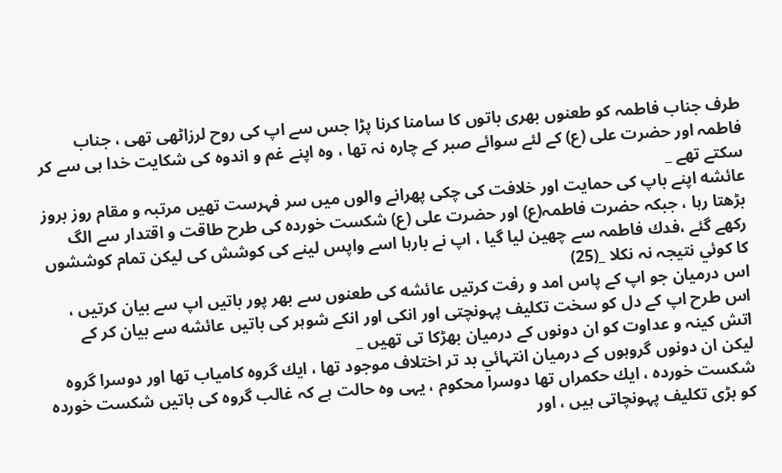طرف جناب فاطمہ كو طعنوں بھرى باتوں كا سامنا كرنا پڑا جس سے اپ كى روح لرزاٹھى تھى ، جناب فاطمہ اور حضرت على (ع) كے لئے سوائے صبر كے چارہ نہ تھا ، وہ اپنے غم و اندوہ كى شكايت خدا ہى سے كر سكتے تھے _
عائشه اپنے باپ كى حمايت اور خلافت كى چكى پھرانے والوں ميں سر فہرست تھيں مرتبہ و مقام روز بروز بڑھتا رہا ، جبكہ حضرت فاطمہ(ع) اور حضرت على (ع) شكست خوردہ كى طرح طاقت و اقتدار سے الگ ركھے گئے ،فدك فاطمہ سے چھين ليا گيا ، اپ نے بارہا اسے واپس لينے كى كوشش كى ليكن تمام كوششوں كا كوئي نتيجہ نہ نكلا _(25)
اس درميان جو اپ كے پاس امد و رفت كرتيں عائشه كى طعنوں سے بھر پور باتيں اپ سے بيان كرتيں ، اس طرح اپ كے دل كو سخت تكليف پہونچتى اور انكى اور انكے شوہر كى باتيں عائشه سے بيان كر كے اتش كينہ و عداوت كو ان دونوں كے درميان بھڑكا تى تھيں _
ليكن ان دونوں گروہوں كے درميان انتہائي بد تر اختلاف موجود تھا ، ايك گروہ كامياب تھا اور دوسرا گروہ شكست خوردہ ، ايك حكمراں تھا دوسرا محكوم ، يہى وہ حالت ہے كہ غالب گروہ كى باتيں شكست خوردہ كو بڑى تكليف پہونچاتى ہيں ، اور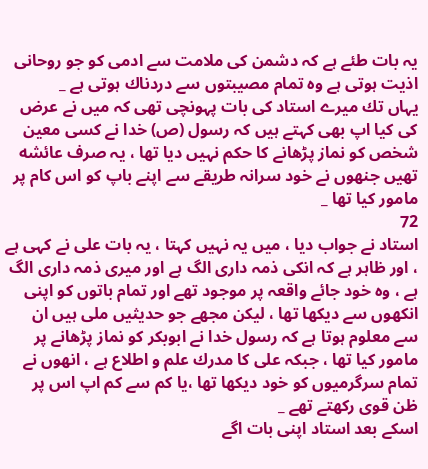يہ بات طئے ہے كہ دشمن كى ملامت سے ادمى كو جو روحانى اذيت ہوتى ہے وہ تمام مصيبتوں سے دردناك ہوتى ہے _
يہاں تك ميرے استاد كى بات پہونچى تھى كہ ميں نے عرض كى كيا اپ بھى كہتے ہيں كہ رسول (ص) خدا نے كسى معين شخص كو نماز پڑھانے كا حكم نہيں ديا تھا ، يہ صرف عائشه تھيں جنھوں نے خود سرانہ طريقے سے اپنے باپ كو اس كام پر مامور كيا تھا _
72
استاد نے جواب ديا ، ميں يہ نہيں كہتا ، يہ بات على نے كہى ہے ، اور ظاہر ہے كہ انكى ذمہ دارى الگ ہے اور ميرى ذمہ دارى الگ ہے ، وہ خود جائے واقعہ پر موجود تھے اور تمام باتوں كو اپنى انكھوں سے ديكھا تھا ، ليكن مجھے جو حديثيں ملى ہيں ان سے معلوم ہوتا ہے كہ رسول خدا نے ابوبكر كو نماز پڑھانے پر مامور كيا تھا ، جبكہ على كا مدرك علم و اطلاع ہے ، انھوں نے تمام سرگرميوں كو خود ديكھا تھا ،يا كم سے كم اپ اس پر ظن قوى ركھتے تھے _
اسكے بعد استاد اپنى بات اگے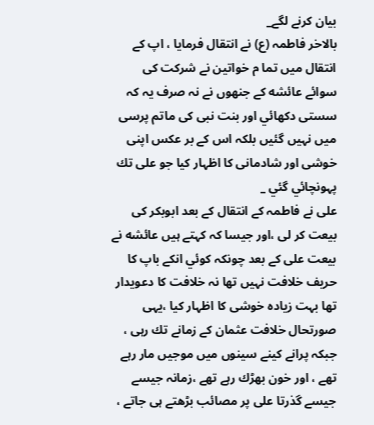بيان كرنے لگے_
بالاخر فاطمہ (ع) نے انتقال فرمايا ، اپ كے انتقال ميں تما م خواتين نے شركت كى سوائے عائشه كے جنھوں نے نہ صرف يہ كہ سستى دكھائي اور بنت نبى كى ماتم پرسى ميں نہيں گئيں بلكہ اس كے بر عكس اپنى خوشى اور شادمانى كا اظہار كيا جو على تك پہونچائي گئي _
على نے فاطمہ كے انتقال كے بعد ابوبكر كى بيعت كر لى ،اور جيسا كہ كہتے ہيں عائشه نے بيعت على كے بعد چونكہ كوئي انكے باپ كا حريف خلافت نہيں تھا نہ خلافت كا دعويدار تھا بہت زيادہ خوشى كا اظہار كيا ،يہى صورتحال خلافت عثمان كے زمانے تك رہى ، جبكہ پرانے كينے سينوں ميں موجيں مار رہے تھے ، اور خون بھڑك رہے تھے ،زمانہ جيسے جيسے گذرتا على پر مصائب بڑھتے ہى جاتے ،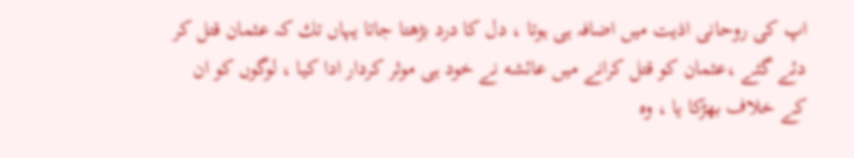اپ كى روحانى اذيت ميں اضافہ ہى ہوتا ، دل كا درد بڑھتا جاتا يہاں تك كہ عثمان قتل كر دئے گئے ،عثمان كو قتل كرانے ميں عائشه نے خود ہى موثر كردار ادا كيا ، لوگوں كو ان كے خلاف بھڑكا يا ، وہ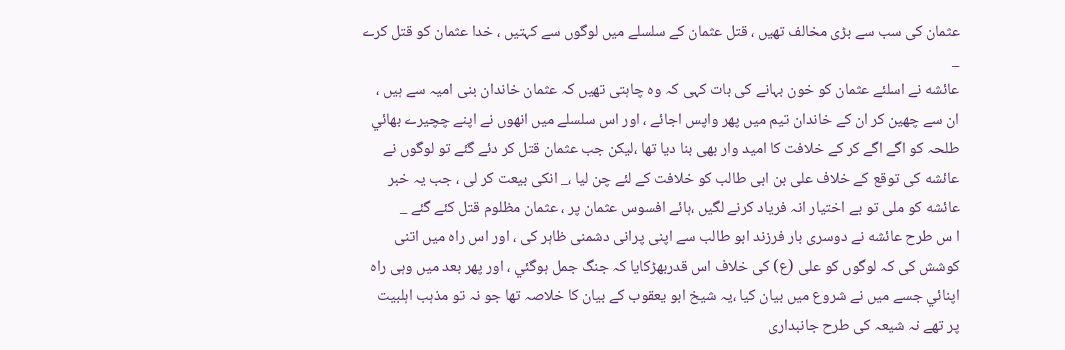عثمان كى سب سے بڑى مخالف تھيں ، قتل عثمان كے سلسلے ميں لوگوں سے كہتيں ، خدا عثمان كو قتل كرے _
عائشه نے اسلئے عثمان كو خون بہانے كى بات كہى كہ وہ چاہتى تھيں كہ عثمان خاندان بنى اميہ سے ہيں ، ان سے چھين كر ان كے خاندان تيم ميں پھر واپس اجائے ، اور اس سلسلے ميں انھوں نے اپنے چچيرے بھائي طلحہ كو اگے اگے كر كے خلافت كا اميد وار بھى بنا ديا تھا ،ليكن جب عثمان قتل كر دئے گئے تو لوگوں نے عائشه كى توقع كے خلاف على بن ابى طالب كو خلافت كے لئے چن ليا ،_ انكى بيعت كر لى ، جب يہ خبر عائشه كو ملى تو بے اختيار انہ فرياد كرنے لگيں ،ہائے افسوس عثمان پر ، عثمان مظلوم قتل كئے گئے _
ا س طرح عائشه نے دوسرى بار فرزند ابو طالب سے اپنى پرانى دشمنى ظاہر كى ، اور اس راہ ميں اتنى كوشش كى كہ لوگوں كو على (ع) كى خلاف اس قدربھڑكايا كہ جنگ جمل ہوگئي ، اور پھر بعد ميں وہى راہ اپنائي جسے ميں نے شروع ميں بيان كيا ،يہ شيخ ابو يعقوب كے بيان كا خلاصہ تھا جو نہ تو مذہب اہلبيت پر تھے نہ شيعہ كى طرح جانبدارى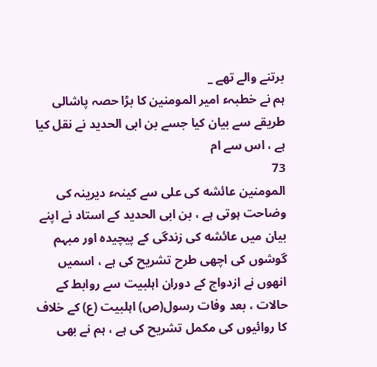برتنے والے تھے _
ہم نے خطبہء امير المومنين كا بڑا حصہ پاشالى طريقے سے بيان كيا جسے بن ابى الحديد نے نقل كيا ہے ، اس سے ام
73
المومنين عائشه كى على سے كينہء ديرينہ كى وضاحت ہوتى ہے ، بن ابى الحديد كے استاد نے اپنے بيان ميں عائشه كى زندگى كے پيچيدہ اور مبہم گوشوں كى اچھى طرح تشريح كى ہے ، اسميں انھوں نے ازدواج كے دوران اہلبيت سے روابط كے حالات ، بعد وفات رسول(ص) اہلبيت (ع) كے خلاف كا روائيوں كى مكمل تشريح كى ہے ، ہم نے بھى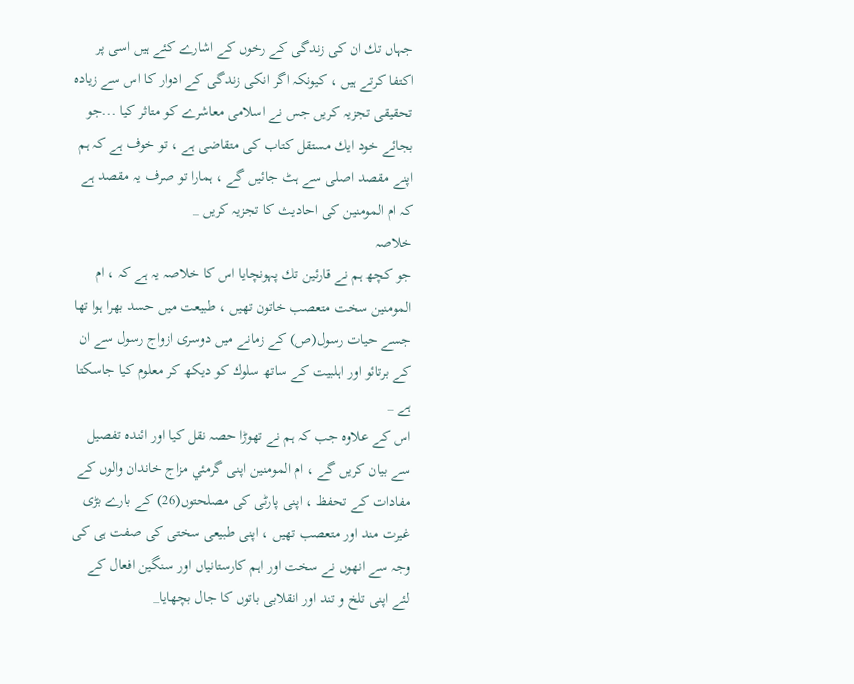جہاں تك ان كى زندگى كے رخوں كے اشارے كئے ہيں اسى پر اكتفا كرتے ہيں ، كيونكہ اگر انكى زندگى كے ادوار كا اس سے زيادہ تحقيقى تجزيہ كريں جس نے اسلامى معاشرے كو متاثر كيا ...جو بجائے خود ايك مستقل كتاب كى متقاضى ہے ، تو خوف ہے كہ ہم اپنے مقصد اصلى سے ہٹ جائيں گے ، ہمارا تو صرف يہ مقصد ہے كہ ام المومنين كى احاديث كا تجزيہ كريں _
خلاصہ
جو كچھ ہم نے قارئين تك پہونچايا اس كا خلاصہ يہ ہے كہ ، ام المومنين سخت متعصب خاتون تھيں ، طبيعت ميں حسد بھرا ہوا تھا جسے حيات رسول(ص) كے زمانے ميں دوسرى ازواج رسول سے ان كے برتائو اور اہلبيت كے ساتھ سلوك كو ديكھ كر معلوم كيا جاسكتا ہے _
اس كے علاوہ جب كہ ہم نے تھوڑا حصہ نقل كيا اور ائندہ تفصيل سے بيان كريں گے ، ام المومنين اپنى گرمئي مزاج خاندان والوں كے مفادات كے تحفظ ، اپنى پارٹى كى مصلحتوں(26) كے بارے بڑى غيرت مند اور متعصب تھيں ، اپنى طبيعى سختى كى صفت ہى كى وجہ سے انھوں نے سخت اور اہم كارستانياں اور سنگين افعال كے لئے اپنى تلخ و تند اور انقلابى باتوں كا جال بچھايا_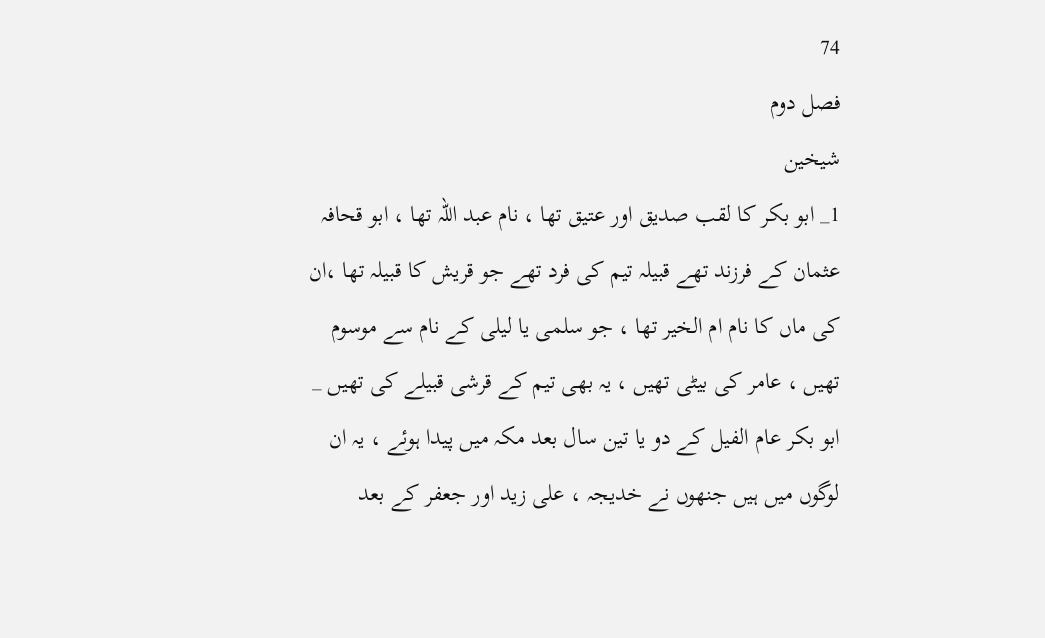74
فصل دوم
شيخين
1_ ابو بكر كا لقب صديق اور عتيق تھا ، نام عبد اللہ تھا ، ابو قحافہ عثمان كے فرزند تھے قبيلہ تيم كى فرد تھے جو قريش كا قبيلہ تھا ،ان كى ماں كا نام ام الخير تھا ، جو سلمى يا ليلى كے نام سے موسوم تھيں ، عامر كى بيٹى تھيں ، يہ بھى تيم كے قرشى قبيلے كى تھيں _
ابو بكر عام الفيل كے دو يا تين سال بعد مكہ ميں پيدا ہوئے ، يہ ان لوگوں ميں ہيں جنھوں نے خديجہ ، على زيد اور جعفر كے بعد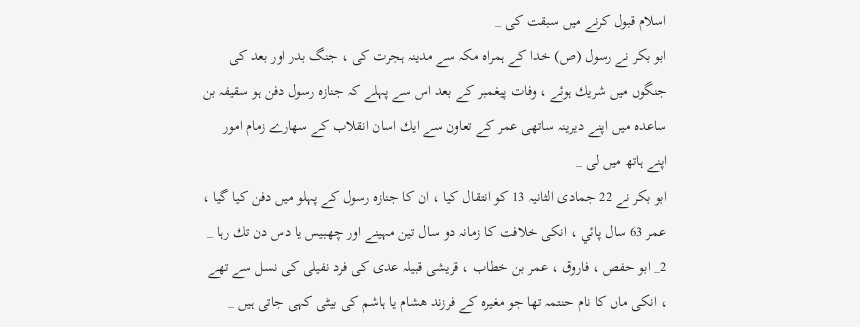اسلام قبول كرنے ميں سبقت كى _
ابو بكر نے رسول (ص) خدا كے ہمراہ مكہ سے مدينہ ہجرت كى ، جنگ بدر اور بعد كى جنگوں ميں شريك ہوئے ، وفات پيغمبر كے بعد اس سے پہلے كہ جنازہ رسول دفن ہو سقيفہ بن ساعدہ ميں اپنے ديرينہ ساتھى عمر كے تعاون سے ايك اسان انقلاب كے سھارے زمام امور اپنے ہاتھ ميں لى _
ابو بكر نے 22 جمادى الثانيہ 13 كو انتقال كيا ، ان كا جنازہ رسول كے پہلو ميں دفن كيا گيا ، عمر 63 سال پائي ، انكى خلافت كا زمانہ دو سال تين مہينے اور چھبيس يا دس دن تك رہا _
2_ ابو حفص ، فاروق ، عمر بن خطاب ، قريشى قبيلہ عدى كى فرد نفيلى كى نسل سے تھے ، انكى ماں كا نام حنتمہ تھا جو مغيرہ كے فرزند ھشام يا ہاشم كى بيٹى كہى جاتى ہيں _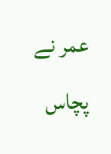عمر نے پچاس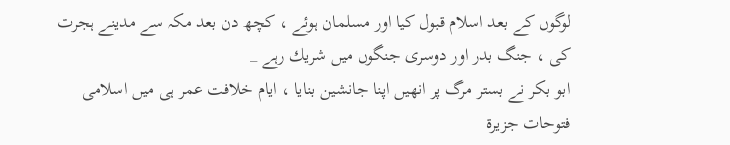لوگوں كے بعد اسلام قبول كيا اور مسلمان ہوئے ، كچھ دن بعد مكہ سے مدينے ہجرت كى ، جنگ بدر اور دوسرى جنگوں ميں شريك رہے _
ابو بكر نے بستر مرگ پر انھيں اپنا جانشين بنايا ، ايام خلافت عمر ہى ميں اسلامى فتوحات جزيرة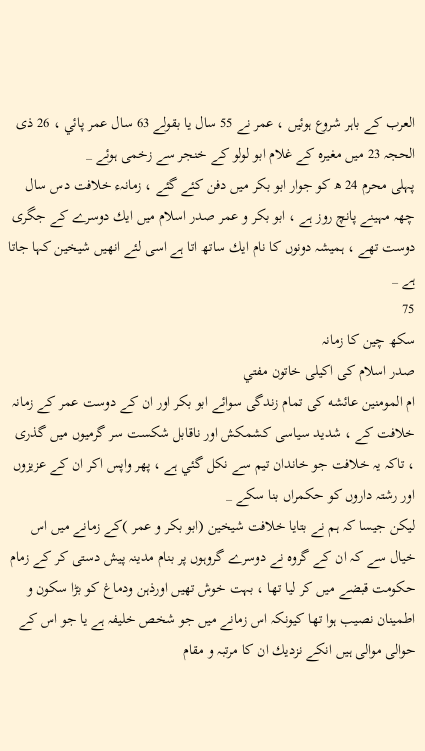العرب كے باہر شروع ہوئيں ، عمر نے 55 سال يا بقولے 63 سال عمر پائي ، 26 ذى الحجہ 23 ميں مغيرہ كے غلام ابو لولو كے خنجر سے زخمى ہوئے _
پہلى محرم 24 ھ كو جوار ابو بكر ميں دفن كئے گئے ، زمانہء خلافت دس سال چھہ مہينے پانچ روز ہے ، ابو بكر و عمر صدر اسلام ميں ايك دوسرے كے جگرى دوست تھے ، ہميشہ دونوں كا نام ايك ساتھ اتا ہے اسى لئے انھيں شيخين كہا جاتا ہے _
75
سكھ چين كا زمانہ
صدر اسلام كى اكيلى خاتون مفتي
ام المومنين عائشه كى تمام زندگى سوائے ابو بكر اور ان كے دوست عمر كے زمانہ خلافت كے ، شديد سياسى كشمكش اور ناقابل شكست سر گرميوں ميں گذرى ، تاكہ يہ خلافت جو خاندان تيم سے نكل گئي ہے ، پھر واپس اكر ان كے عزيزوں اور رشتہ داروں كو حكمراں بنا سكے _
ليكن جيسا كہ ہم نے بتايا خلافت شيخين (ابو بكر و عمر )كے زمانے ميں اس خيال سے كہ ان كے گروہ نے دوسرے گروہوں پر بنام مدينہ پيش دستى كر كے زمام حكومت قبضے ميں كر ليا تھا ، بہت خوش تھيں اورذہن ودماغ كو بڑا سكون و اطمينان نصيب ہوا تھا كيونكہ اس زمانے ميں جو شخص خليفہ ہے يا جو اس كے حوالى موالى ہيں انكے نزديك ان كا مرتبہ و مقام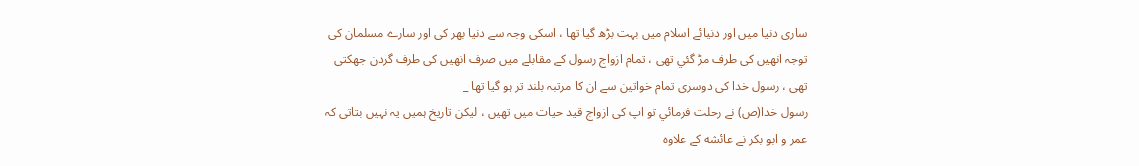سارى دنيا ميں اور دنيائے اسلام ميں بہت بڑھ گيا تھا ، اسكى وجہ سے دنيا بھر كى اور سارے مسلمان كى توجہ انھيں كى طرف مڑ گئي تھى ، تمام ازواج رسول كے مقابلے ميں صرف انھيں كى طرف گردن جھكتى تھى ، رسول خدا كى دوسرى تمام خواتين سے ان كا مرتبہ بلند تر ہو گيا تھا _
رسول خدا(ص) نے رحلت فرمائي تو اپ كى ازواج قيد حيات ميں تھيں ، ليكن تاريخ ہميں يہ نہيں بتاتى كہ عمر و ابو بكر نے عائشه كے علاوہ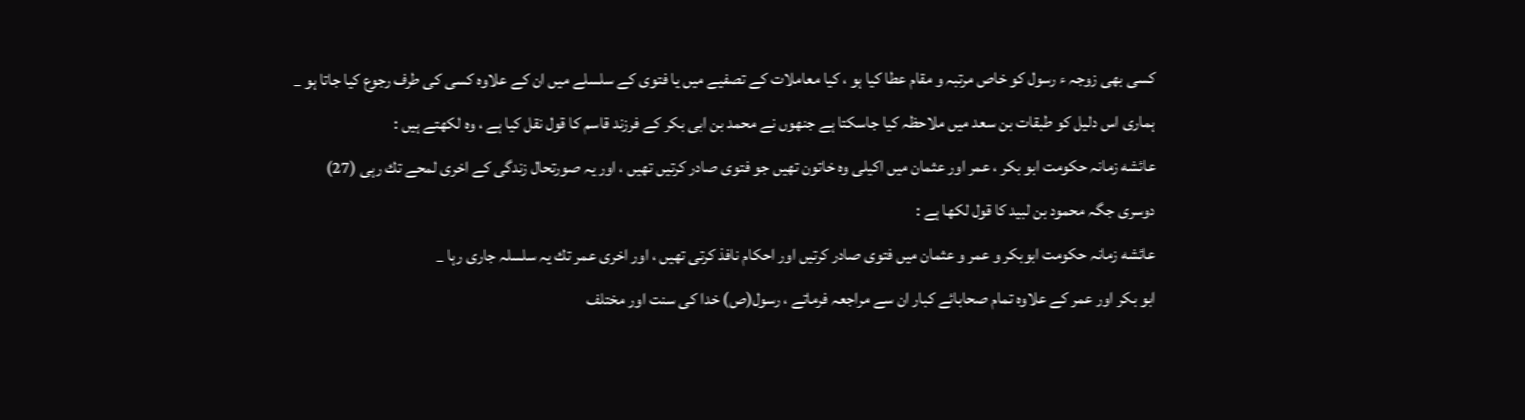كسى بھى زوجہ ء رسول كو خاص مرتبہ و مقام عطا كيا ہو ، كيا معاملات كے تصفيے ميں يا فتوى كے سلسلے ميں ان كے علاوہ كسى كى طرف رجوع كيا جاتا ہو _
ہمارى اس دليل كو طبقات بن سعد ميں ملاحظہ كيا جاسكتا ہے جنھوں نے محمد بن ابى بكر كے فرزند قاسم كا قول نقل كيا ہے ، وہ لكھتے ہيں :
عائشه زمانہ حكومت ابو بكر ، عمر اور عثمان ميں اكيلى وہ خاتون تھيں جو فتوى صادر كرتيں تھيں ، اور يہ صورتحال زندگى كے اخرى لمحے تك رہى (27)
دوسرى جگہ محمود بن لبيد كا قول لكھا ہے :
عائشه زمانہ حكومت ابوبكر و عمر و عثمان ميں فتوى صادر كرتيں اور احكام نافذ كرتى تھيں ، اور اخرى عمر تك يہ سلسلہ جارى رہا _
ابو بكر اور عمر كے علاوہ تمام صحابائے كبار ان سے مراجعہ فرماتے ، رسول(ص) خدا كى سنت اور مختلف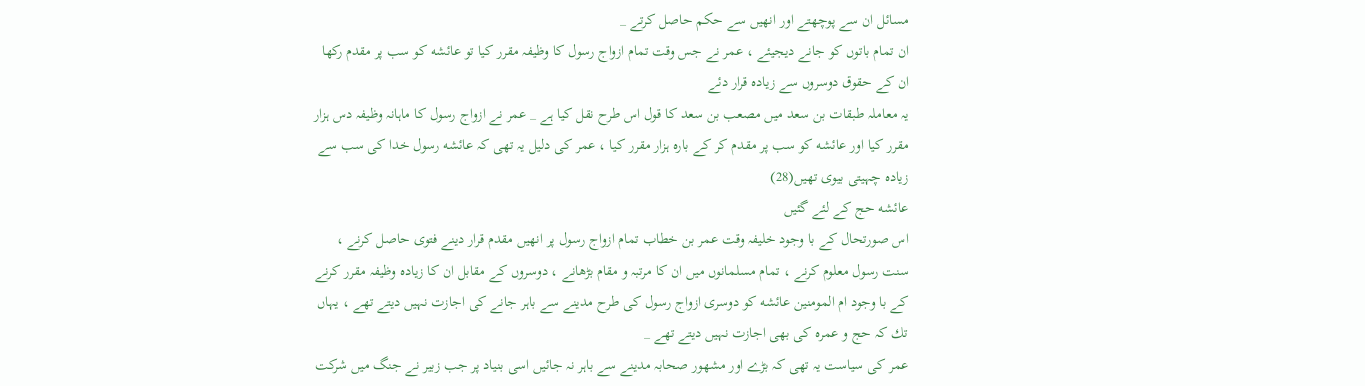مسائل ان سے پوچھتے اور انھيں سے حكم حاصل كرتے _
ان تمام باتوں كو جانے ديجيئے ، عمر نے جس وقت تمام ازواج رسول كا وظيفہ مقرر كيا تو عائشه كو سب پر مقدم ركھا ان كے حقوق دوسروں سے زيادہ قرار دئے
يہ معاملہ طبقات بن سعد ميں مصعب بن سعد كا قول اس طرح نقل كيا ہے _ عمر نے ازواج رسول كا ماہانہ وظيفہ دس ہزار مقرر كيا اور عائشه كو سب پر مقدم كر كے بارہ ہزار مقرر كيا ، عمر كى دليل يہ تھى كہ عائشه رسول خدا كى سب سے زيادہ چہيتى بيوى تھيں(28)
عائشه حج كے لئے گئيں
اس صورتحال كے با وجود خليفہ وقت عمر بن خطاب تمام ازواج رسول پر انھيں مقدم قرار دينے فتوى حاصل كرنے ، سنت رسول معلوم كرنے ، تمام مسلمانوں ميں ان كا مرتبہ و مقام بڑھانے ، دوسروں كے مقابل ان كا زيادہ وظيفہ مقرر كرنے كے با وجود ام المومنين عائشه كو دوسرى ازواج رسول كى طرح مدينے سے باہر جانے كى اجازت نہيں ديتے تھے ، يہاں تك كہ حج و عمرہ كى بھى اجازت نہيں ديتے تھے _
عمر كى سياست يہ تھى كہ بڑے اور مشھور صحابہ مدينے سے باہر نہ جائيں اسى بنياد پر جب زبير نے جنگ ميں شركت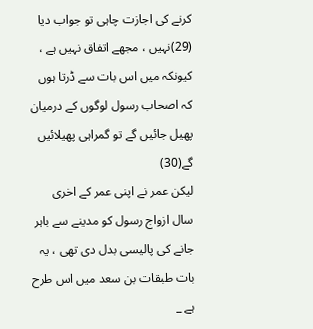كرنے كى اجازت چاہى تو جواب ديا (29)نہيں ، مجھے اتفاق نہيں ہے ،
كيونكہ ميں اس بات سے ڈرتا ہوں كہ اصحاب رسول لوگوں كے درميان پھيل جائيں گے تو گمراہى پھيلائيں گے(30)
ليكن عمر نے اپنى عمر كے اخرى سال ازواج رسول كو مدينے سے باہر جانے كى پاليسى بدل دى تھى ، يہ بات طبقات بن سعد ميں اس طرح ہے _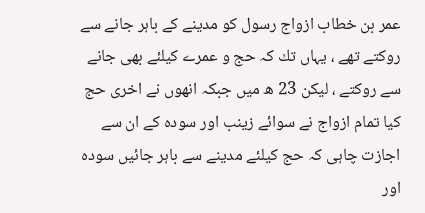عمر بن خطاب ازواج رسول كو مدينے كے باہر جانے سے روكتے تھے ، يہاں تك كہ حج و عمرے كيلئے بھى جانے سے روكتے ، ليكن 23 ھ ميں جبكہ انھوں نے اخرى حج كيا تمام ازواج نے سوائے زينب اور سودہ كے ان سے اجازت چاہى كہ حج كيلئے مدينے سے باہر جائيں سودہ اور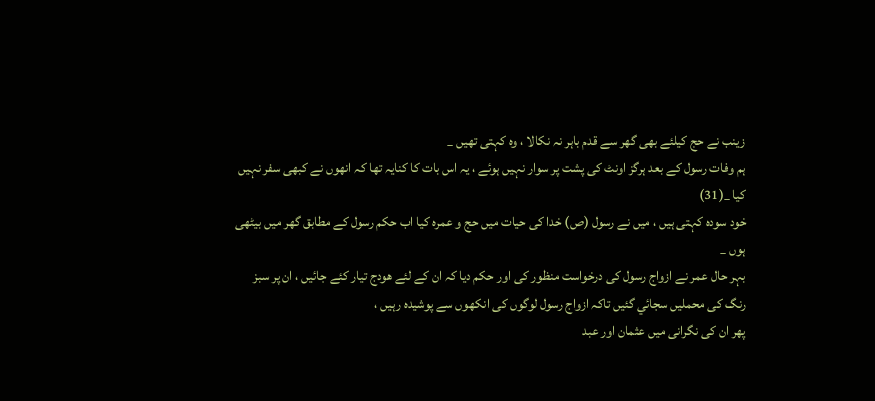زينب نے حج كيلئے بھى گھر سے قدم باہر نہ نكالا ، وہ كہتى تھيں _
ہم وفات رسول كے بعد ہرگز اونٹ كى پشت پر سوار نہيں ہوئے ، يہ اس بات كا كنايہ تھا كہ انھوں نے كبھى سفر نہيں كيا _(31)
خود سودہ كہتى ہيں ، ميں نے رسول (ص) خدا كى حيات ميں حج و عمرہ كيا اب حكم رسول كے مطابق گھر ميں بيٹھى ہوں _
بہر حال عمر نے ازواج رسول كى درخواست منظور كى اور حكم ديا كہ ان كے لئے ھودج تيار كئے جائيں ، ان پر سبز رنگ كى محمليں سجائي گئيں تاكہ ازواج رسول لوگوں كى انكھوں سے پوشيدہ رہيں ،
پھر ان كى نگرانى ميں عثمان اور عبد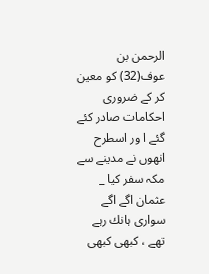الرحمن بن عوف(32) كو معين كر كے ضرورى احكامات صادر كئے گئے ا ور اسطرح انھوں نے مدينے سے مكہ سفر كيا _
عثمان اگے اگے سوارى ہانك رہے تھے ، كبھى كبھى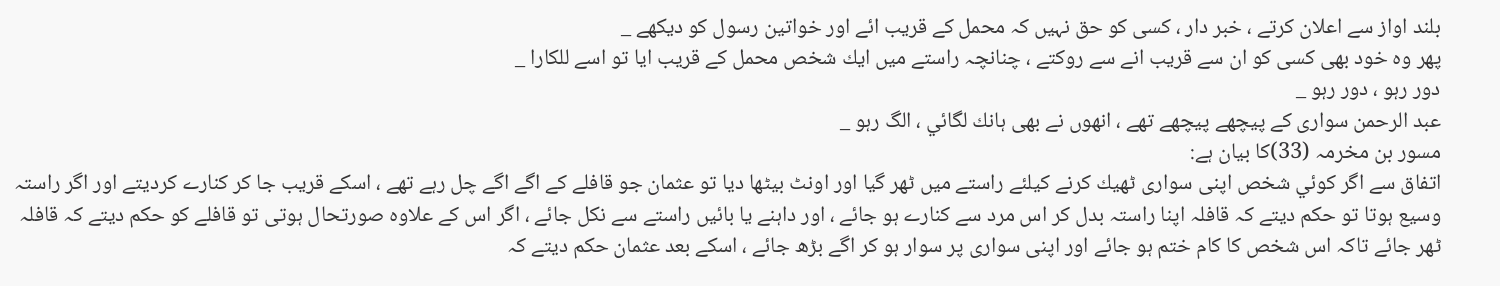بلند اواز سے اعلان كرتے ، خبر دار ، كسى كو حق نہيں كہ محمل كے قريب ائے اور خواتين رسول كو ديكھے _
پھر وہ خود بھى كسى كو ان سے قريب انے سے روكتے ، چنانچہ راستے ميں ايك شخص محمل كے قريب ايا تو اسے للكارا _
دور رہو ، دور رہو _
عبد الرحمن سوارى كے پيچھے پيچھے تھے ، انھوں نے بھى ہانك لگائي ، الگ رہو _
مسور بن مخرمہ (33)كا بيان ہے:
اتفاق سے اگر كوئي شخص اپنى سوارى ٹھيك كرنے كيلئے راستے ميں ٹھر گيا اور اونٹ بيٹھا ديا تو عثمان جو قافلے كے اگے اگے چل رہے تھے ، اسكے قريب جا كر كنارے كرديتے اور اگر راستہ وسيع ہوتا تو حكم ديتے كہ قافلہ اپنا راستہ بدل كر اس مرد سے كنارے ہو جائے ، اور داہنے يا بائيں راستے سے نكل جائے ، اگر اس كے علاوہ صورتحال ہوتى تو قافلے كو حكم ديتے كہ قافلہ ٹھر جائے تاكہ اس شخص كا كام ختم ہو جائے اور اپنى سوارى پر سوار ہو كر اگے بڑھ جائے ، اسكے بعد عثمان حكم ديتے كہ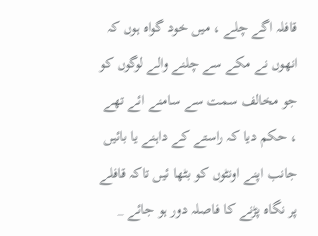قافلہ اگے چلے ، ميں خود گواہ ہوں كہ انھوں نے مكے سے چلنے والے لوگوں كو جو مخالف سمت سے سامنے ائے تھے ، حكم ديا كہ راستے كے داہنے يا بائيں جانب اپنے اونٹوں كو بٹھا ئيں تاكہ قافلے پر نگاہ پڑنے كا فاصلہ دور ہو جائے _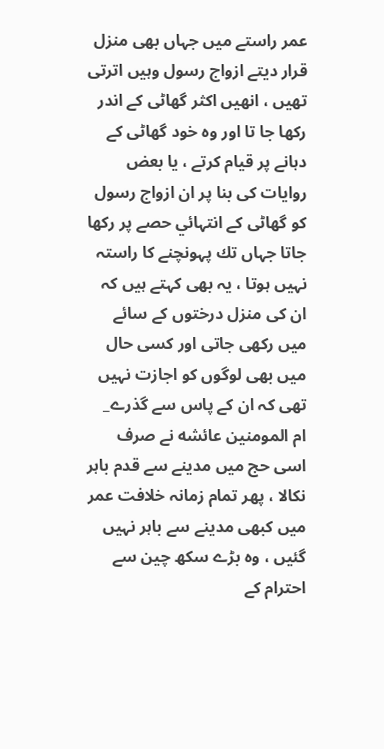عمر راستے ميں جہاں بھى منزل قرار ديتے ازواج رسول وہيں اترتى تھيں ، انھيں اكثر گھاٹى كے اندر ركھا جا تا اور وہ خود گھاٹى كے دہانے پر قيام كرتے ، يا بعض روايات كى بنا پر ان ازواج رسول كو گھاٹى كے انتہائي حصے پر ركھا جاتا جہاں تك پہونچنے كا راستہ نہيں ہوتا ، يہ بھى كہتے ہيں كہ ان كى منزل درختوں كے سائے ميں ركھى جاتى اور كسى حال ميں بھى لوگوں كو اجازت نہيں تھى كہ ان كے پاس سے گذرے_
ام المومنين عائشه نے صرف اسى حج ميں مدينے سے قدم باہر نكالا ، پھر تمام زمانہ خلافت عمر ميں كبھى مدينے سے باہر نہيں گئيں ، وہ بڑے سكھ چين سے احترام كے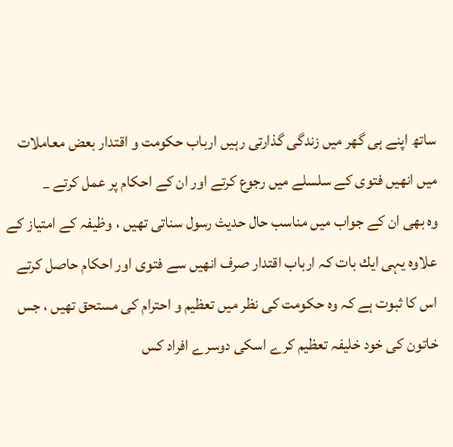ساتھ اپنے ہى گھر ميں زندگى گذارتى رہيں ارباب حكومت و اقتدار بعض معاملات ميں انھيں فتوى كے سلسلے ميں رجوع كرتے اور ان كے احكام پر عمل كرتے _
وہ بھى ان كے جواب ميں مناسب حال حديث رسول سناتى تھيں ، وظيفہ كے امتياز كے علاوہ يہى ايك بات كہ ارباب اقتدار صرف انھيں سے فتوى اور احكام حاصل كرتے اس كا ثبوت ہے كہ وہ حكومت كى نظر ميں تعظيم و احترام كى مستحق تھيں ، جس خاتون كى خود خليفہ تعظيم كرے اسكى دوسرے افراد كس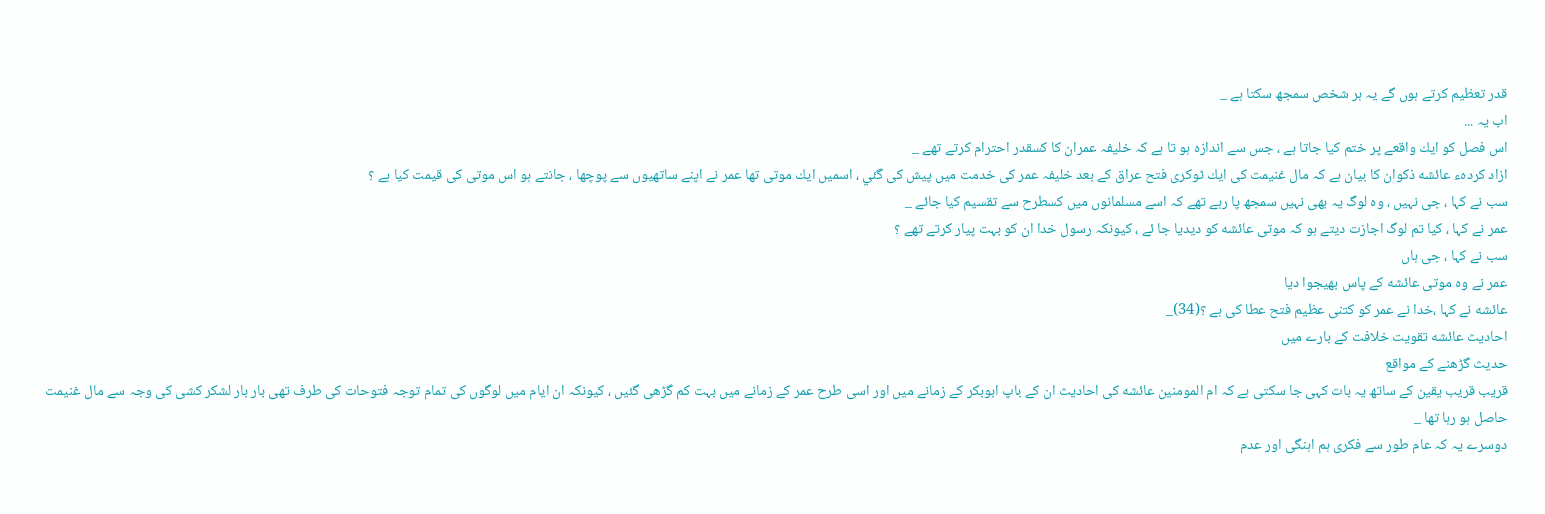قدر تعظيم كرتے ہوں گے يہ ہر شخص سمجھ سكتا ہے _
اب يہ ...
اس فصل كو ايك واقعے پر ختم كيا جاتا ہے ، جس سے اندازہ ہو تا ہے كہ خليفہ عمران كا كسقدر احترام كرتے تھے _
ازاد كردہء عائشه ذكوان كا بيان ہے كہ مال غنيمت كى ايك ٹوكرى فتح عراق كے بعد خليفہ عمر كى خدمت ميں پيش كى گئي ، اسميں ايك موتى تھا عمر نے اپنے ساتھيوں سے پوچھا ، جانتے ہو اس موتى كى قيمت كيا ہے ؟
سب نے كہا ، جى نہيں ، وہ لوگ يہ بھى نہيں سمجھ پا رہے تھے كہ اسے مسلمانوں ميں كسطرح سے تقسيم كيا جائے _
عمر نے كہا ، كيا تم لوگ اجازت ديتے ہو كہ موتى عائشه كو ديديا جا ئے ، كيونكہ رسول خدا ان كو بہت پيار كرتے تھے ؟
سب نے كہا ، جى ہاں
عمر نے وہ موتى عائشه كے پاس بھيجوا ديا
عائشه نے كہا ،خدا نے عمر كو كتنى عظيم فتح عطا كى ہے ؟(34)_
احاديث عائشه تقويت خلافت كے بارے ميں
حديث گڑھنے كے مواقع
قريب قريب يقين كے ساتھ يہ بات كہى جا سكتى ہے كہ ام المومنين عائشه كى احاديث ان كے باپ ابوبكر كے زمانے ميں اور اسى طرح عمر كے زمانے ميں بہت كم گڑھى گئيں ، كيونكہ ان ايام ميں لوگوں كى تمام توجہ فتوحات كى طرف تھى بار بار لشكر كشى كى وجہ سے مال غنيمت حاصل ہو رہا تھا _
دوسرے يہ كہ عام طور سے فكرى ہم اہنگى اور عدم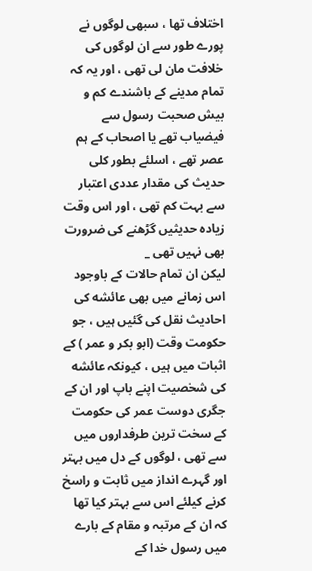اختلاف تھا ، سبھى لوگوں نے پورے طور سے ان لوگوں كى خلافت مان لى تھى ، اور يہ كہ تمام مدينے كے باشندے كم و بيش صحبت رسول سے فيضياب تھے يا اصحاب كے ہم عصر تھے ، اسلئے بطور كلى حديث كى مقدار عددى اعتبار سے بہت كم تھى ، اور اس وقت زيادہ حديثيں گڑھنے كى ضرورت بھى نہيں تھى _
ليكن ان تمام حالات كے باوجود اس زمانے ميں بھى عائشه كى احاديث نقل كى گئيں ہيں ، جو حكومت وقت (ابو بكر و عمر ) كے اثبات ميں ہيں ، كيونكہ عائشه كى شخصيت اپنے باپ اور ان كے جگرى دوست عمر كى حكومت كے سخت ترين طرفداروں ميں سے تھى ، لوگوں كے دل ميں بہتر اور گہرے انداز ميں ثابت و راسخ كرنے كيلئے اس سے بہتر كيا تھا كہ ان كے مرتبہ و مقام كے بارے ميں رسول خدا كے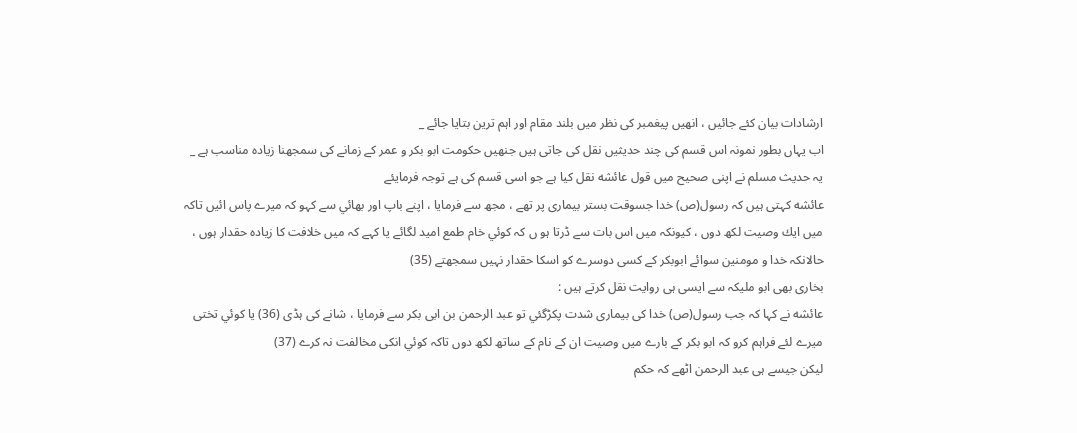ارشادات بيان كئے جائيں ، انھيں پيغمبر كى نظر ميں بلند مقام اور اہم ترين بتايا جائے _
اب يہاں بطور نمونہ اس قسم كى چند حديثيں نقل كى جاتى ہيں جنھيں حكومت ابو بكر و عمر كے زمانے كى سمجھنا زيادہ مناسب ہے _
يہ حديث مسلم نے اپنى صحيح ميں قول عائشه نقل كيا ہے جو اسى قسم كى ہے توجہ فرمايئے
عائشه كہتى ہيں كہ رسول(ص) خدا جسوقت بستر بيمارى پر تھے ، مجھ سے فرمايا ، اپنے باپ اور بھائي سے كہو كہ ميرے پاس ائيں تاكہ ميں ايك وصيت لكھ دوں ، كيونكہ ميں اس بات سے ڈرتا ہو ں كہ كوئي خام طمع اميد لگائے يا كہے كہ ميں خلافت كا زيادہ حقدار ہوں ، حالانكہ خدا و مومنين سوائے ابوبكر كے كسى دوسرے كو اسكا حقدار نہيں سمجھتے (35)
بخارى بھى ابو مليكہ سے ايسى ہى روايت نقل كرتے ہيں :
عائشه نے كہا كہ جب رسول(ص) خدا كى بيمارى شدت پكڑگئي تو عبد الرحمن بن ابى بكر سے فرمايا ، شانے كى ہڈى (36) يا كوئي تختى ميرے لئے فراہم كرو كہ ابو بكر كے بارے ميں وصيت ان كے نام كے ساتھ لكھ دوں تاكہ كوئي انكى مخالفت نہ كرے (37)
ليكن جيسے ہى عبد الرحمن اٹھے كہ حكم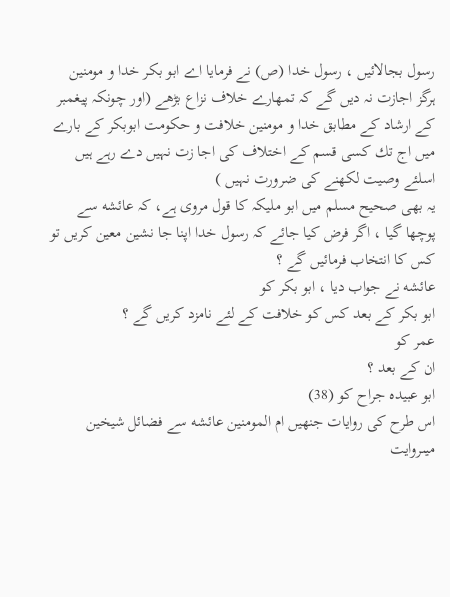رسول بجالائيں ، رسول خدا (ص) نے فرمايا اے ابو بكر خدا و مومنين ہرگز اجازت نہ ديں گے كہ تمھارے خلاف نزاع بڑھے (اور چونكہ پيغمبر كے ارشاد كے مطابق خدا و مومنين خلافت و حكومت ابوبكر كے بارے ميں اج تك كسى قسم كے اختلاف كى اجا زت نہيں دے رہے ہيں اسلئے وصيت لكھنے كى ضرورت نہيں )
يہ بھى صحيح مسلم ميں ابو مليكہ كا قول مروى ہے، كہ عائشه سے پوچھا گيا ، اگر فرض كيا جائے كہ رسول خدا اپنا جا نشين معين كريں تو كس كا انتخاب فرمائيں گے ؟
عائشه نے جواب ديا ، ابو بكر كو
ابو بكر كے بعد كس كو خلافت كے لئے نامزد كريں گے ؟
عمر كو
ان كے بعد ؟
ابو عبيدہ جراح كو (38)
اس طرح كى روايات جنھيں ام المومنين عائشه سے فضائل شيخين ميںروايت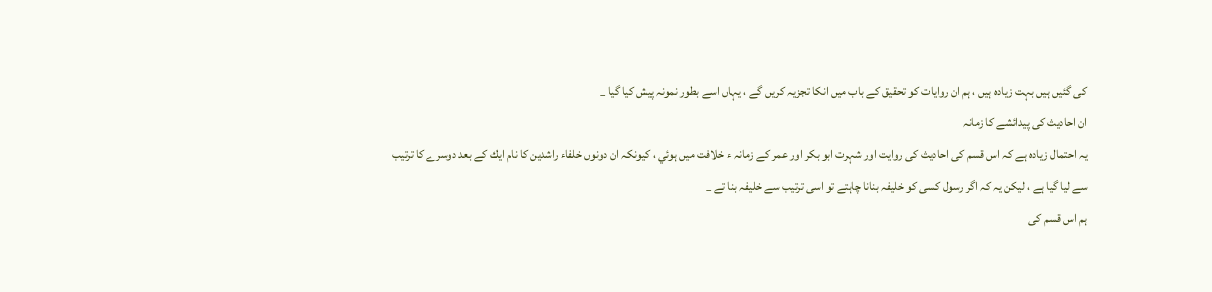كى گئيں ہيں بہت زيادہ ہيں ، ہم ان روايات كو تحقيق كے باب ميں انكا تجزيہ كريں گے ، يہاں اسے بطور نمونہ پيش كيا گيا _
ان احاديث كى پيدائشے كا زمانہ
يہ احتمال زيادہ ہے كہ اس قسم كى احاديث كى روايت اور شہرت ابو بكر اور عمر كے زمانہ ء خلافت ميں ہوئي ، كيونكہ ان دونوں خلفاء راشدين كا نام ايك كے بعد دوسرے كا ترتيب سے ليا گيا ہے ، ليكن يہ كہ اگر رسول كسى كو خليفہ بنانا چاہتے تو اسى ترتيب سے خليفہ بنا تے _
ہم اس قسم كى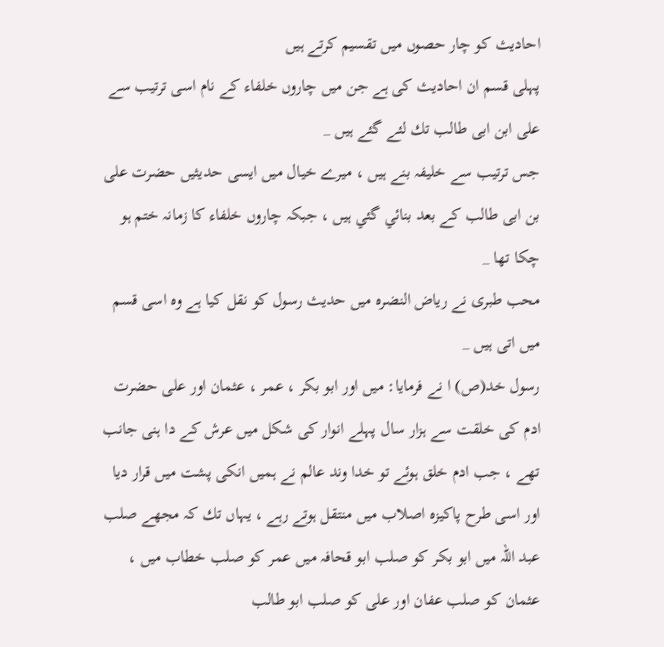احاديث كو چار حصوں ميں تقسيم كرتے ہيں
پہلى قسم ان احاديث كى ہے جن ميں چاروں خلفاء كے نام اسى ترتيب سے على ابن ابى طالب تك لئے گئے ہيں _
جس ترتيب سے خليفہ بنے ہيں ، ميرے خيال ميں ايسى حديثيں حضرت على بن ابى طالب كے بعد بنائي گئي ہيں ، جبكہ چاروں خلفاء كا زمانہ ختم ہو چكا تھا _
محب طبرى نے رياض النضرہ ميں حديث رسول كو نقل كيا ہے وہ اسى قسم ميں اتى ہيں _
رسول خد(ص) ا نے فرمايا: ميں اور ابو بكر ، عمر ، عثمان اور على حضرت ادم كى خلقت سے ہزار سال پہلے انوار كى شكل ميں عرش كے دا ہنى جانب تھے ، جب ادم خلق ہوئے تو خدا وند عالم نے ہميں انكى پشت ميں قرار ديا اور اسى طرح پاكيزہ اصلاب ميں منتقل ہوتے رہے ، يہاں تك كہ مجھے صلب عبد اللہ ميں ابو بكر كو صلب ابو قحافہ ميں عمر كو صلب خطاب ميں ، عثمان كو صلب عفان اور على كو صلب ابو طالب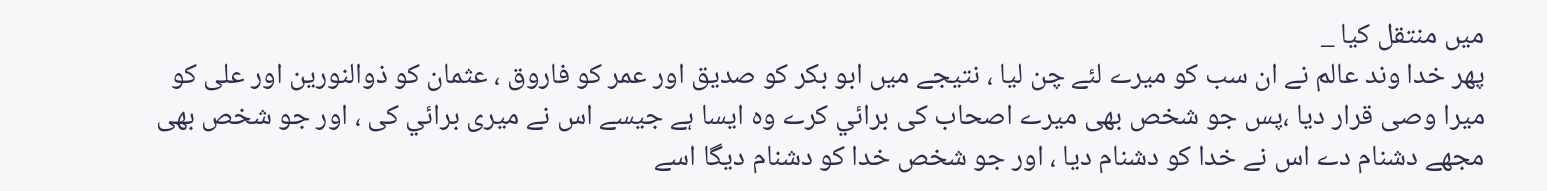ميں منتقل كيا _
پھر خدا وند عالم نے ان سب كو ميرے لئے چن ليا ، نتيجے ميں ابو بكر كو صديق اور عمر كو فاروق ، عثمان كو ذوالنورين اور على كو ميرا وصى قرار ديا ،پس جو شخص بھى ميرے اصحاب كى برائي كرے وہ ايسا ہے جيسے اس نے ميرى برائي كى ، اور جو شخص بھى مجھے دشنام دے اس نے خدا كو دشنام ديا ، اور جو شخص خدا كو دشنام ديگا اسے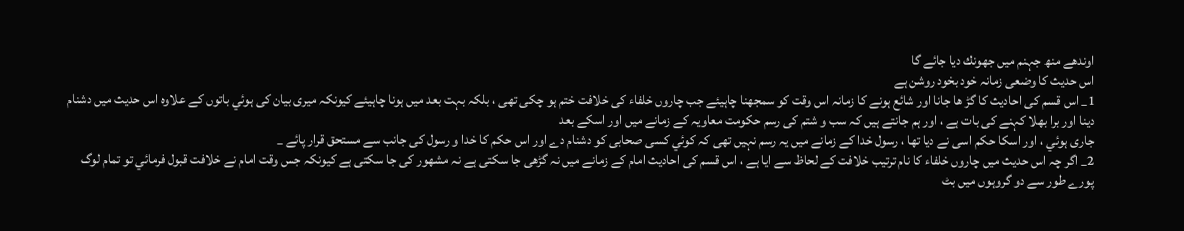اوندھے منھ جہنم ميں جھونك ديا جائے گا
اس حديث كا وضعى زمانہ خود بخود روشن ہے
1_ اس قسم كى احاديث كا گڑ ھا جانا اور شائع ہونے كا زمانہ اس وقت كو سمجھنا چاہيئے جب چاروں خلفاء كى خلافت ختم ہو چكى تھى ، بلكہ بہت بعد ميں ہونا چاہيئے كيونكہ ميرى بيان كى ہوئي باتوں كے علاوہ اس حديث ميں دشنام دينا اور برا بھلا كہنے كى بات ہے ، اور ہم جانتے ہيں كہ سب و شتم كى رسم حكومت معاويہ كے زمانے ميں اور اسكے بعد
جارى ہوئي ، اور اسكا حكم اسى نے ديا تھا ، رسول خدا كے زمانے ميں يہ رسم نہيں تھى كہ كوئي كسى صحابى كو دشنام دے اور اس حكم كا خدا و رسول كى جانب سے مستحق قرار پائے _
2_ اگر چہ اس حديث ميں چاروں خلفاء كا نام ترتيب خلافت كے لحاظ سے ايا ہے ، اس قسم كى احاديث امام كے زمانے ميں نہ گڑھى جا سكتى ہے نہ مشھور كى جا سكتى ہے كيونكہ جس وقت امام نے خلافت قبول فرمائي تو تمام لوگ پورے طور سے دو گروہوں ميں بٹ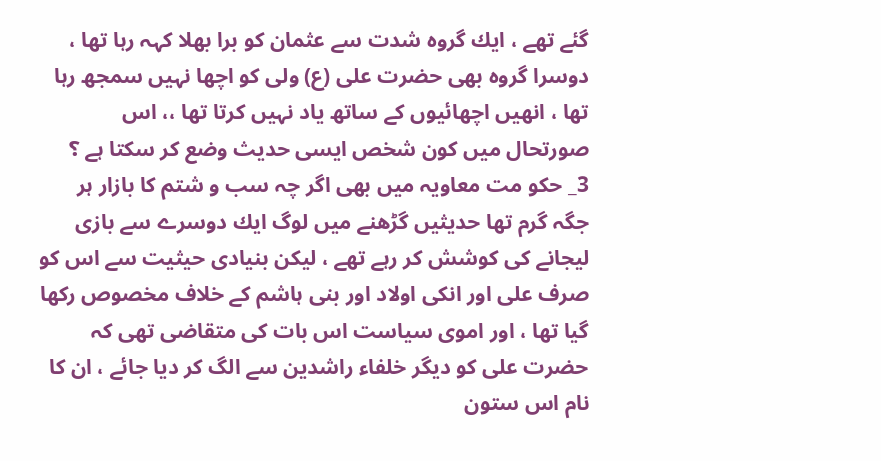گئے تھے ، ايك گروہ شدت سے عثمان كو برا بھلا كہہ رہا تھا ، دوسرا گروہ بھى حضرت على (ع) ولى كو اچھا نہيں سمجھ رہا تھا ، انھيں اچھائيوں كے ساتھ ياد نہيں كرتا تھا ،، اس صورتحال ميں كون شخص ايسى حديث وضع كر سكتا ہے ؟
3_ حكو مت معاويہ ميں بھى اگر چہ سب و شتم كا بازار ہر جگہ گرم تھا حديثيں گڑھنے ميں لوگ ايك دوسرے سے بازى ليجانے كى كوشش كر رہے تھے ، ليكن بنيادى حيثيت سے اس كو صرف على اور انكى اولاد اور بنى ہاشم كے خلاف مخصوص ركھا گيا تھا ، اور اموى سياست اس بات كى متقاضى تھى كہ حضرت على كو ديگر خلفاء راشدين سے الگ كر ديا جائے ، ان كا نام اس ستون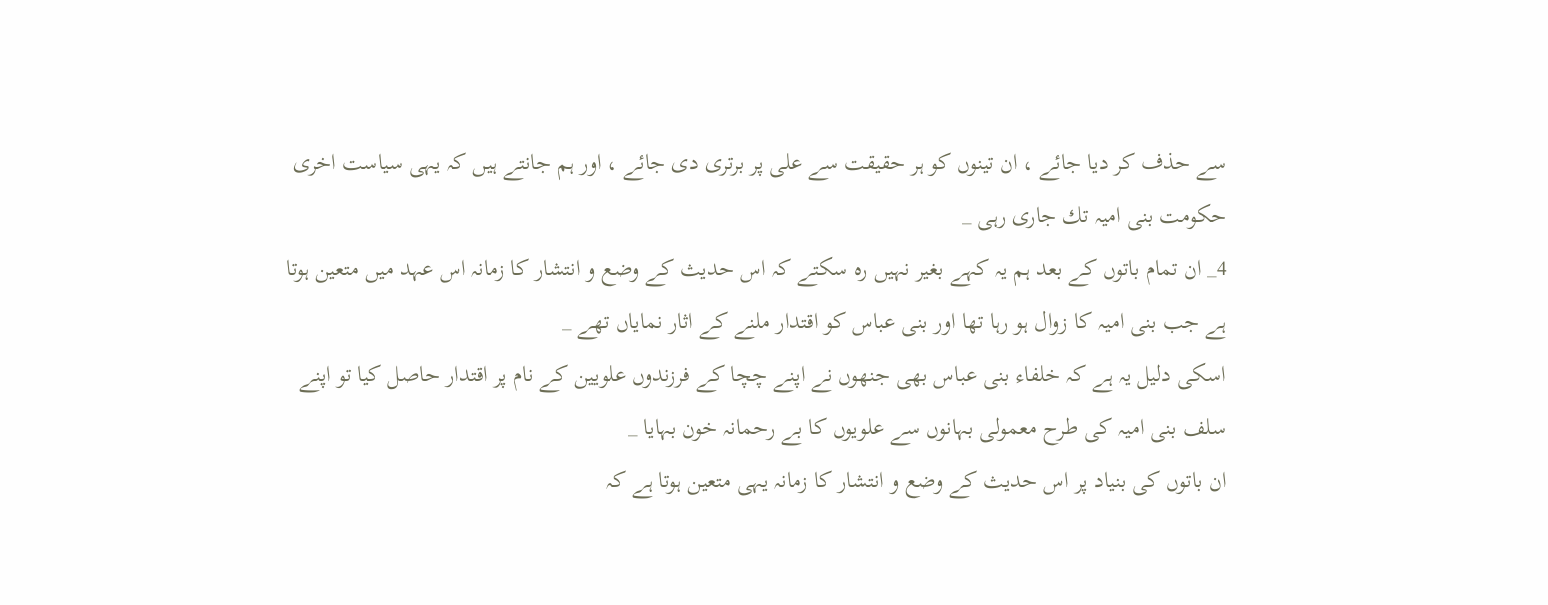سے حذف كر ديا جائے ، ان تينوں كو ہر حقيقت سے على پر برترى دى جائے ، اور ہم جانتے ہيں كہ يہى سياست اخرى حكومت بنى اميہ تك جارى رہى _
4_ ان تمام باتوں كے بعد ہم يہ كہے بغير نہيں رہ سكتے كہ اس حديث كے وضع و انتشار كا زمانہ اس عہد ميں متعين ہوتا ہے جب بنى اميہ كا زوال ہو رہا تھا اور بنى عباس كو اقتدار ملنے كے اثار نماياں تھے _
اسكى دليل يہ ہے كہ خلفاء بنى عباس بھى جنھوں نے اپنے چچا كے فرزندوں علويين كے نام پر اقتدار حاصل كيا تو اپنے سلف بنى اميہ كى طرح معمولى بہانوں سے علويوں كا بے رحمانہ خون بہايا _
ان باتوں كى بنياد پر اس حديث كے وضع و انتشار كا زمانہ يہى متعين ہوتا ہے كہ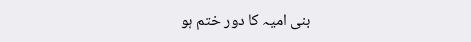بنى اميہ كا دور ختم ہو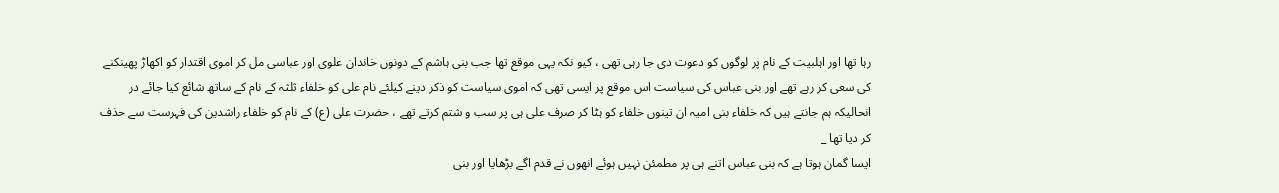رہا تھا اور اہلبيت كے نام پر لوگوں كو دعوت دى جا رہى تھى ، كيو نكہ يہى موقع تھا جب بنى ہاشم كے دونوں خاندان علوى اور عباسى مل كر اموى اقتدار كو اكھاڑ پھينكنے كى سعى كر رہے تھے اور بنى عباس كى سياست اس موقع پر ايسى تھى كہ اموى سياست كو ذكر دينے كيلئے نام على كو خلفاء ثلثہ كے نام كے ساتھ شائع كيا جائے در انحاليكہ ہم جانتے ہيں كہ خلفاء بنى اميہ ان تينوں خلفاء كو ہٹا كر صرف على ہى پر سب و شتم كرتے تھے ، حضرت على (ع) كے نام كو خلفاء راشدين كى فہرست سے حذف كر ديا تھا _
ايسا گمان ہوتا ہے كہ بنى عباس اتنے ہى پر مطمئن نہيں ہوئے انھوں نے قدم اگے بڑھايا اور بنى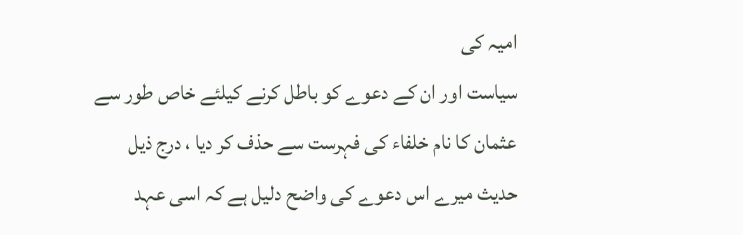اميہ كى
سياست اور ان كے دعوے كو باطل كرنے كيلئے خاص طور سے عثمان كا نام خلفاء كى فہرست سے حذف كر ديا ، درج ذيل حديث ميرے اس دعوے كى واضح دليل ہے كہ اسى عہد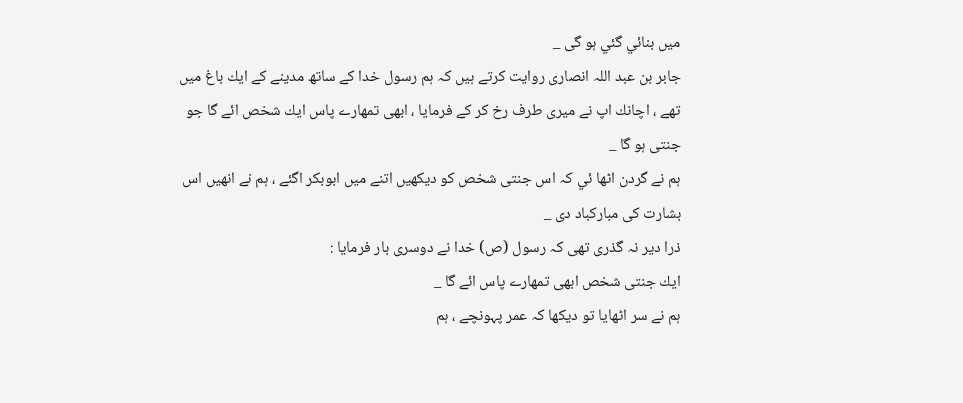ميں بنائي گئي ہو گى _
جابر بن عبد اللہ انصارى روايت كرتے ہيں كہ ہم رسول خدا كے ساتھ مدينے كے ايك باغ ميں تھے ، اچانك اپ نے ميرى طرف رخ كر كے فرمايا ، ابھى تمھارے پاس ايك شخص ائے گا جو جنتى ہو گا _
ہم نے گردن اٹھا ئي كہ اس جنتى شخص كو ديكھيں اتنے ميں ابوبكر اگئے ، ہم نے انھيں اس بشارت كى مباركباد دى _
ذرا دير نہ گذرى تھى كہ رسول (ص) خدا نے دوسرى بار فرمايا :
ايك جنتى شخص ابھى تمھارے پاس ائے گا _
ہم نے سر اٹھايا تو ديكھا كہ عمر پہونچے ، ہم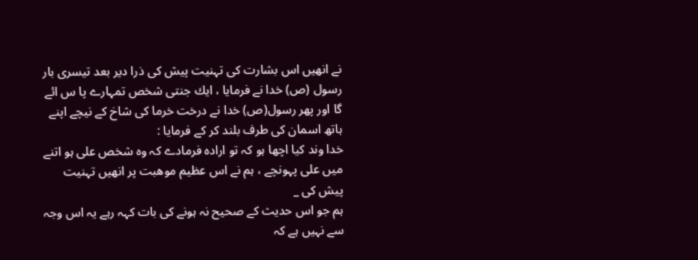نے انھيں اس بشارت كى تہنيت پيش كى ذرا دير بعد تيسرى بار رسول (ص) خدا نے فرمايا ، ايك جنتى شخص تمہارے پا س ائے گا اور پھر رسول(ص) خدا نے درخت خرما كى شاخ كے نيچے اپنے ہاتھ اسمان كى طرف بلند كر كے فرمايا :
خدا وند كيا اچھا ہو كہ تو ارادہ فرمادے كہ وہ شخص على ہو اتنے ميں على پہونچے ، ہم نے اس عظيم موھبت پر انھيں تہنيت پيش كى _
ہم جو اس حديث كے صحيح نہ ہونے كى بات كہہ رہے يہ اس وجہ سے نہيں ہے كہ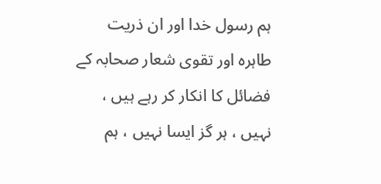ہم رسول خدا اور ان ذريت طاہرہ اور تقوى شعار صحابہ كے فضائل كا انكار كر رہے ہيں ، نہيں ، ہر گز ايسا نہيں ، ہم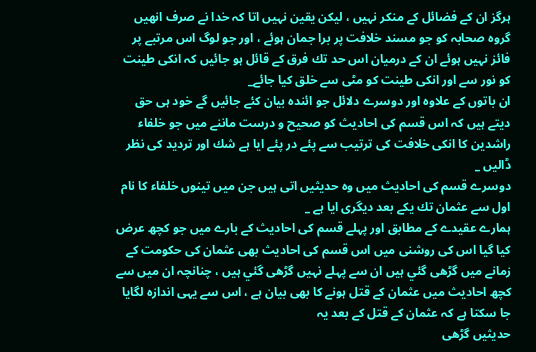ہرگز ان كے فضائل كے منكر نہيں ، ليكن يقين نہيں اتا كہ خدا نے صرف انھيں گروہ صحابہ كو جو مسند خلافت پر برا جمان ہوئے ، اور جو لوگ اس مرتبے پر فائز نہيں ہوئے ان كے درميان اس حد تك فرق كے قائل ہو جائيں كہ انكى طينت كو نور سے اور انكى طينت كو مٹى سے خلق كيا جائے_
ان باتوں كے علاوہ اور دوسرے دلائل جو ائندہ بيان كئے جائيں گے خود ہى حق ديتے ہيں كہ اس قسم كى احاديث كو صحيح و درست ماننے ميں جو خلفاء راشدين كا انكى خلافت كى ترتيب سے پئے در پئے ايا ہے شك اور ترديد كى نظر ڈاليں _
دوسرے قسم كى احاديث ميں وہ حديثيں اتى ہيں جن ميں تينوں خلفاء كا نام اول سے عثمان تك يكے بعد ديگرى ايا ہے _
ہمارے عقيدے كے مطابق اور پہلے قسم كى احاديث كے بارے ميں جو كچھ عرض كيا گيا اس كى روشنى ميں اس قسم كى احاديث بھى عثمان كى حكومت كے زمانے ميں گڑھى گئي ہيں ان سے پہلے نہيں گڑھى گئي ہيں ، چنانچہ ان ميں سے كچھ احاديث ميں عثمان كے قتل ہونے كا بھى بيان ہے ، اس سے يہى اندازہ لگايا جا سكتا ہے كہ عثمان كے قتل كے بعد يہ
حديثيں گڑھى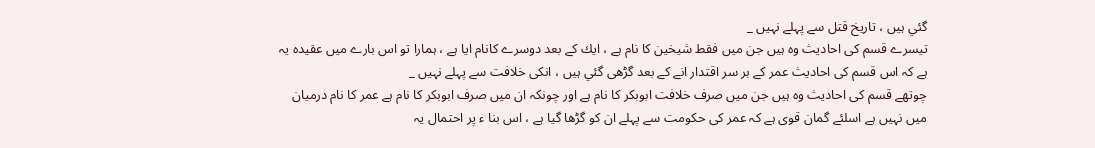گئي ہيں ، تاريخ قتل سے پہلے نہيں _
تيسرے قسم كى احاديث وہ ہيں جن ميں فقط شيخين كا نام ہے ، ايك كے بعد دوسرے كانام ايا ہے ، ہمارا تو اس بارے ميں عقيدہ يہ ہے كہ اس قسم كى احاديث عمر كے بر سر اقتدار انے كے بعد گڑھى گئي ہيں ، انكى خلافت سے پہلے نہيں _
چوتھے قسم كى احاديث وہ ہيں جن ميں صرف خلافت ابوبكر كا نام ہے اور چونكہ ان ميں صرف ابوبكر كا نام ہے عمر كا نام درميان ميں نہيں ہے اسلئے گمان قوى ہے كہ عمر كى حكومت سے پہلے ان كو گڑھا گيا ہے ، اس بنا ء پر احتمال يہ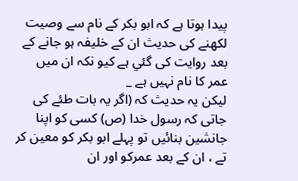پيدا ہوتا ہے كہ ابو بكر كے نام سے وصيت لكھنے كى حديث ان كے خليفہ ہو جانے كے بعد روايت كى گئي ہے كيو نكہ ان ميں عمر كا نام نہيں ہے _
ليكن يہ حديث كہ (اگر يہ بات طئے كى جاتى كہ رسول خدا (ص) كسى كو اپنا جانشين بنائيں تو پہلے ابو بكر كو معين كر تے ، ان كے بعد عمركو اور ان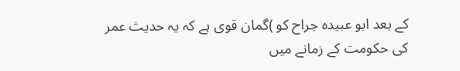كے بعد ابو عبيدہ جراح كو )گمان قوى ہے كہ يہ حديث عمر كى حكومت كے زمانے ميں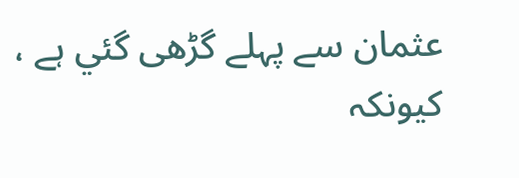عثمان سے پہلے گڑھى گئي ہے ، كيونكہ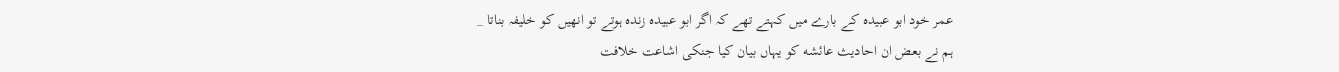عمر خود ابو عبيدہ كے بارے ميں كہتے تھے كہ اگر ابو عبيدہ زندہ ہوتے تو انھيں كو خليفہ بناتا _
ہم نے بعض ان احاديث عائشه كو يہاں بيان كيا جنكى اشاعت خلافت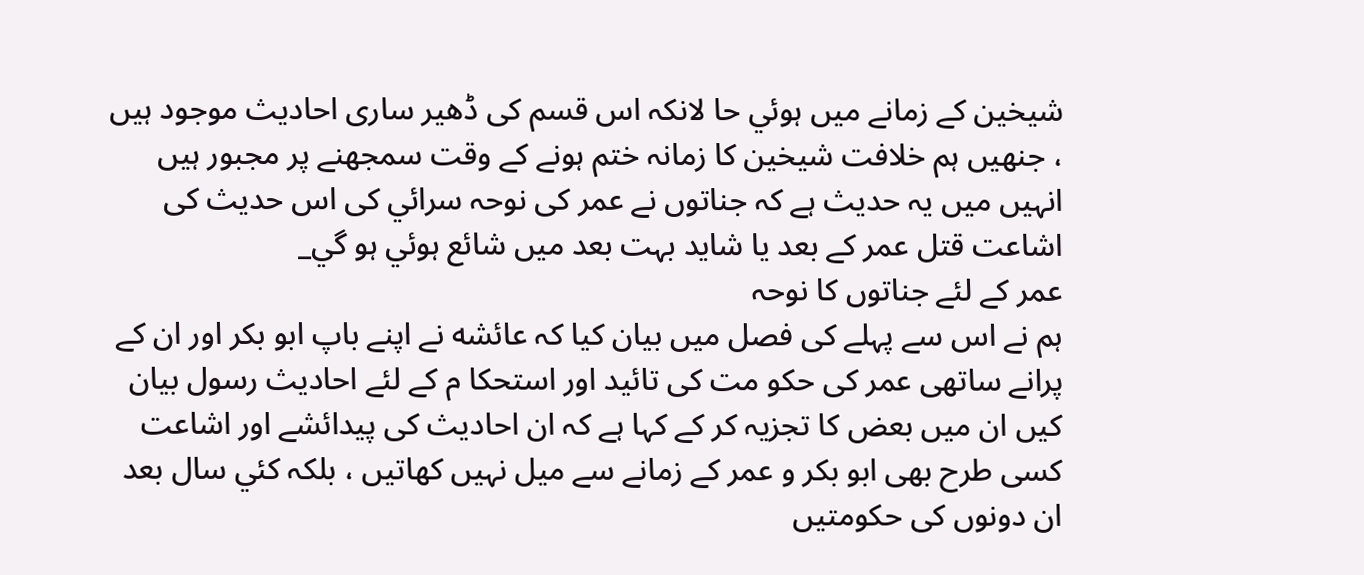شيخين كے زمانے ميں ہوئي حا لانكہ اس قسم كى ڈھير سارى احاديث موجود ہيں ، جنھيں ہم خلافت شيخين كا زمانہ ختم ہونے كے وقت سمجھنے پر مجبور ہيں انہيں ميں يہ حديث ہے كہ جناتوں نے عمر كى نوحہ سرائي كى اس حديث كى اشاعت قتل عمر كے بعد يا شايد بہت بعد ميں شائع ہوئي ہو گي_
عمر كے لئے جناتوں كا نوحہ
ہم نے اس سے پہلے كى فصل ميں بيان كيا كہ عائشه نے اپنے باپ ابو بكر اور ان كے پرانے ساتھى عمر كى حكو مت كى تائيد اور استحكا م كے لئے احاديث رسول بيان كيں ان ميں بعض كا تجزيہ كر كے كہا ہے كہ ان احاديث كى پيدائشے اور اشاعت كسى طرح بھى ابو بكر و عمر كے زمانے سے ميل نہيں كھاتيں ، بلكہ كئي سال بعد ان دونوں كى حكومتيں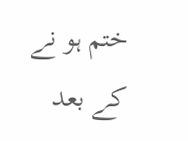ختم ہو نے كے بعد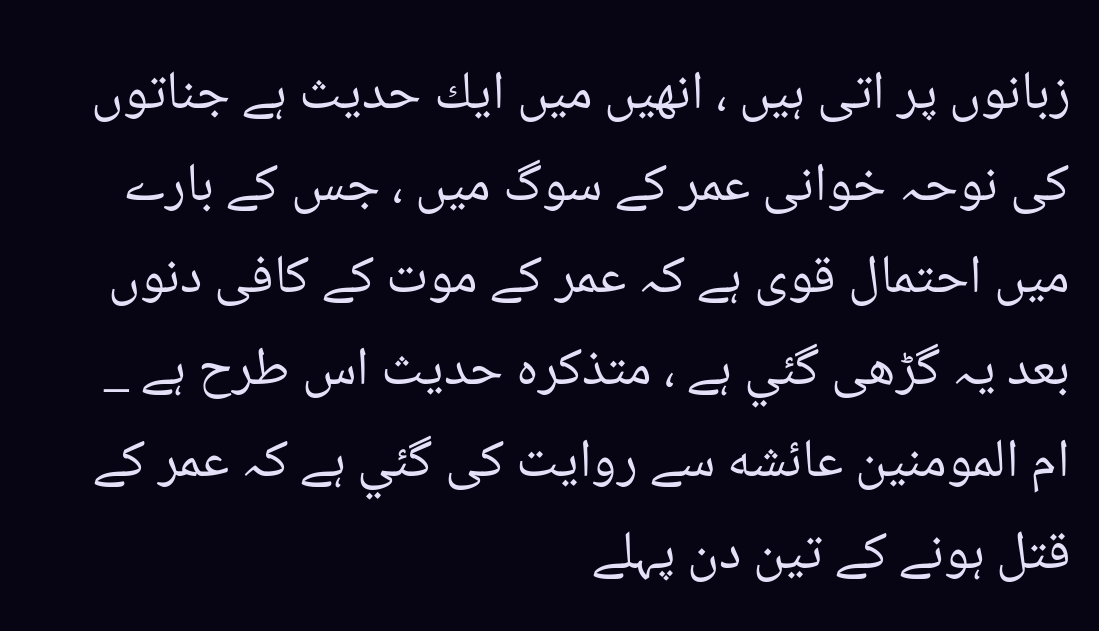زبانوں پر اتى ہيں ، انھيں ميں ايك حديث ہے جناتوں كى نوحہ خوانى عمر كے سوگ ميں ، جس كے بارے ميں احتمال قوى ہے كہ عمر كے موت كے كافى دنوں بعد يہ گڑھى گئي ہے ، متذكرہ حديث اس طرح ہے _
ام المومنين عائشه سے روايت كى گئي ہے كہ عمر كے قتل ہونے كے تين دن پہلے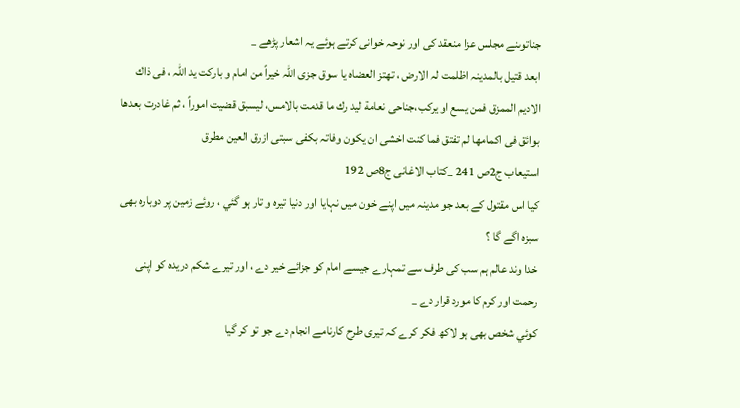جناتوںنے مجلس عزا منعقد كى اور نوحہ خوانى كرتے ہوئے يہ اشعار پڑھے _
ابعد قتيل بالمدينہ اظلمت لہ الارض ، تھتز العضاہ يا سوق جزى اللہ خيراً من امام و باركت يد اللہ ، فى ذاك الاديم الممزق فمن يسع او يركب،جناحى نعامة ليد رك ما قدمت بالامس، ليسبق قضيت اموراً ، ثم غادرت بعدھا بوائق فى اكمامھا لم تفتق فما كنت اخشى ان يكون وفاتہ بكفى سبتى ازرق العين مطرق
استيعاب ج2ص 241 _كتاب الاغانى ج8ص 192
كيا اس مقتول كے بعد جو مدينہ ميں اپنے خون ميں نہايا اور دنيا تيرہ و تار ہو گئي ، روئے زمين پر دوبارہ بھى سبزہ اگے گا ؟
خدا وند عالم ہم سب كى طرف سے تمہارے جيسے امام كو جزائے خير دے ، اور تيرے شكم دريدہ كو اپنى رحمت اور كرم كا مورد قرار دے _
كوئي شخص بھى ہو لاكھ فكر كرے كہ تيرى طرح كارنامے انجام دے جو تو كر گيا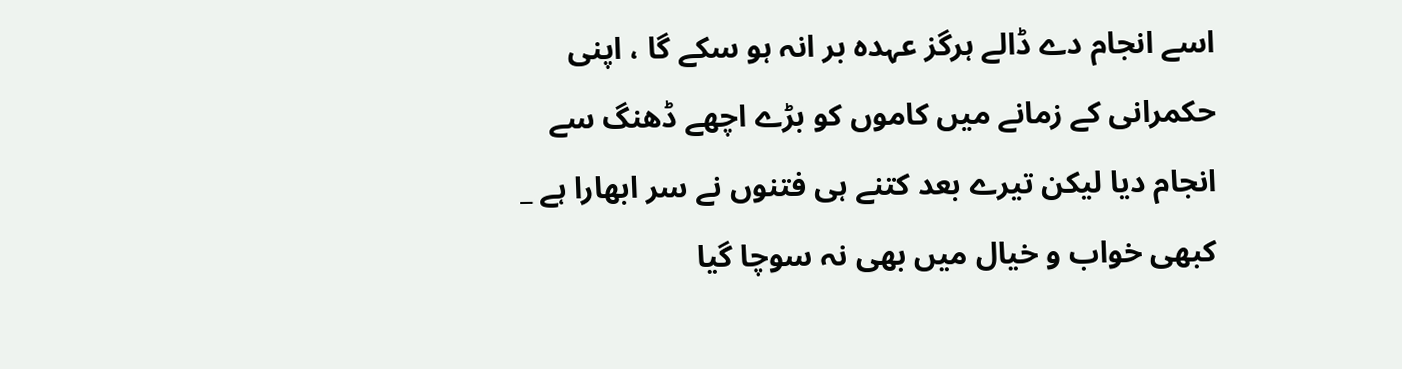اسے انجام دے ڈالے ہرگز عہدہ بر انہ ہو سكے گا ، اپنى حكمرانى كے زمانے ميں كاموں كو بڑے اچھے ڈھنگ سے انجام ديا ليكن تيرے بعد كتنے ہى فتنوں نے سر ابھارا ہے _
كبھى خواب و خيال ميں بھى نہ سوچا گيا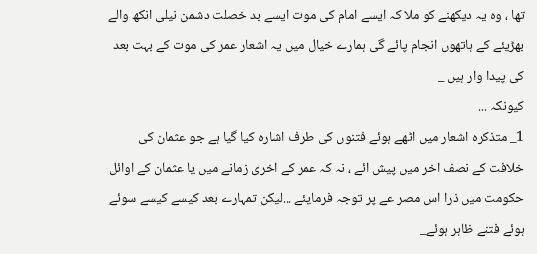تھا ، وہ يہ ديكھنے كو ملا كہ ايسے امام كى موت ايسے بد خصلت دشمن نيلى انكھ والے بھڑيئے كے ہاتھوں انجام پائے گى ہمارے خيال ميں يہ اشعار عمر كى موت كے بہت بعد كى پيدا وار ہيں _
كيونكہ ...
1_ متذكرہ اشعار ميں اٹھے ہوئے فتنوں كى طرف اشارہ كيا گيا ہے جو عثمان كى خلافت كے نصف اخر ميں پيش ائے ، نہ كہ عمر كے اخرى زمانے ميں يا عثمان كے اوائل حكومت ميں ذرا اس مصر عے پر توجہ فرمايئے ...ليكن تمہارے بعد كيسے كيسے سوئے ہوئے فتنے ظاہر ہوئے_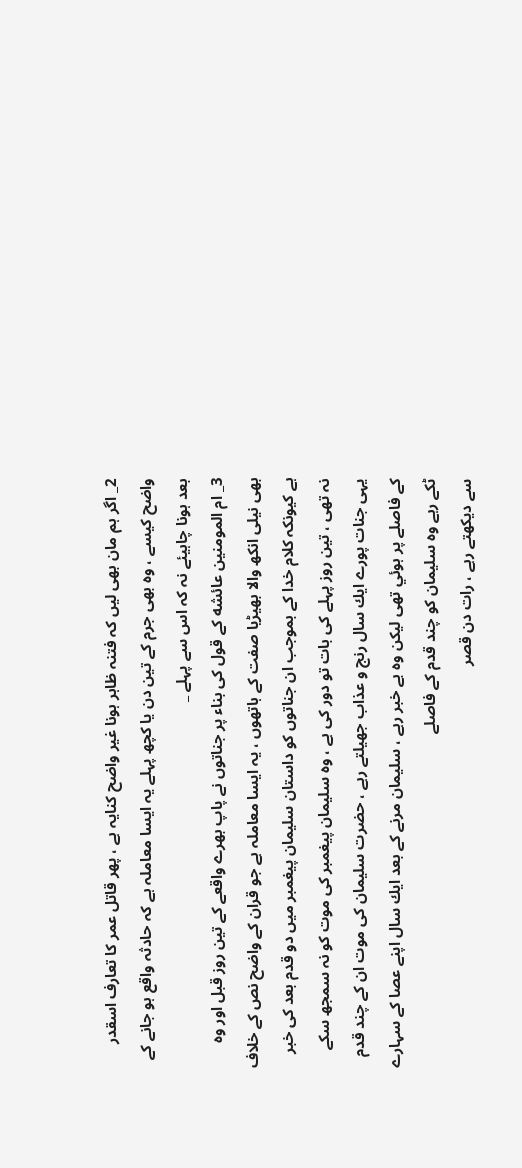2_ اگر ہم مان بھى ليں كہ فتنہ ظاہر ہونا غير واضح كنايہ ہے ، پھر قاتل عمر كا تعارف اسقدر واضح كيسے ، وہ بھى جرم كے تين دن يا كچھ پہلے يہ ايسا معاملہ ہے كہ حادثہ واقع ہو جانے كے بعد ہونا چاہيئے نہ كہ اس سے پہلے _
3_ ام المومنين عائشه كے قول كى بناء پر جناتوں نے پاپ بھرے واقعے كے تين روز قبل اور وہ بھى نيلى انكھ والا بھيڑيا صفت كے ہاتھوں ، يہ ايسا معاملہ ہے جو قران كے واضح نص كے خلاف ہے كيونكہ كلام خدا كے بموجب ان جناتوں كو داستان سليمان پيغمبر ميں دو قدم بعد كى خبر نہ تھى ، تين روز پہلے كى بات تو دور كى ہے ، وہ سليمان پيغمبر كى موت كو نہ سمجھ سكے يہى جنات پورے ايك سال رنج و عذاب جھيلتے رہے ، حضرت سليمان كى موت ان كے چند قدم كے فاصلے پر ہوئي تھى ليكن وہ بے خبر رہے ، سليمان مرنے كے بعد ايك سال اپنے عصا كے سہارے ٹكے رہے وہ سليمان كو چند قدم كے فاصلے
سے ديكھتے رہے ، رات دن قصر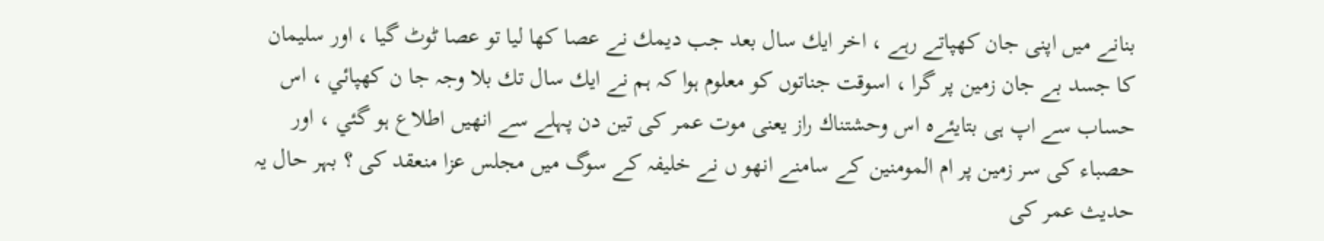بنانے ميں اپنى جان كھپاتے رہے ، اخر ايك سال بعد جب ديمك نے عصا كھا ليا تو عصا ٹوٹ گيا ، اور سليمان كا جسد بے جان زمين پر گرا ، اسوقت جناتوں كو معلوم ہوا كہ ہم نے ايك سال تك بلا وجہ جا ن كھپائي ، اس حساب سے اپ ہى بتايئےہ اس وحشتناك راز يعنى موت عمر كى تين دن پہلے سے انھيں اطلاع ہو گئي ، اور حصباء كى سر زمين پر ام المومنين كے سامنے انھو ں نے خليفہ كے سوگ ميں مجلس عزا منعقد كى ؟ بہر حال يہ حديث عمر كى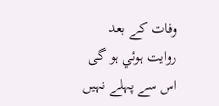وفات كے بعد روايت ہوئي ہو گى اس سے پہلے نہيں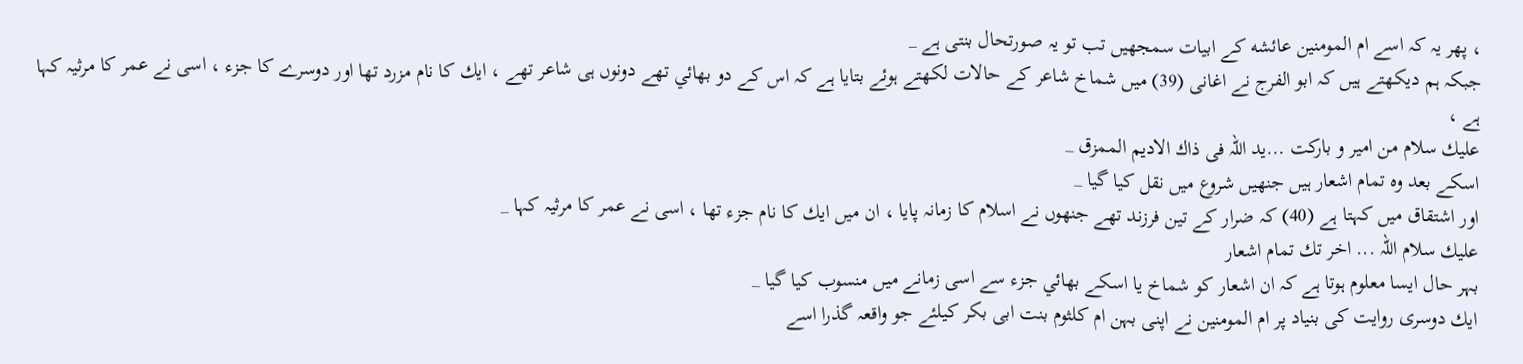، پھر يہ كہ اسے ام المومنين عائشه كے ابيات سمجھيں تب تو يہ صورتحال بنتى ہے _
جبكہ ہم ديكھتے ہيں كہ ابو الفرج نے اغانى (39) ميں شماخ شاعر كے حالات لكھتے ہوئے بتايا ہے كہ اس كے دو بھائي تھے دونوں ہى شاعر تھے ، ايك كا نام مزرد تھا اور دوسرے كا جزء ، اسى نے عمر كا مرثيہ كہا ہے ،
عليك سلام من امير و باركت ...يد اللہ فى ذاك الاديم الممزق _
اسكے بعد وہ تمام اشعار ہيں جنھيں شروع ميں نقل كيا گيا _
اور اشتقاق ميں كہتا ہے (40) كہ ضرار كے تين فرزند تھے جنھوں نے اسلام كا زمانہ پايا ، ان ميں ايك كا نام جزء تھا ، اسى نے عمر كا مرثيہ كہا _
عليك سلام اللہ ... اخر تك تمام اشعار
بہر حال ايسا معلوم ہوتا ہے كہ ان اشعار كو شماخ يا اسكے بھائي جزء سے اسى زمانے ميں منسوب كيا گيا _
ايك دوسرى روايت كى بنياد پر ام المومنين نے اپنى بہن ام كلثوم بنت ابى بكر كيلئے جو واقعہ گذرا اسے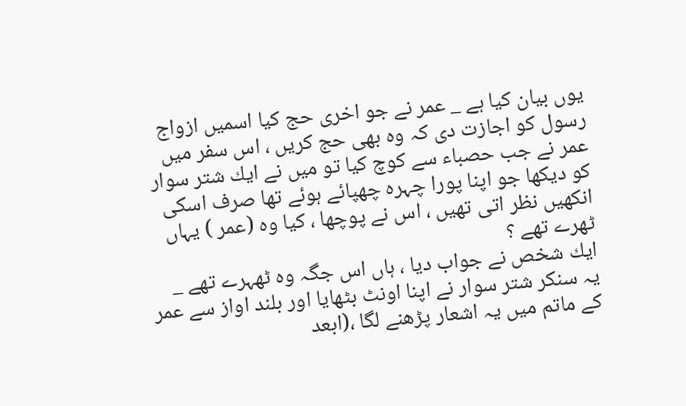يوں بيان كيا ہے _ عمر نے جو اخرى حج كيا اسميں ازواج رسول كو اجازت دى كہ وہ بھى حج كريں ، اس سفر ميں عمر نے جب حصباء سے كوچ كيا تو ميں نے ايك شتر سوار كو ديكھا جو اپنا پورا چہرہ چھپائے ہوئے تھا صرف اسكى انكھيں نظر اتى تھيں ، اس نے پوچھا ، كيا وہ (عمر ) يہاں ٹھرے تھے ؟
ايك شخص نے جواب ديا ، ہاں اس جگہ وہ ٹھہرے تھے _
يہ سنكر شتر سوار نے اپنا اونٹ بٹھايا اور بلند اواز سے عمر كے ماتم ميں يہ اشعار پڑھنے لگا ،(ابعد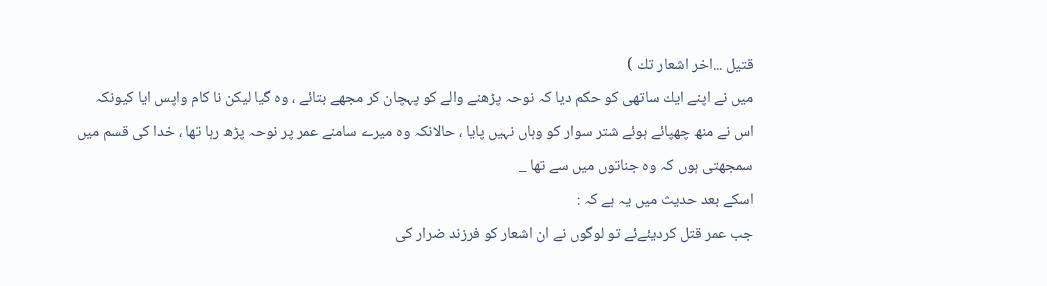قتيل ...اخر اشعار تك )
ميں نے اپنے ايك ساتھى كو حكم ديا كہ نوحہ پڑھنے والے كو پہچان كر مجھے بتائے ، وہ گيا ليكن نا كام واپس ايا كيونكہ اس نے منھ چھپائے ہوئے شتر سوار كو وہاں نہيں پايا ، حالانكہ وہ ميرے سامنے عمر پر نوحہ پڑھ رہا تھا ، خدا كى قسم ميں سمجھتى ہوں كہ وہ جناتوں ميں سے تھا _
اسكے بعد حديث ميں يہ ہے كہ :
جب عمر قتل كرديئےئے تو لوگوں نے ان اشعار كو فرزند ضرار كى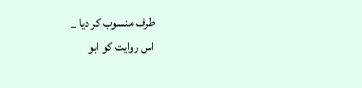طرف منسوب كر ديا _
اس روايت كو ابو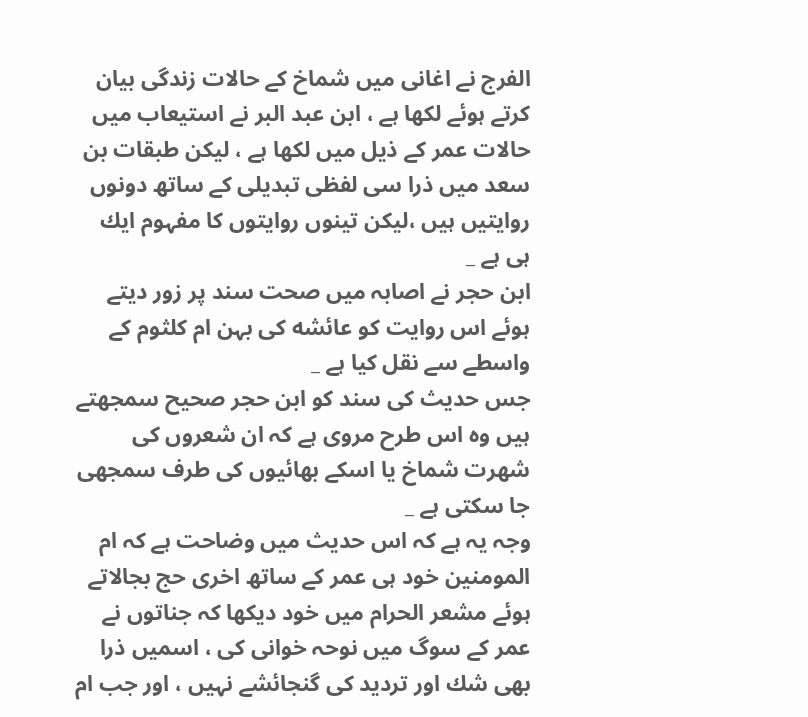الفرج نے اغانى ميں شماخ كے حالات زندگى بيان كرتے ہوئے لكھا ہے ، ابن عبد البر نے استيعاب ميں حالات عمر كے ذيل ميں لكھا ہے ، ليكن طبقات بن سعد ميں ذرا سى لفظى تبديلى كے ساتھ دونوں روايتيں ہيں ،ليكن تينوں روايتوں كا مفہوم ايك ہى ہے _
ابن حجر نے اصابہ ميں صحت سند پر زور ديتے ہوئے اس روايت كو عائشه كى بہن ام كلثوم كے واسطے سے نقل كيا ہے _
جس حديث كى سند كو ابن حجر صحيح سمجھتے ہيں وہ اس طرح مروى ہے كہ ان شعروں كى شھرت شماخ يا اسكے بھائيوں كى طرف سمجھى جا سكتى ہے _
وجہ يہ ہے كہ اس حديث ميں وضاحت ہے كہ ام المومنين خود ہى عمر كے ساتھ اخرى حج بجالاتے ہوئے مشعر الحرام ميں خود ديكھا كہ جناتوں نے عمر كے سوگ ميں نوحہ خوانى كى ، اسميں ذرا بھى شك اور ترديد كى گنجائشے نہيں ، اور جب ام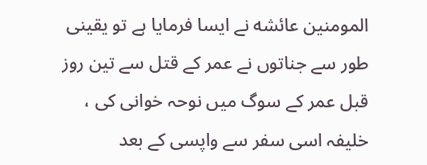المومنين عائشه نے ايسا فرمايا ہے تو يقينى طور سے جناتوں نے عمر كے قتل سے تين روز قبل عمر كے سوگ ميں نوحہ خوانى كى ، خليفہ اسى سفر سے واپسى كے بعد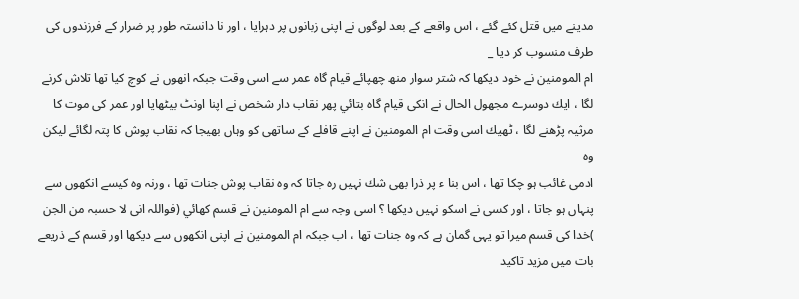مدينے ميں قتل كئے گئے ، اس واقعے كے بعد لوگوں نے اپنى زبانوں پر دہرايا ، اور نا دانستہ طور پر ضرار كے فرزندوں كى طرف منسوب كر ديا _
ام المومنين نے خود ديكھا كہ شتر سوار منھ چھپائے قيام گاہ عمر سے اسى وقت جبكہ انھوں نے كوچ كيا تھا تلاش كرنے لگا ، ايك دوسرے مجھول الحال نے انكى قيام گاہ بتائي پھر نقاب دار شخص نے اپنا اونٹ بيٹھايا اور عمر كى موت كا مرثيہ پڑھنے لگا ، ٹھيك اسى وقت ام المومنين نے اپنے قافلے كے ساتھى كو وہاں بھيجا كہ نقاب پوش كا پتہ لگائے ليكن وہ
ادمى غائب ہو چكا تھا ، اس بنا ء پر ذرا بھى شك نہيں رہ جاتا كہ وہ نقاب پوش جنات تھا ، ورنہ وہ كيسے انكھوں سے پنہاں ہو جاتا ، اور كسى نے اسكو نہيں ديكھا ؟ اسى وجہ سے ام المومنين نے قسم كھائي (فواللہ انى لا حسبہ من الجن )خدا كى قسم ميرا تو يہى گمان ہے كہ وہ جنات تھا ، اب جبكہ ام المومنين نے اپنى انكھوں سے ديكھا اور قسم كے ذريعے بات ميں مزيد تاكيد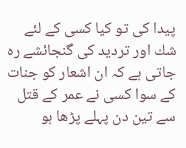پيدا كى تو كيا كسى كے لئے شك اور ترديد كى گنجائشے رہ جاتى ہے كہ ان اشعار كو جنات كے سوا كسى نے عمر كے قتل سے تين دن پہلے پڑھا ہو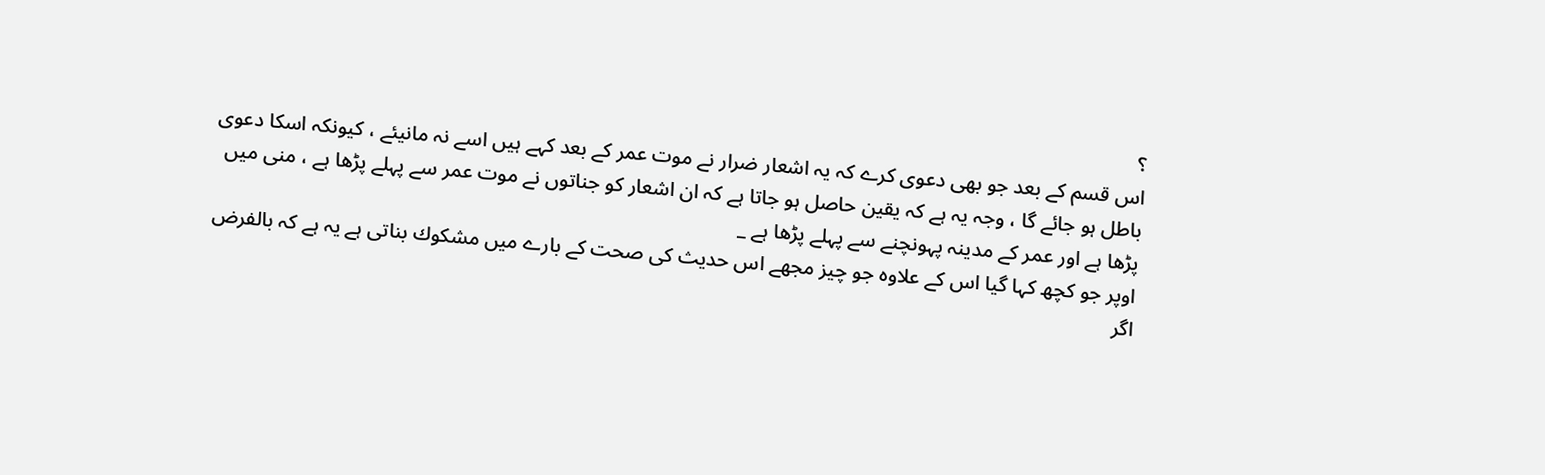؟
اس قسم كے بعد جو بھى دعوى كرے كہ يہ اشعار ضرار نے موت عمر كے بعد كہے ہيں اسے نہ مانيئے ، كيونكہ اسكا دعوى باطل ہو جائے گا ، وجہ يہ ہے كہ يقين حاصل ہو جاتا ہے كہ ان اشعار كو جناتوں نے موت عمر سے پہلے پڑھا ہے ، منى ميں پڑھا ہے اور عمر كے مدينہ پہونچنے سے پہلے پڑھا ہے _
اوپر جو كچھ كہا گيا اس كے علاوہ جو چيز مجھے اس حديث كى صحت كے بارے ميں مشكوك بناتى ہے يہ ہے كہ بالفرض اگر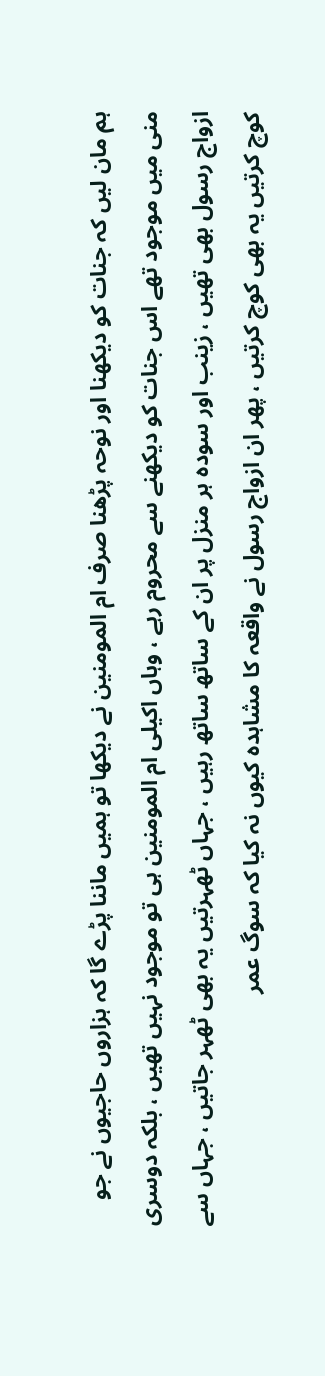ہم مان ليں كہ جنات كو ديكھنا اور نوحہ پڑھنا صرف ام المومنين نے ديكھا تو ہميں ماننا پڑے گا كہ ہزاروں حاجيوں نے جو منى ميں موجود تھے اس جنات كو ديكھنے سے محروم رہے ، وہاں اكيلى ام المومنين ہى تو موجود نہيں تھيں ، بلكہ دوسرى ازواج رسول بھى تھيں ، زينب اور سودہ ہر منزل پر ان كے ساتھ ساتھ رہيں ، جہاں ٹھہرتيں يہ بھى ٹھہر جاتيں ، جہاں سے كوچ كرتيں يہ بھى كوچ كرتيں ، پھر ان ازواج رسول نے واقعہ كا مشاہدہ كيوں نہ كيا كہ سوگ عمر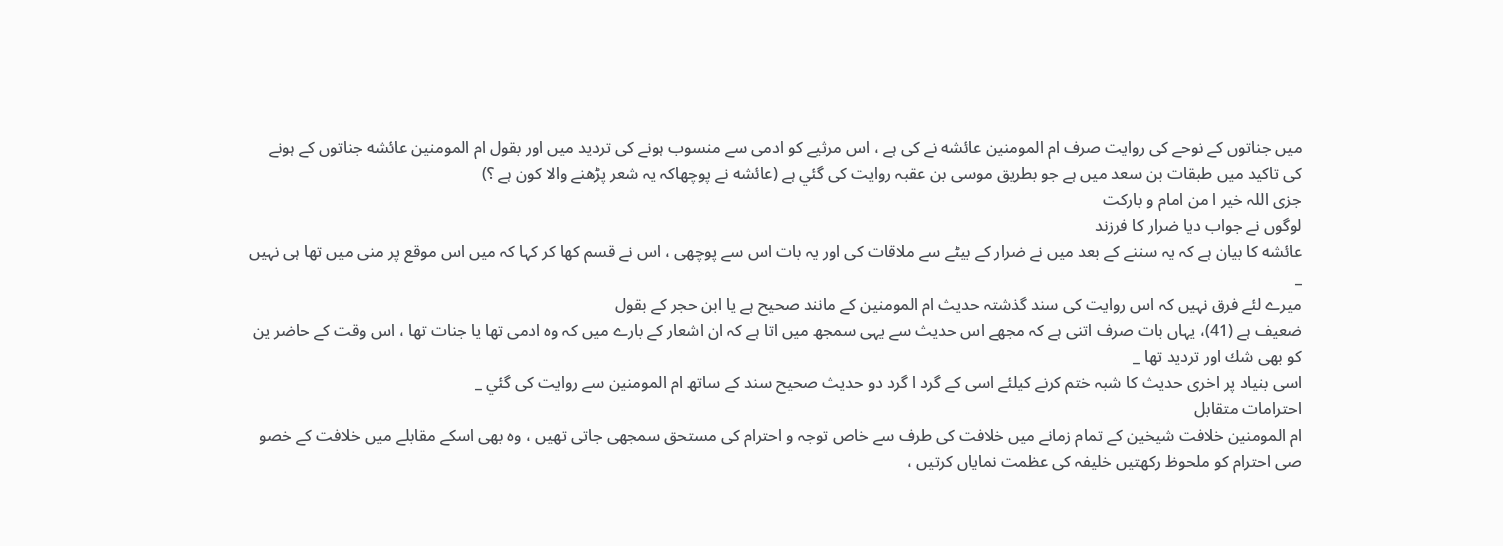ميں جناتوں كے نوحے كى روايت صرف ام المومنين عائشه نے كى ہے ، اس مرثيے كو ادمى سے منسوب ہونے كى ترديد ميں اور بقول ام المومنين عائشه جناتوں كے ہونے كى تاكيد ميں طبقات بن سعد ميں ہے جو بطريق موسى بن عقبہ روايت كى گئي ہے (عائشه نے پوچھاكہ يہ شعر پڑھنے والا كون ہے ؟)
جزى اللہ خير ا من امام و باركت
لوگوں نے جواب ديا ضرار كا فرزند
عائشه كا بيان ہے كہ يہ سننے كے بعد ميں نے ضرار كے بيٹے سے ملاقات كى اور يہ بات اس سے پوچھى ، اس نے قسم كھا كر كہا كہ ميں اس موقع پر منى ميں تھا ہى نہيں _
ميرے لئے فرق نہيں كہ اس روايت كى سند گذشتہ حديث ام المومنين كے مانند صحيح ہے يا ابن حجر كے بقول
ضعيف ہے (41)، يہاں بات صرف اتنى ہے كہ مجھے اس حديث سے يہى سمجھ ميں اتا ہے كہ ان اشعار كے بارے ميں كہ وہ ادمى تھا يا جنات تھا ، اس وقت كے حاضر ين كو بھى شك اور ترديد تھا _
اسى بنياد پر اخرى حديث كا شبہ ختم كرنے كيلئے اسى كے گرد ا گرد دو حديث صحيح سند كے ساتھ ام المومنين سے روايت كى گئي _
احترامات متقابل
ام المومنين خلافت شيخين كے تمام زمانے ميں خلافت كى طرف سے خاص توجہ و احترام كى مستحق سمجھى جاتى تھيں ، وہ بھى اسكے مقابلے ميں خلافت كے خصو صى احترام كو ملحوظ ركھتيں خليفہ كى عظمت نماياں كرتيں ،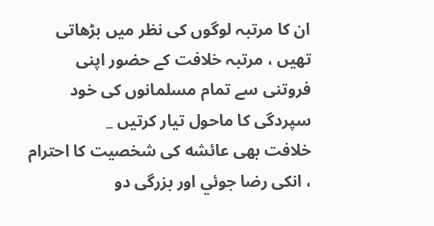ان كا مرتبہ لوگوں كى نظر ميں بڑھاتى تھيں ، مرتبہ خلافت كے حضور اپنى فروتنى سے تمام مسلمانوں كى خود سپردگى كا ماحول تيار كرتيں _
خلافت بھى عائشه كى شخصيت كا احترام ، انكى رضا جوئي اور بزرگى دو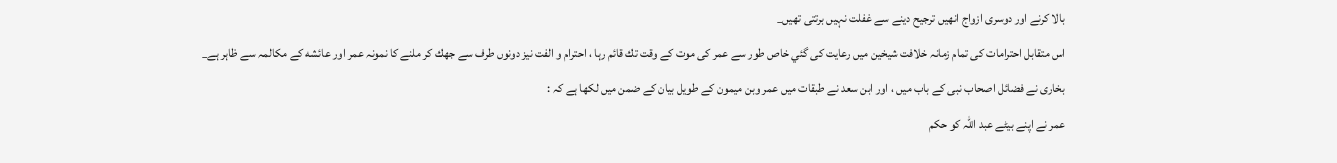بالا كرنے اور دوسرى ازواج انھيں ترجيح دينے سے غفلت نہيں برتتى تھيں_
اس متقابل احترامات كى تمام زمانہ خلافت شيخين ميں رعايت كى گئي خاص طور سے عمر كى موت كے وقت تك قائم رہا ، احترام و الفت نيز دونوں طرف سے جھك كر ملنے كا نمونہ عمر اور عائشه كے مكالمہ سے ظاہر ہے_
بخارى نے فضائل اصحاب نبى كے باب ميں ، اور ابن سعد نے طبقات ميں عمر وبن ميمون كے طويل بيان كے ضمن ميں لكھا ہے كہ :
عمر نے اپنے بيٹے عبد اللہ كو حكم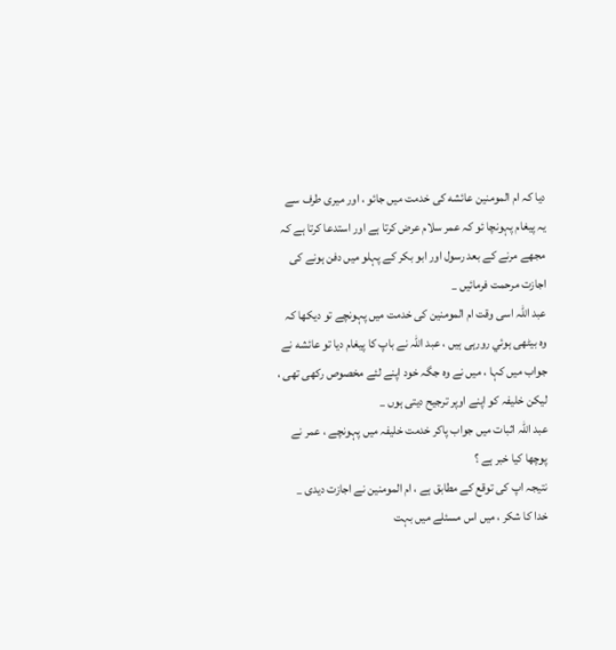ديا كہ ام المومنين عائشه كى خدمت ميں جائو ، اور ميرى طرف سے يہ پيغام پہونچا ئو كہ عمر سلام عرض كرتا ہے اور استدعا كرتا ہے كہ مجھے مرنے كے بعد رسول اور ابو بكر كے پہلو ميں دفن ہونے كى اجازت مرحمت فرمائيں _
عبد اللہ اسى وقت ام المومنين كى خدمت ميں پہونچے تو ديكھا كہ وہ بيٹھى ہوئي رورہى ہيں ، عبد اللہ نے باپ كا پيغام ديا تو عائشه نے جواب ميں كہا ، ميں نے وہ جگہ خود اپنے لئے مخصوص ركھى تھى ، ليكن خليفہ كو اپنے اوپر ترجيح ديتى ہوں _
عبد اللہ اثبات ميں جواب پاكر خدمت خليفہ ميں پہونچے ، عمر نے پوچھا كيا خبر ہے ؟
نتيجہ اپ كى توقع كے مطابق ہے ، ام المومنين نے اجازت ديدى _
خدا كا شكر ، ميں اس مسئلے ميں بہت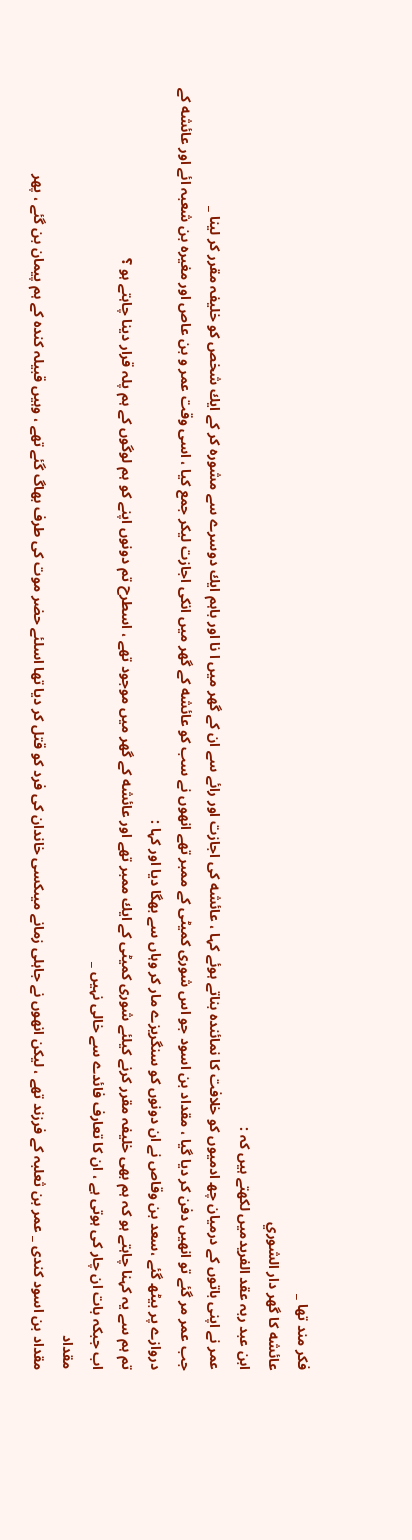فكر مند تھا _
عائشه كا گھر دار الشوري
ابن عبد ربہ عقد الفريدميں لكھتے ہيں كہ :
عمر نے اپنى باتوں كے درميان چھ ادميوں كو خلافت كا نمائندہ بناتے ہوئے كہا ، عائشه كى اجازت اور رائے سے ان كے گھر ميں ا نا اور باہم ايك دوسرے سے مشورہ كر كے ايك شخص كو خليفہ مقرر كر لينا _
جب عمر مر گئے تو انھيں دفن كر ديا گيا ، مقداد بن اسود جو اس شورى كميٹى كے ممبر تھے انھوں نے سب كو عائشه كے گھر ميں انكى اجازت ليكر جمع كيا ، اسى وقت عمر و بن عاص اور مغيرہ بن شعبہ ائے اور عائشه كے دروازے پر بيٹھ گئے ،سعد بن وقاص نے ان دونوں كو سنگريزے مار كر وہاں سے بھگا ديا اور كہا :
تم ہم سے يہ كہنا چاہتے ہو كہ ہم بھى خليفہ مقرر كرنے كيلئے شورى كميٹى كے ايك ممبر تھے اور عائشه كے گھر ميں موجود تھے ، اسطرح تم دونوں اپنے كو ہم لوگوں كے ہم پلہ قرار دينا چاہتے ہو ؟
اب جبكہ بات ان چار كى ہوتى ہے ، ان كا تعارف فائدے سے خالى نہيں _
مقداد
مقداد بن اسود كندى _ عمر بن ثعلبہ كے فرزند تھے ، ليكن انھوں نے جاہلى زمانے ميںكسى خاندان كى فرد كو قتل كر ديا تھا اسلئے حضر موت كى طرف بھاگ گئے تھے ، وہيں قبيلہ كندہ كے ہم پيمان بن گئے ، پھر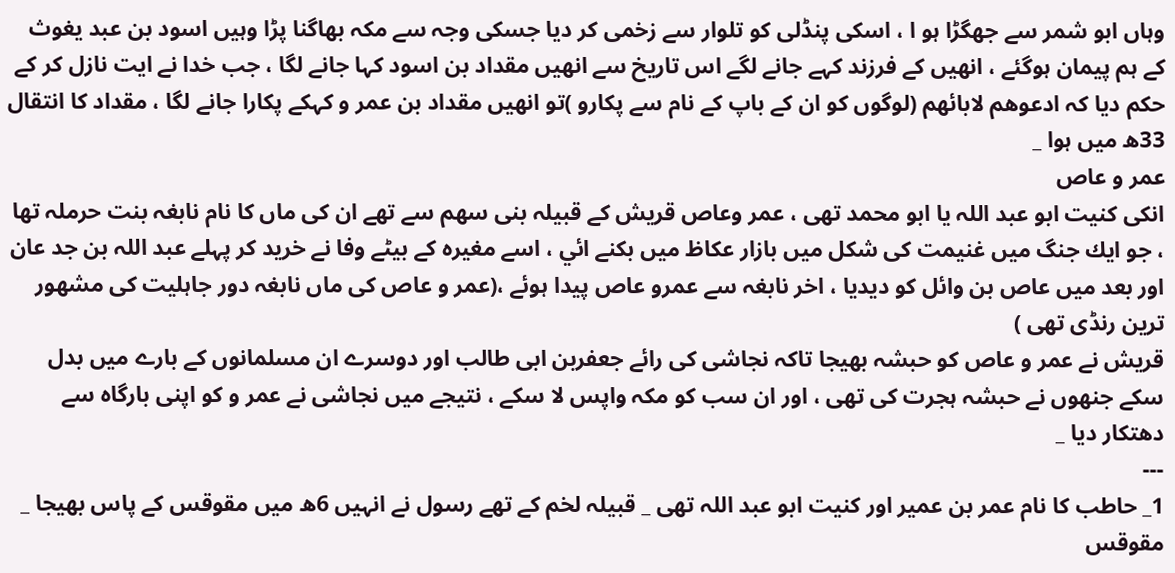وہاں ابو شمر سے جھگڑا ہو ا ، اسكى پنڈلى كو تلوار سے زخمى كر ديا جسكى وجہ سے مكہ بھاگنا پڑا وہيں اسود بن عبد يغوث كے ہم پيمان ہوگئے ، انھيں كے فرزند كہے جانے لگے اس تاريخ سے انھيں مقداد بن اسود كہا جانے لگا ، جب خدا نے ايت نازل كر كے حكم ديا كہ ادعوھم لابائھم (لوگوں كو ان كے باپ كے نام سے پكارو )تو انھيں مقداد بن عمر و كہكے پكارا جانے لگا ، مقداد كا انتقال 33ھ ميں ہوا _
عمر و عاص
انكى كنيت ابو عبد اللہ يا ابو محمد تھى ، عمر وعاص قريش كے قبيلہ بنى سھم سے تھے ان كى ماں كا نام نابغہ بنت حرملہ تھا ، جو ايك جنگ ميں غنيمت كى شكل ميں بازار عكاظ ميں بكنے ائي ، اسے مغيرہ كے بيٹے وفا نے خريد كر پہلے عبد اللہ بن جد عان اور بعد ميں عاص بن وائل كو ديديا ، اخر نابغہ سے عمرو عاص پيدا ہوئے ،(عمر و عاص كى ماں نابغہ دور جاہليت كى مشھور ترين رنڈى تھى )
قريش نے عمر و عاص كو حبشہ بھيجا تاكہ نجاشى كى رائے جعفربن ابى طالب اور دوسرے ان مسلمانوں كے بارے ميں بدل سكے جنھوں نے حبشہ ہجرت كى تھى ، اور ان سب كو مكہ واپس لا سكے ، نتيجے ميں نجاشى نے عمر و كو اپنى بارگاہ سے دھتكار ديا _
---
1_ حاطب كا نام عمر بن عمير اور كنيت ابو عبد اللہ تھى _ قبيلہ لخم كے تھے رسول نے انہيں 6ھ ميں مقوقس كے پاس بھيجا _ مقوقس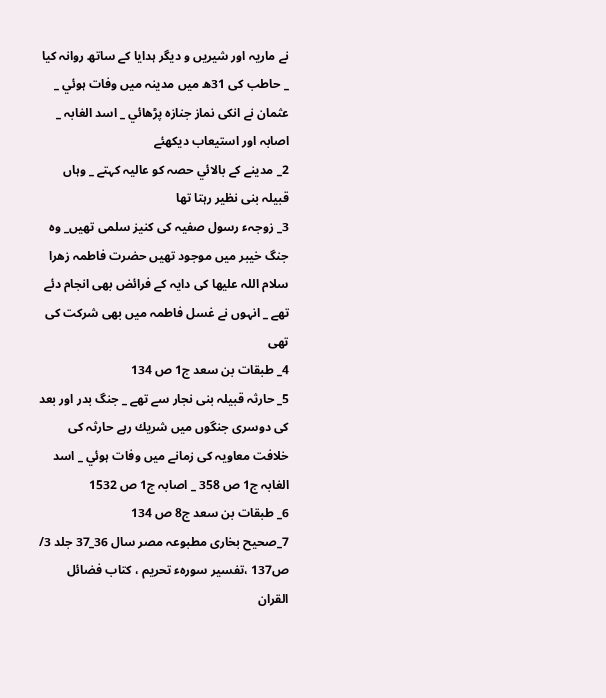نے ماريہ اور شيريں و ديگر ہدايا كے ساتھ روانہ كيا _ حاطب كى 31ھ ميں مدينہ ميں وفات ہوئي _ عثمان نے انكى نماز جنازہ پڑھائي _ اسد الغابہ _ اصابہ اور استيعاب ديكھئے
2_ مدينے كے بالائي حصہ كو عاليہ كہتے _ وہاں قبيلہ بنى نظير رہتا تھا
3_ زوجہء رسول صفيہ كى كنيز سلمى تھيں_ وہ جنگ خيبر ميں موجود تھيں حضرت فاطمہ زھرا سلام اللہ عليھا كى دايہ كے فرائض بھى انجام دئے تھے _ انہوں نے غسل فاطمہ ميں بھى شركت كى تھى
4_ طبقات بن سعد ج1 ص 134
5_ حارثہ قبيلہ بنى نجار سے تھے _ جنگ بدر اور بعد كى دوسرى جنگوں ميں شريك رہے حارثہ كى خلافت معاويہ كى زمانے ميں وفات ہوئي _ اسد الغابہ ج1 ص 358 _ اصابہ ج1 ص 1532
6_ طبقات بن سعد ج8 ص 134
7_صحيح بخارى مطبوعہ مصر سال 36_37 جلد 3/ ص137 ،تفسير سورہء تحريم ، كتاب فضائل القران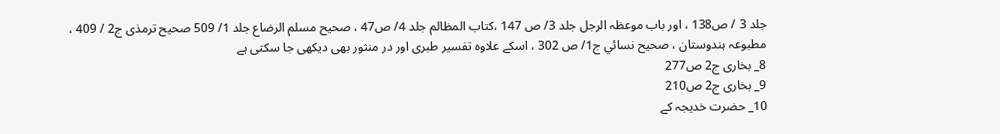جلد 3 / ص138 ، اور باب موعظہ الرجل جلد 3/ ص 147 ،كتاب المظالم جلد 4/ ص47 ، صحيح مسلم الرضاع جلد 1/ 509 صحيح ترمذى ج2 / 409 ، مطبوعہ ہندوستان ، صحيح نسائي ج1/ ص 302 ، اسكے علاوہ تفسير طبرى اور در منثور بھى ديكھى جا سكتى ہے
8_ بخارى ج2 ص277
9_ بخارى ج2 ص210
10_ حضرت خديجہ كے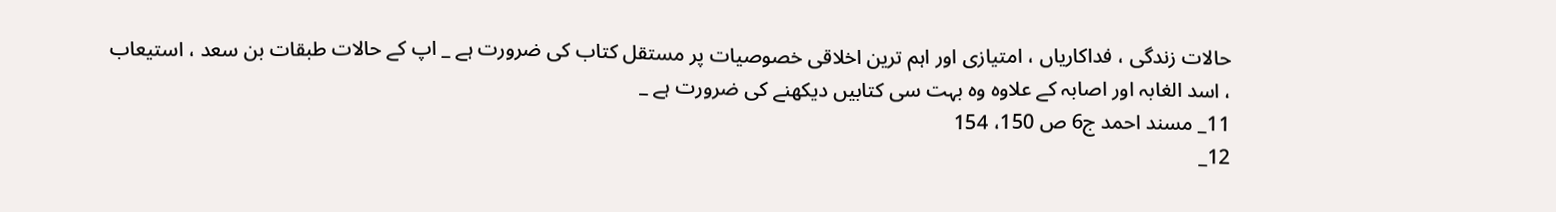حالات زندگى ، فداكارياں ، امتيازى اور اہم ترين اخلاقى خصوصيات پر مستقل كتاب كى ضرورت ہے _ اپ كے حالات طبقات بن سعد ، استيعاب ، اسد الغابہ اور اصابہ كے علاوہ وہ بہت سى كتابيں ديكھنے كى ضرورت ہے _
11_ مسند احمد ج6 ص 150، 154
12_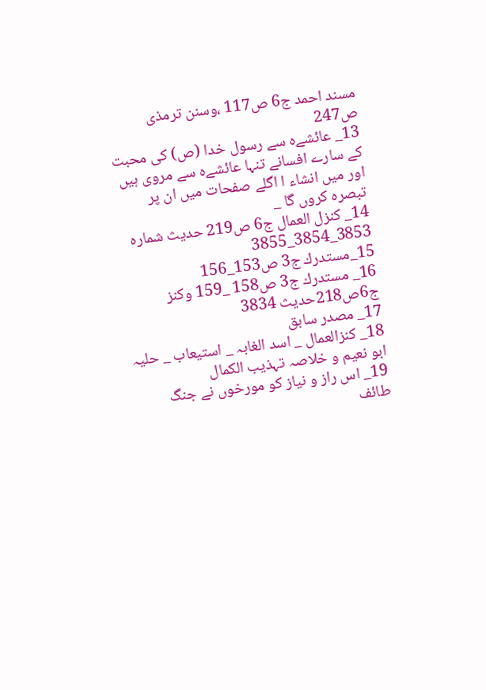مسند احمد ج6 ص117 ،وسنن ترمذى ص247
13_ عائشےہ سے رسول خدا (ص) كى محبت كے سارے افسانے تنہا عائشےہ سے مروى ہيں اور ميں انشاء ا اگلے صفحات ميں ان پر تبصرہ كروں گا _
14_ كنزل العمال ج6 ص219 حديث شمارہ 3853_3854_3855
15_مستدرك ج3 ص153_156
16_ مستدرك ج3 ص158 _159 وكنز ج6ص218حديث 3834
17_ مصدر سابق
18_ كنزالعمال _ اسد الغابہ _ استيعاب _ حليہ ابو نعيم و خلاصہ تہذيب الكمال
19_ اس راز و نياز كو مورخوں نے جنگ طائف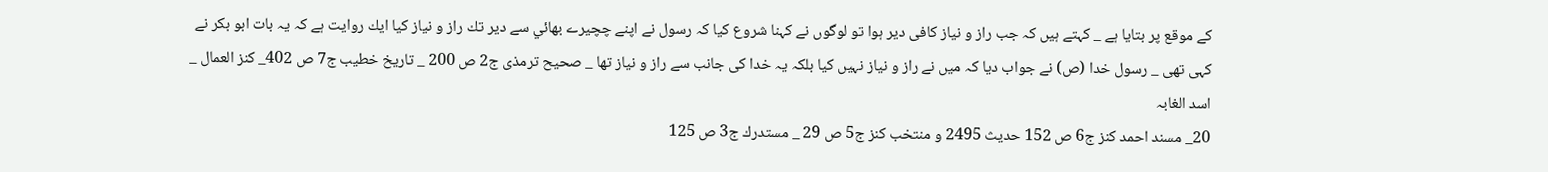كے موقع پر بتايا ہے _ كہتے ہيں كہ جب راز و نياز كافى دير ہوا تو لوگوں نے كہنا شروع كيا كہ رسول نے اپنے چچيرے بھائي سے دير تك راز و نياز كيا ايك روايت ہے كہ يہ بات ابو بكر نے كہى تھى _ رسول خدا (ص) نے جواب ديا كہ ميں نے راز و نياز نہيں كيا بلكہ يہ خدا كى جانب سے راز و نياز تھا _ صحيح ترمذى ج2 ص 200 _ تاريخ خطيب ج7 ص 402_ كنز العمال _ اسد الغابہ
20_ مسند احمد كنز ج6 ص 152 حديث 2495 و منتخب كنز ج5 ص 29 _ مستدرك ج3 ص 125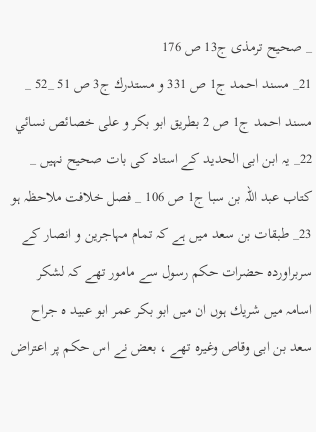_ صحيح ترمذى ج13 ص 176
21_ مسند احمد ج1 ص 331 و مستدرك ج3 ص 51 _52 _ مسند احمد ج1 ص 2 بطريق ابو بكر و على خصائص نسائي
22_ يہ ابن ابى الحديد كے استاد كى بات صحيح نہيں _ كتاب عبد اللہ بن سبا ج1 ص 106 _ فصل خلافت ملاحظہ ہو
23_ طبقات بن سعد ميں ہے كہ تمام مہاجرين و انصار كے سربراوردہ حضرات حكم رسول سے مامور تھے كہ لشكر اسامہ ميں شريك ہوں ان ميں ابو بكر عمر ابو عبيد ہ جراح سعد بن ابى وقاص وغيرہ تھے ، بعض نے اس حكم پر اعتراض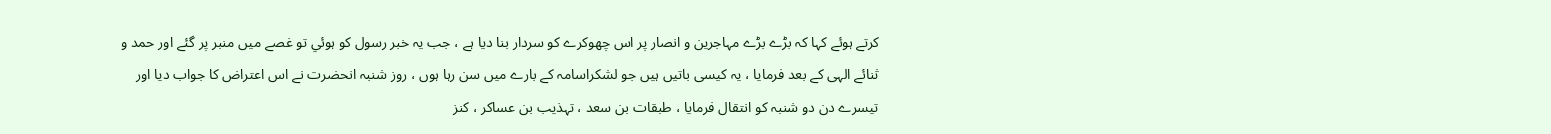كرتے ہوئے كہا كہ بڑے بڑے مہاجرين و انصار پر اس چھوكرے كو سردار بنا ديا ہے ، جب يہ خبر رسول كو ہوئي تو غصے ميں منبر پر گئے اور حمد و ثنائے الہى كے بعد فرمايا ، يہ كيسى باتيں ہيں جو لشكراسامہ كے بارے ميں سن رہا ہوں ، روز شنبہ انحضرت نے اس اعتراض كا جواب ديا اور تيسرے دن دو شنبہ كو انتقال فرمايا ، طبقات بن سعد ، تہذيب بن عساكر ، كنز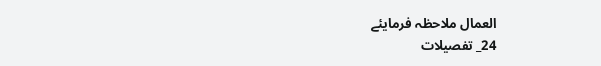العمال ملاحظہ فرمايئے
24_ تفصيلات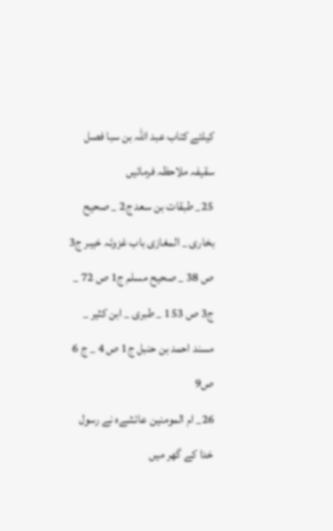كيلئے كتاب عبد اللہ بن سبا فصل سقيفہ ملاحظہ فرمائيں
25_ طبقات بن سعد ج2 _ صحيح بخارى _ المغازى باب غزوئہ خيبر ج3 ص 38 _ صحيح مسلم ج1 ص 72 _ ج3 ص 153 _ طبرى _ ابن كثير _ مسند احمد بن حنبل ج1 ص 4 _ ج 6 ص9
26_ ام المومنين عائشےہ نے رسول خدا كے گھر ميں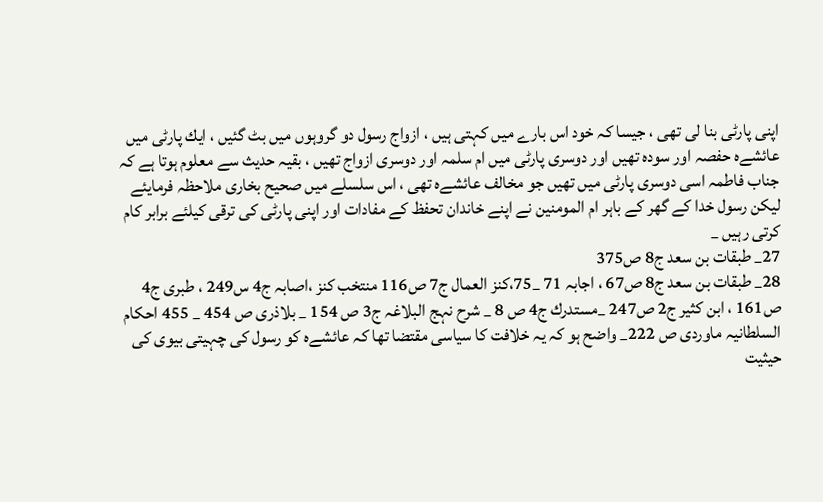اپنى پارٹى بنا لى تھى ، جيسا كہ خود اس بارے ميں كہتى ہيں ، ازواج رسول دو گروہوں ميں بٹ گئيں ، ايك پارٹى ميں عائشےہ حفصہ اور سودہ تھيں اور دوسرى پارٹى ميں ام سلمہ اور دوسرى ازواج تھيں ، بقيہ حديث سے معلوم ہوتا ہے كہ جناب فاطمہ اسى دوسرى پارٹى ميں تھيں جو مخالف عائشےہ تھى ، اس سلسلے ميں صحيح بخارى ملاحظہ فرمايئے ليكن رسول خدا كے گھر كے باہر ام المومنين نے اپنے خاندان تحفظ كے مفادات اور اپنى پارٹى كى ترقى كيلئے برابر كام كرتى رہيں _
27_ طبقات بن سعد ج8 ص375
28_ طبقات بن سعد ج8 ص67 ، اجابہ 71 _75،كنز العمال ج7 ص116 منتخب كنز ،اصابہ ج4 س249 ، طبرى ج4 ص161 ، ابن كثير ج2 ص247 _مستدرك ج4 ص 8 _ شرح نہج البلاغہ ج3 ص 154 _ بلاذرى ص 454 _ 455 احكام السلطانيہ ماوردى ص 222_ واضح ہو كہ يہ خلافت كا سياسى مقتضا تھا كہ عائشےہ كو رسول كى چہيتى بيوى كى حيثيت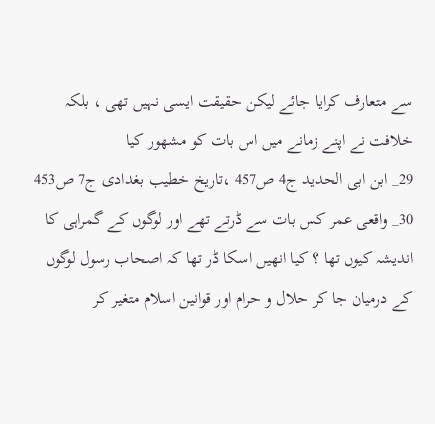سے متعارف كرايا جائے ليكن حقيقت ايسى نہيں تھى ، بلكہ خلافت نے اپنے زمانے ميں اس بات كو مشھور كيا
29_ ابن ابى الحديد ج4 ص457 ،تاريخ خطيب بغدادى ج7 ص453
30_ واقعى عمر كس بات سے ڈرتے تھے اور لوگوں كے گمراہى كا انديشہ كيوں تھا ؟ كيا انھيں اسكا ڈر تھا كہ اصحاب رسول لوگوں كے درميان جا كر حلال و حرام اور قوانين اسلام متغير كر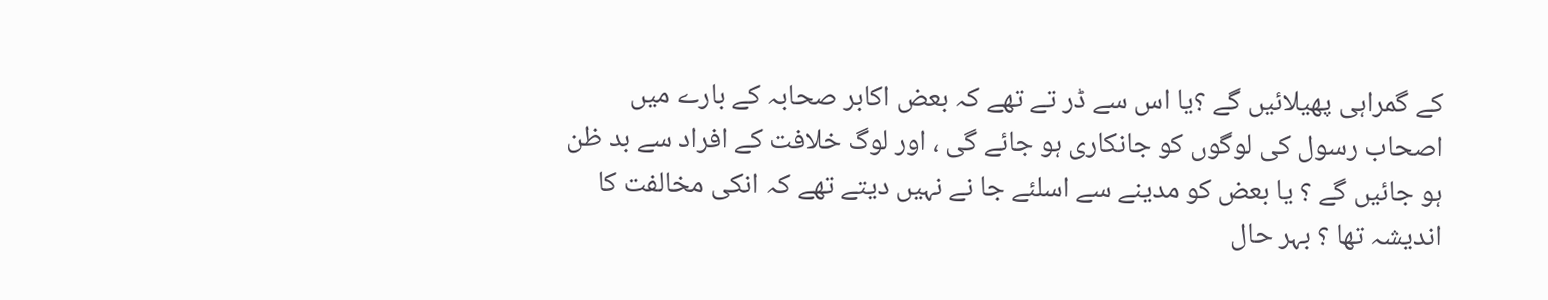كے گمراہى پھيلائيں گے ؟يا اس سے ڈر تے تھے كہ بعض اكابر صحابہ كے بارے ميں اصحاب رسول كى لوگوں كو جانكارى ہو جائے گى ، اور لوگ خلافت كے افراد سے بد ظن ہو جائيں گے ؟ يا بعض كو مدينے سے اسلئے جا نے نہيں ديتے تھے كہ انكى مخالفت كا انديشہ تھا ؟ بہر حال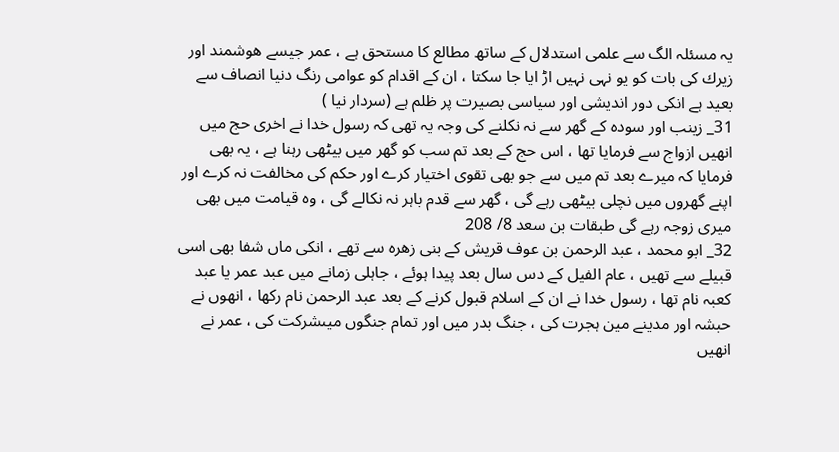يہ مسئلہ الگ سے علمى استدلال كے ساتھ مطالع كا مستحق ہے ، عمر جيسے ھوشمند اور زيرك كى بات كو يو نہى نہيں اڑ ايا جا سكتا ، ان كے اقدام كو عوامى رنگ دنيا انصاف سے بعيد ہے انكى دور انديشى اور سياسى بصيرت پر ظلم ہے (سردار نيا )
31_ زينب اور سودہ كے گھر سے نہ نكلنے كى وجہ يہ تھى كہ رسول خدا نے اخرى حج ميں انھيں ازواج سے فرمايا تھا ، اس حج كے بعد تم سب كو گھر ميں بيٹھى رہنا ہے ، يہ بھى فرمايا كہ ميرے بعد تم ميں سے جو بھى تقوى اختيار كرے اور حكم كى مخالفت نہ كرے اور اپنے گھروں ميں نچلى بيٹھى رہے گى ، گھر سے قدم باہر نہ نكالے گى ، وہ قيامت ميں بھى ميرى زوجہ رہے گى طبقات بن سعد 8/ 208
32_ ابو محمد ، عبد الرحمن بن عوف قريش كے بنى زھرہ سے تھے ، انكى ماں شفا بھى اسى قبيلے سے تھيں ، عام الفيل كے دس سال بعد پيدا ہوئے ، جاہلى زمانے ميں عبد عمر يا عبد كعبہ نام تھا ، رسول خدا نے ان كے اسلام قبول كرنے كے بعد عبد الرحمن نام ركھا ، انھوں نے حبشہ اور مدينے مين ہجرت كى ، جنگ بدر ميں اور تمام جنگوں ميںشركت كى ، عمر نے انھيں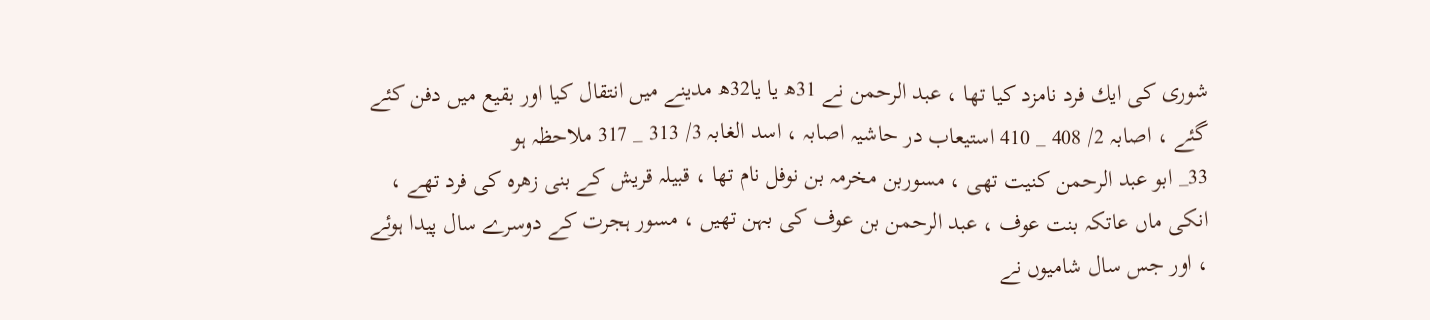شورى كى ايك فرد نامزد كيا تھا ، عبد الرحمن نے 31ھ يا يا32ھ مدينے ميں انتقال كيا اور بقيع ميں دفن كئے گئے ، اصابہ 2/ 408 _ 410 استيعاب در حاشيہ اصابہ ، اسد الغابہ 3/ 313 _ 317 ملاحظہ ہو
33_ ابو عبد الرحمن كنيت تھى ، مسوربن مخرمہ بن نوفل نام تھا ، قبيلہ قريش كے بنى زھرہ كى فرد تھے ، انكى ماں عاتكہ بنت عوف ، عبد الرحمن بن عوف كى بہن تھيں ، مسور ہجرت كے دوسرے سال پيدا ہوئے ، اور جس سال شاميوں نے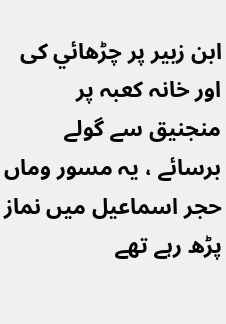ابن زبير پر چڑھائي كى اور خانہ كعبہ پر منجنيق سے گولے برسائے ، يہ مسور وماں حجر اسماعيل ميں نماز پڑھ رہے تھے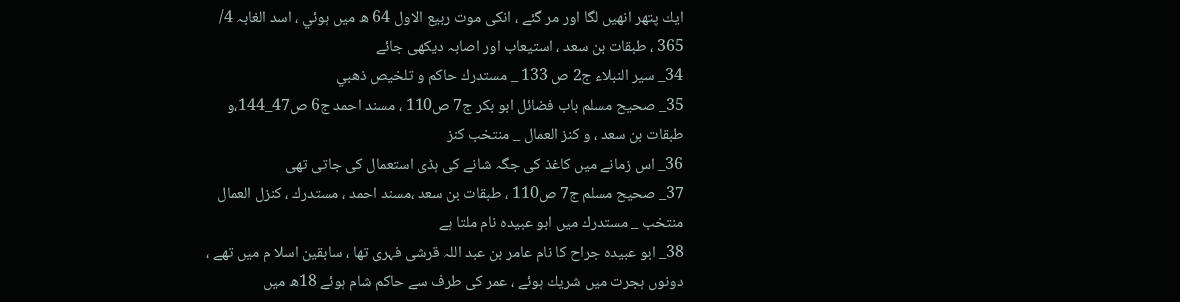ايك پتھر انھيں لگا اور مر گئے ، انكى موت ربيع الاول 64 ھ ميں ہوئي ، اسد الغابہ 4/ 365 ، طبقات بن سعد ، استيعاب اور اصابہ ديكھى جائے
34_ سير النبلاء ج2 ص 133 _ مستدرك حاكم و تلخيص ذھبي
35_ صحيح مسلم باب فضائل ابو بكر ج7 ص110 ، مسند احمد ج6 ص47_144،و طبقات بن سعد ، و كنز العمال _ منتخب كنز
36_ اس زمانے ميں كاغذ كى جگہ شانے كى ہڈى استعمال كى جاتى تھى
37_ صحيح مسلم ج7 ص110 ، طبقات بن سعد ،مسند احمد ، مستدرك ، كنزل العمال منتخب _ مستدرك ميں ابو عبيدہ نام ملتا ہے
38_ ابو عبيدہ جراح كا نام عامر بن عبد اللہ قرشى فہرى تھا ، سابقين اسلا م ميں تھے ، دونوں ہجرت ميں شريك ہوئے ، عمر كى طرف سے حاكم شام ہوئے 18ھ ميں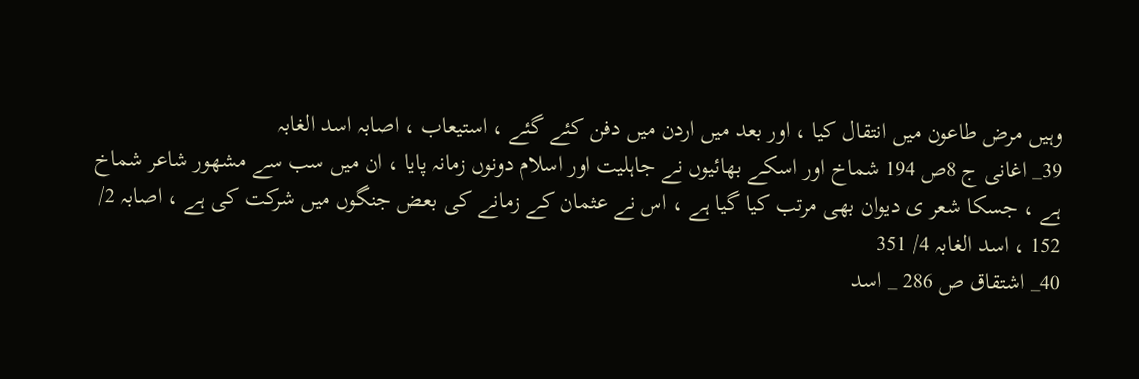وہيں مرض طاعون ميں انتقال كيا ، اور بعد ميں اردن ميں دفن كئے گئے ، استيعاب ، اصابہ اسد الغابہ
39_ اغانى ج 8ص 194 شماخ اور اسكے بھائيوں نے جاہليت اور اسلام دونوں زمانہ پايا ، ان ميں سب سے مشھور شاعر شماخ ہے ، جسكا شعر ى ديوان بھى مرتب كيا گيا ہے ، اس نے عثمان كے زمانے كى بعض جنگوں ميں شركت كى ہے ، اصابہ 2/ 152 ، اسد الغابہ 4/ 351
40_ اشتقاق ص 286 _ اسد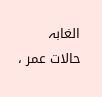الغابہ حالات عمر ،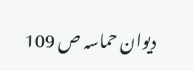ديوان حماسہ ص 109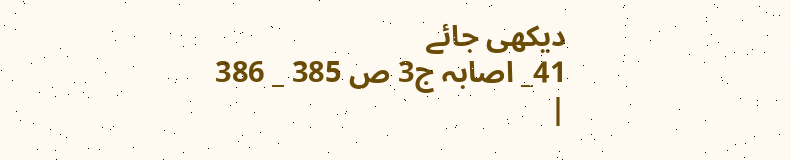ديكھى جائے
41_ اصابہ ج3 ص 385 _ 386
|